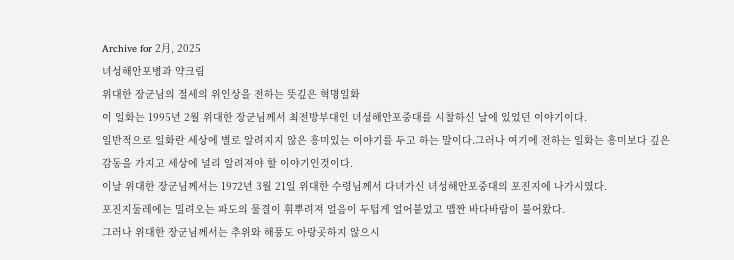Archive for 2月, 2025
녀성해안포병과 약크림
위대한 장군님의 절세의 위인상을 전하는 뜻깊은 혁명일화
이 일화는 1995년 2월 위대한 장군님께서 최전방부대인 녀성해안포중대를 시찰하신 날에 있었던 이야기이다.
일반적으로 일화란 세상에 별로 알려지지 않은 흥미있는 이야기를 두고 하는 말이다.그러나 여기에 전하는 일화는 흥미보다 깊은 감동을 가지고 세상에 널리 알려져야 할 이야기인것이다.
이날 위대한 장군님께서는 1972년 3월 21일 위대한 수령님께서 다녀가신 녀성해안포중대의 포진지에 나가시였다.
포진지둘레에는 밀려오는 파도의 물결이 휘뿌려져 얼음이 두텁게 얼어붙었고 맵짠 바다바람이 불어왔다.
그러나 위대한 장군님께서는 추위와 해풍도 아랑곳하지 않으시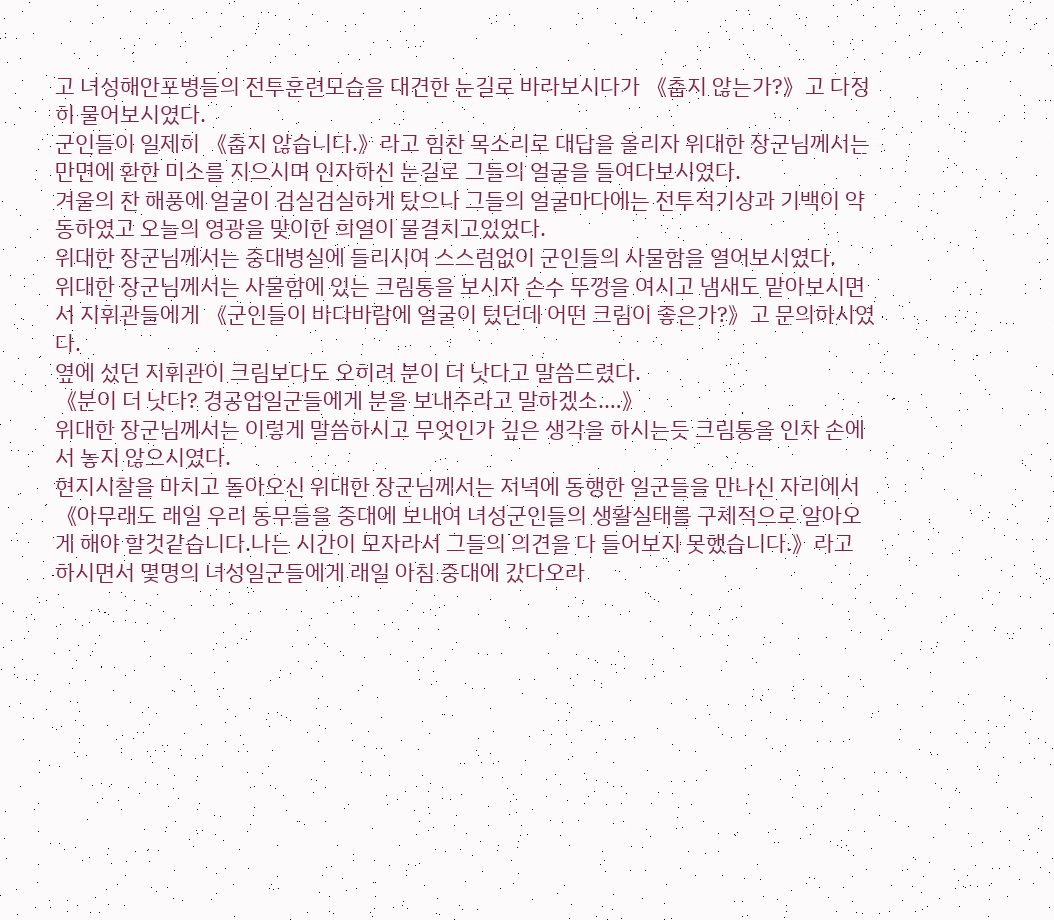고 녀성해안포병들의 전투훈련모습을 대견한 눈길로 바라보시다가 《춥지 않는가?》고 다정히 물어보시였다.
군인들이 일제히 《춥지 않습니다.》라고 힘찬 목소리로 대답을 올리자 위대한 장군님께서는 만면에 환한 미소를 지으시며 인자하신 눈길로 그들의 얼굴을 들여다보시였다.
겨울의 찬 해풍에 얼굴이 검실검실하게 탔으나 그들의 얼굴마다에는 전투적기상과 기백이 약동하였고 오늘의 영광을 맞이한 희열이 물결치고있었다.
위대한 장군님께서는 중대병실에 들리시여 스스럼없이 군인들의 사물함을 열어보시였다.
위대한 장군님께서는 사물함에 있는 크림통을 보시자 손수 뚜껑을 여시고 냄새도 맡아보시면서 지휘관들에게 《군인들이 바다바람에 얼굴이 텄던데 어떤 크림이 좋은가?》고 문의하시였다.
옆에 섰던 지휘관이 크림보다도 오히려 분이 더 낫다고 말씀드렸다.
《분이 더 낫다? 경공업일군들에게 분을 보내주라고 말하겠소.…》
위대한 장군님께서는 이렇게 말씀하시고 무엇인가 깊은 생각을 하시는듯 크림통을 인차 손에서 놓지 않으시였다.
현지시찰을 마치고 돌아오신 위대한 장군님께서는 저녁에 동행한 일군들을 만나신 자리에서 《아무래도 래일 우리 동무들을 중대에 보내여 녀성군인들의 생활실태를 구체적으로 알아오게 해야 할것같습니다.나는 시간이 모자라서 그들의 의견을 다 들어보지 못했습니다.》라고 하시면서 몇명의 녀성일군들에게 래일 아침 중대에 갔다오라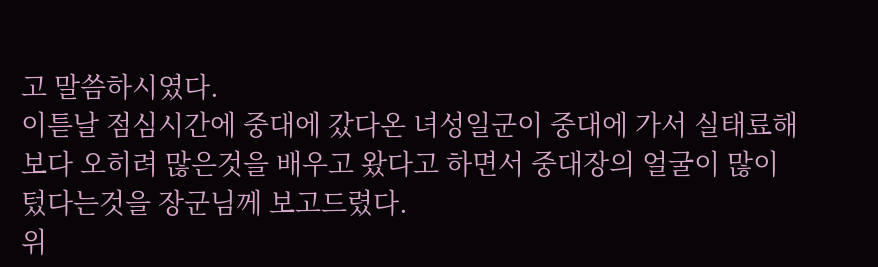고 말씀하시였다.
이튿날 점심시간에 중대에 갔다온 녀성일군이 중대에 가서 실태료해보다 오히려 많은것을 배우고 왔다고 하면서 중대장의 얼굴이 많이 텄다는것을 장군님께 보고드렸다.
위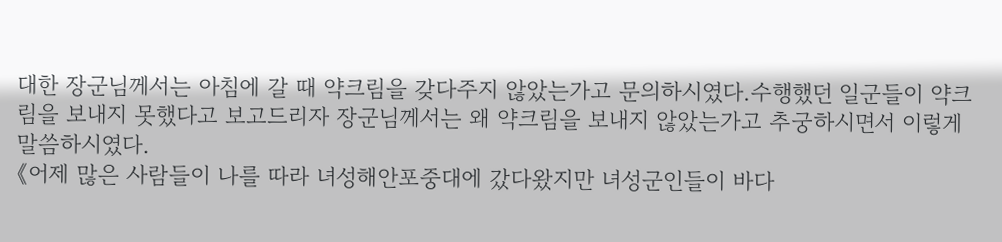대한 장군님께서는 아침에 갈 때 약크림을 갖다주지 않았는가고 문의하시였다.수행했던 일군들이 약크림을 보내지 못했다고 보고드리자 장군님께서는 왜 약크림을 보내지 않았는가고 추궁하시면서 이렇게 말씀하시였다.
《어제 많은 사람들이 나를 따라 녀성해안포중대에 갔다왔지만 녀성군인들이 바다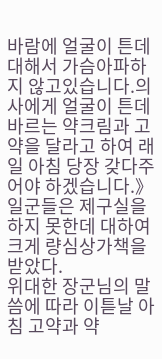바람에 얼굴이 튼데 대해서 가슴아파하지 않고있습니다.의사에게 얼굴이 튼데 바르는 약크림과 고약을 달라고 하여 래일 아침 당장 갖다주어야 하겠습니다.》
일군들은 제구실을 하지 못한데 대하여 크게 량심상가책을 받았다.
위대한 장군님의 말씀에 따라 이튿날 아침 고약과 약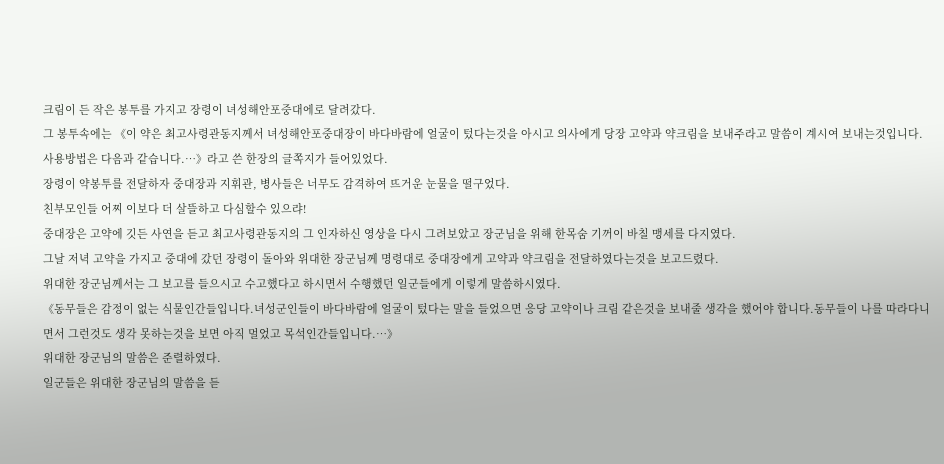크림이 든 작은 봉투를 가지고 장령이 녀성해안포중대에로 달려갔다.
그 봉투속에는 《이 약은 최고사령관동지께서 녀성해안포중대장이 바다바람에 얼굴이 텄다는것을 아시고 의사에게 당장 고약과 약크림을 보내주라고 말씀이 계시여 보내는것입니다.사용방법은 다음과 같습니다.…》라고 쓴 한장의 글쪽지가 들어있었다.
장령이 약봉투를 전달하자 중대장과 지휘관, 병사들은 너무도 감격하여 뜨거운 눈물을 떨구었다.
친부모인들 어찌 이보다 더 살뜰하고 다심할수 있으랴!
중대장은 고약에 깃든 사연을 듣고 최고사령관동지의 그 인자하신 영상을 다시 그려보았고 장군님을 위해 한목숨 기꺼이 바칠 맹세를 다지였다.
그날 저녁 고약을 가지고 중대에 갔던 장령이 돌아와 위대한 장군님께 명령대로 중대장에게 고약과 약크림을 전달하였다는것을 보고드렸다.
위대한 장군님께서는 그 보고를 들으시고 수고했다고 하시면서 수행했던 일군들에게 이렇게 말씀하시였다.
《동무들은 감정이 없는 식물인간들입니다.녀성군인들이 바다바람에 얼굴이 텄다는 말을 들었으면 응당 고약이나 크림 같은것을 보내줄 생각을 했어야 합니다.동무들이 나를 따라다니면서 그런것도 생각 못하는것을 보면 아직 멀었고 목석인간들입니다.…》
위대한 장군님의 말씀은 준렬하였다.
일군들은 위대한 장군님의 말씀을 듣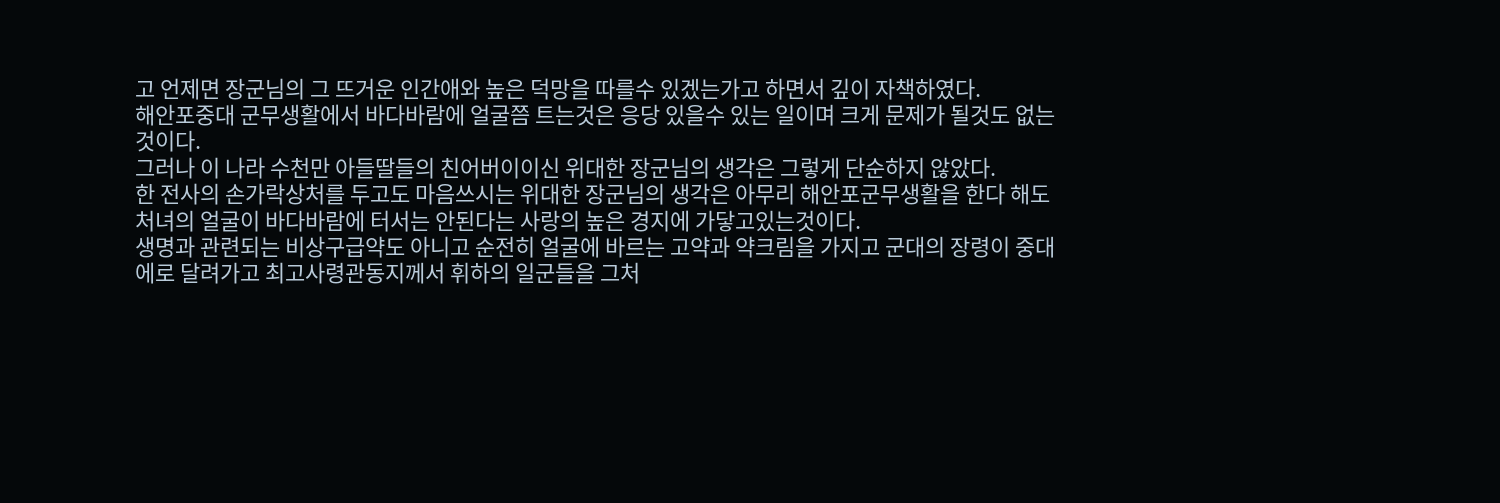고 언제면 장군님의 그 뜨거운 인간애와 높은 덕망을 따를수 있겠는가고 하면서 깊이 자책하였다.
해안포중대 군무생활에서 바다바람에 얼굴쯤 트는것은 응당 있을수 있는 일이며 크게 문제가 될것도 없는것이다.
그러나 이 나라 수천만 아들딸들의 친어버이이신 위대한 장군님의 생각은 그렇게 단순하지 않았다.
한 전사의 손가락상처를 두고도 마음쓰시는 위대한 장군님의 생각은 아무리 해안포군무생활을 한다 해도 처녀의 얼굴이 바다바람에 터서는 안된다는 사랑의 높은 경지에 가닿고있는것이다.
생명과 관련되는 비상구급약도 아니고 순전히 얼굴에 바르는 고약과 약크림을 가지고 군대의 장령이 중대에로 달려가고 최고사령관동지께서 휘하의 일군들을 그처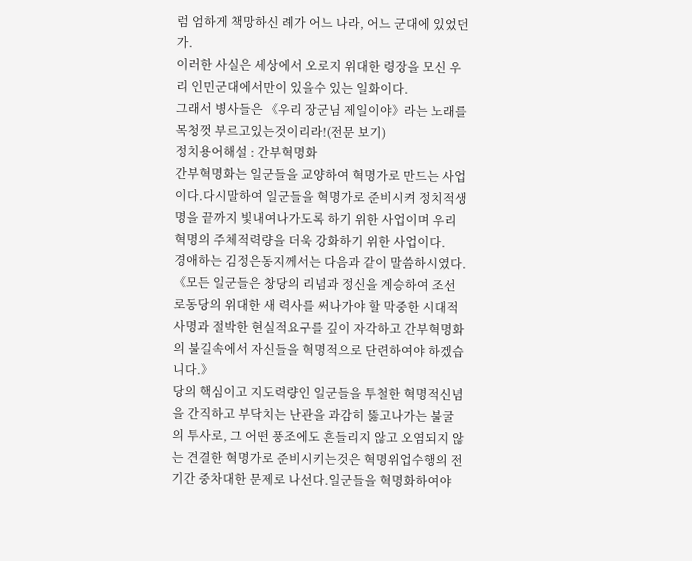럼 엄하게 책망하신 례가 어느 나라, 어느 군대에 있었던가.
이러한 사실은 세상에서 오로지 위대한 령장을 모신 우리 인민군대에서만이 있을수 있는 일화이다.
그래서 병사들은 《우리 장군님 제일이야》라는 노래를 목청껏 부르고있는것이리라!(전문 보기)
정치용어해설 : 간부혁명화
간부혁명화는 일군들을 교양하여 혁명가로 만드는 사업이다.다시말하여 일군들을 혁명가로 준비시켜 정치적생명을 끝까지 빛내여나가도록 하기 위한 사업이며 우리 혁명의 주체적력량을 더욱 강화하기 위한 사업이다.
경애하는 김정은동지께서는 다음과 같이 말씀하시였다.
《모든 일군들은 창당의 리념과 정신을 계승하여 조선로동당의 위대한 새 력사를 써나가야 할 막중한 시대적사명과 절박한 현실적요구를 깊이 자각하고 간부혁명화의 불길속에서 자신들을 혁명적으로 단련하여야 하겠습니다.》
당의 핵심이고 지도력량인 일군들을 투철한 혁명적신념을 간직하고 부닥치는 난관을 과감히 뚫고나가는 불굴의 투사로, 그 어떤 풍조에도 흔들리지 않고 오염되지 않는 견결한 혁명가로 준비시키는것은 혁명위업수행의 전 기간 중차대한 문제로 나선다.일군들을 혁명화하여야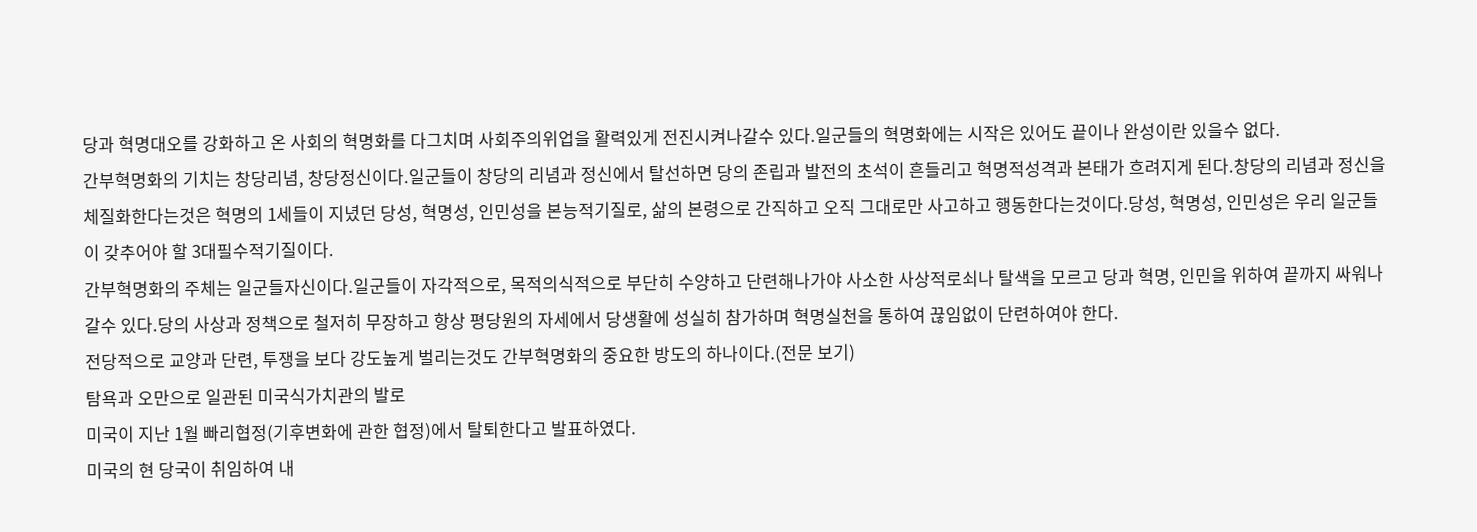당과 혁명대오를 강화하고 온 사회의 혁명화를 다그치며 사회주의위업을 활력있게 전진시켜나갈수 있다.일군들의 혁명화에는 시작은 있어도 끝이나 완성이란 있을수 없다.
간부혁명화의 기치는 창당리념, 창당정신이다.일군들이 창당의 리념과 정신에서 탈선하면 당의 존립과 발전의 초석이 흔들리고 혁명적성격과 본태가 흐려지게 된다.창당의 리념과 정신을 체질화한다는것은 혁명의 1세들이 지녔던 당성, 혁명성, 인민성을 본능적기질로, 삶의 본령으로 간직하고 오직 그대로만 사고하고 행동한다는것이다.당성, 혁명성, 인민성은 우리 일군들이 갖추어야 할 3대필수적기질이다.
간부혁명화의 주체는 일군들자신이다.일군들이 자각적으로, 목적의식적으로 부단히 수양하고 단련해나가야 사소한 사상적로쇠나 탈색을 모르고 당과 혁명, 인민을 위하여 끝까지 싸워나갈수 있다.당의 사상과 정책으로 철저히 무장하고 항상 평당원의 자세에서 당생활에 성실히 참가하며 혁명실천을 통하여 끊임없이 단련하여야 한다.
전당적으로 교양과 단련, 투쟁을 보다 강도높게 벌리는것도 간부혁명화의 중요한 방도의 하나이다.(전문 보기)
탐욕과 오만으로 일관된 미국식가치관의 발로
미국이 지난 1월 빠리협정(기후변화에 관한 협정)에서 탈퇴한다고 발표하였다.
미국의 현 당국이 취임하여 내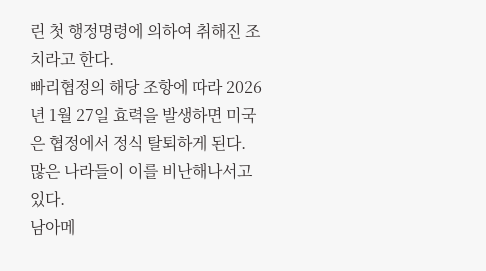린 첫 행정명령에 의하여 취해진 조치라고 한다.
빠리협정의 해당 조항에 따라 2026년 1월 27일 효력을 발생하면 미국은 협정에서 정식 탈퇴하게 된다.
많은 나라들이 이를 비난해나서고있다.
남아메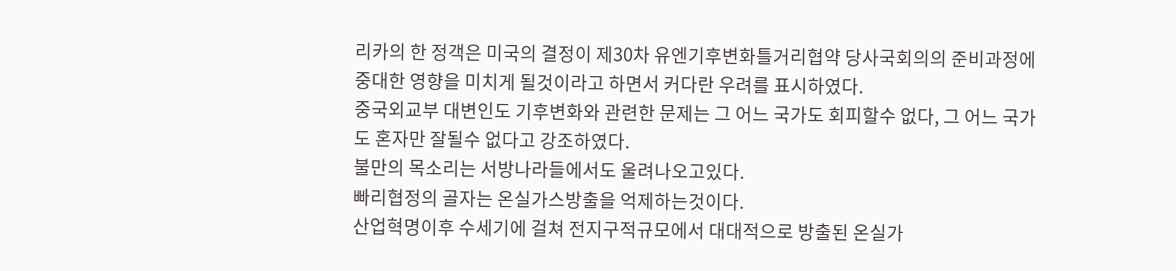리카의 한 정객은 미국의 결정이 제30차 유엔기후변화틀거리협약 당사국회의의 준비과정에 중대한 영향을 미치게 될것이라고 하면서 커다란 우려를 표시하였다.
중국외교부 대변인도 기후변화와 관련한 문제는 그 어느 국가도 회피할수 없다, 그 어느 국가도 혼자만 잘될수 없다고 강조하였다.
불만의 목소리는 서방나라들에서도 울려나오고있다.
빠리협정의 골자는 온실가스방출을 억제하는것이다.
산업혁명이후 수세기에 걸쳐 전지구적규모에서 대대적으로 방출된 온실가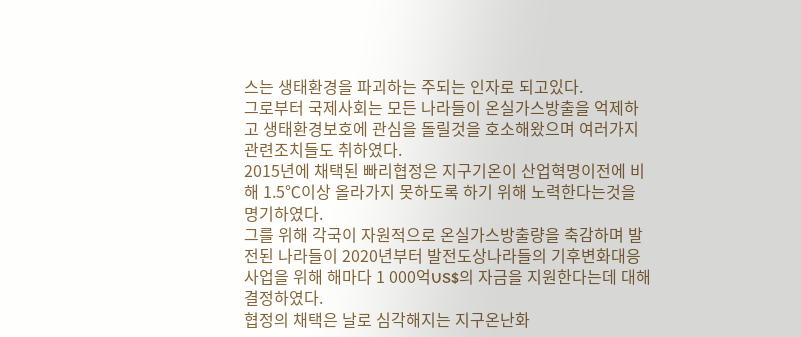스는 생태환경을 파괴하는 주되는 인자로 되고있다.
그로부터 국제사회는 모든 나라들이 온실가스방출을 억제하고 생태환경보호에 관심을 돌릴것을 호소해왔으며 여러가지 관련조치들도 취하였다.
2015년에 채택된 빠리협정은 지구기온이 산업혁명이전에 비해 1.5℃이상 올라가지 못하도록 하기 위해 노력한다는것을 명기하였다.
그를 위해 각국이 자원적으로 온실가스방출량을 축감하며 발전된 나라들이 2020년부터 발전도상나라들의 기후변화대응사업을 위해 해마다 1 000억US$의 자금을 지원한다는데 대해 결정하였다.
협정의 채택은 날로 심각해지는 지구온난화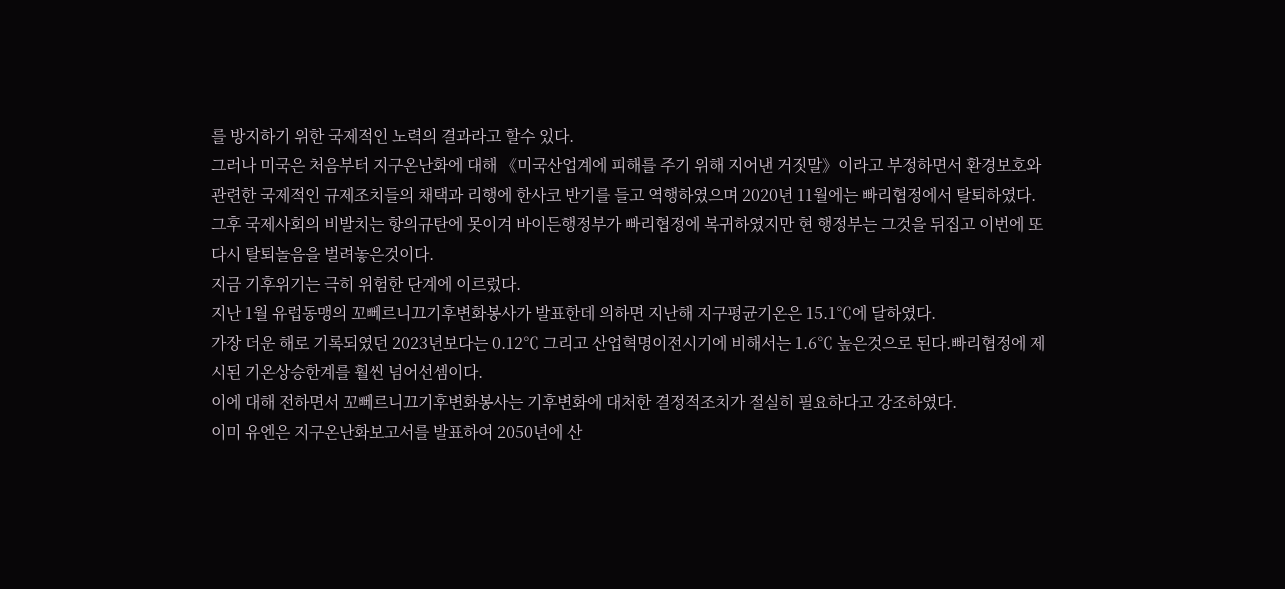를 방지하기 위한 국제적인 노력의 결과라고 할수 있다.
그러나 미국은 처음부터 지구온난화에 대해 《미국산업계에 피해를 주기 위해 지어낸 거짓말》이라고 부정하면서 환경보호와 관련한 국제적인 규제조치들의 채택과 리행에 한사코 반기를 들고 역행하였으며 2020년 11월에는 빠리협정에서 탈퇴하였다.
그후 국제사회의 비발치는 항의규탄에 못이겨 바이든행정부가 빠리협정에 복귀하였지만 현 행정부는 그것을 뒤집고 이번에 또다시 탈퇴놀음을 벌려놓은것이다.
지금 기후위기는 극히 위험한 단계에 이르렀다.
지난 1월 유럽동맹의 꼬뻬르니끄기후변화봉사가 발표한데 의하면 지난해 지구평균기온은 15.1℃에 달하였다.
가장 더운 해로 기록되였던 2023년보다는 0.12℃ 그리고 산업혁명이전시기에 비해서는 1.6℃ 높은것으로 된다.빠리협정에 제시된 기온상승한계를 훨씬 넘어선셈이다.
이에 대해 전하면서 꼬뻬르니끄기후변화봉사는 기후변화에 대처한 결정적조치가 절실히 필요하다고 강조하였다.
이미 유엔은 지구온난화보고서를 발표하여 2050년에 산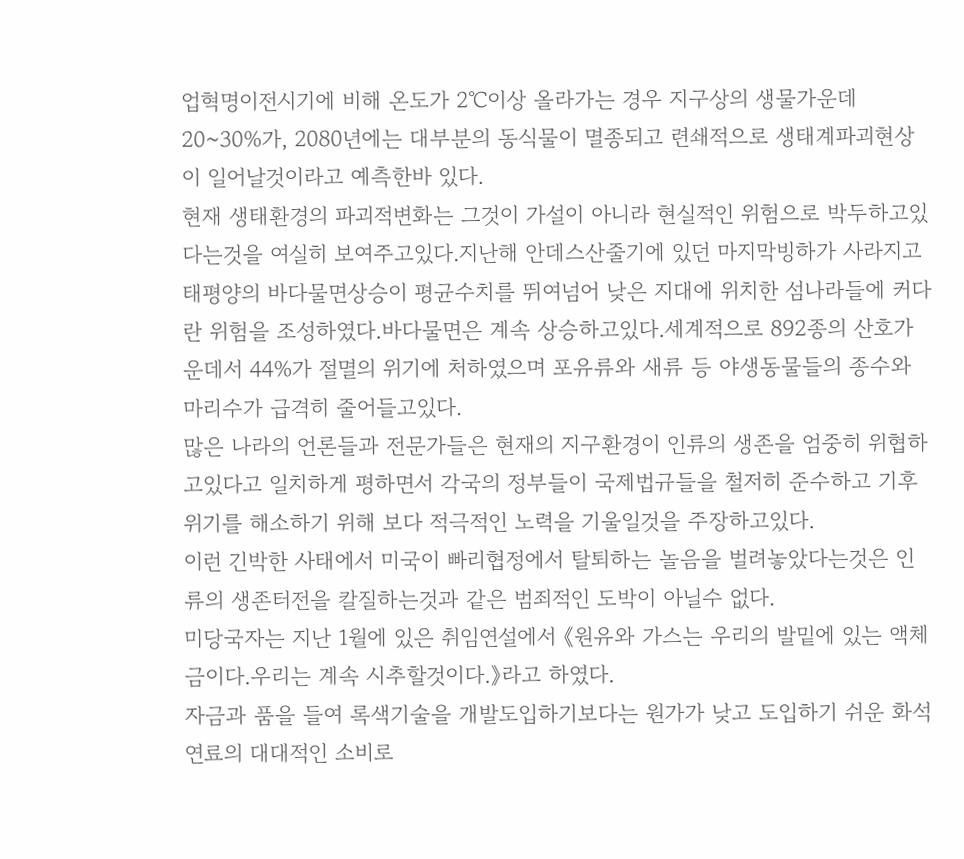업혁명이전시기에 비해 온도가 2℃이상 올라가는 경우 지구상의 생물가운데 20~30%가, 2080년에는 대부분의 동식물이 멸종되고 련쇄적으로 생태계파괴현상이 일어날것이라고 예측한바 있다.
현재 생태환경의 파괴적변화는 그것이 가설이 아니라 현실적인 위험으로 박두하고있다는것을 여실히 보여주고있다.지난해 안데스산줄기에 있던 마지막빙하가 사라지고 태평양의 바다물면상승이 평균수치를 뛰여넘어 낮은 지대에 위치한 섬나라들에 커다란 위험을 조성하였다.바다물면은 계속 상승하고있다.세계적으로 892종의 산호가운데서 44%가 절멸의 위기에 처하였으며 포유류와 새류 등 야생동물들의 종수와 마리수가 급격히 줄어들고있다.
많은 나라의 언론들과 전문가들은 현재의 지구환경이 인류의 생존을 엄중히 위협하고있다고 일치하게 평하면서 각국의 정부들이 국제법규들을 철저히 준수하고 기후위기를 해소하기 위해 보다 적극적인 노력을 기울일것을 주장하고있다.
이런 긴박한 사태에서 미국이 빠리협정에서 탈퇴하는 놀음을 벌려놓았다는것은 인류의 생존터전을 칼질하는것과 같은 범죄적인 도박이 아닐수 없다.
미당국자는 지난 1월에 있은 취임연설에서 《원유와 가스는 우리의 발밑에 있는 액체금이다.우리는 계속 시추할것이다.》라고 하였다.
자금과 품을 들여 록색기술을 개발도입하기보다는 원가가 낮고 도입하기 쉬운 화석연료의 대대적인 소비로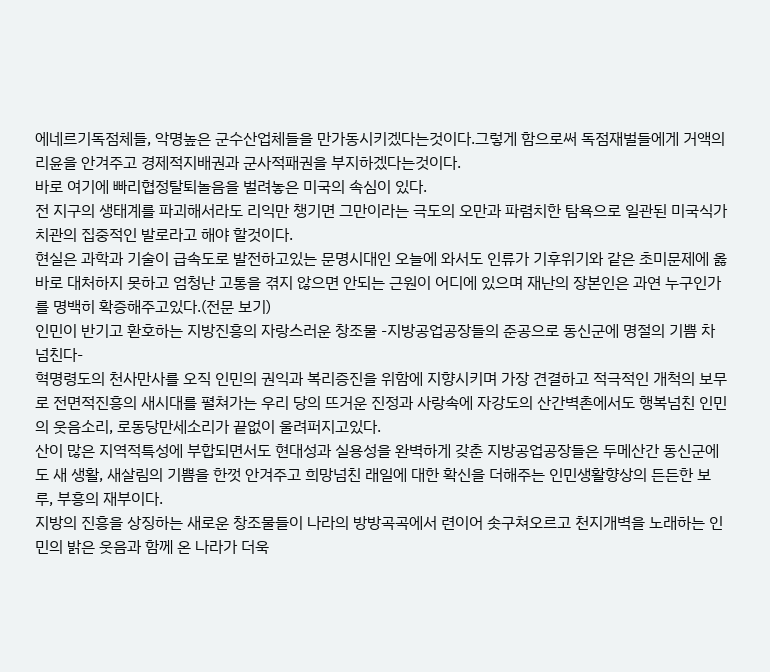에네르기독점체들, 악명높은 군수산업체들을 만가동시키겠다는것이다.그렇게 함으로써 독점재벌들에게 거액의 리윤을 안겨주고 경제적지배권과 군사적패권을 부지하겠다는것이다.
바로 여기에 빠리협정탈퇴놀음을 벌려놓은 미국의 속심이 있다.
전 지구의 생태계를 파괴해서라도 리익만 챙기면 그만이라는 극도의 오만과 파렴치한 탐욕으로 일관된 미국식가치관의 집중적인 발로라고 해야 할것이다.
현실은 과학과 기술이 급속도로 발전하고있는 문명시대인 오늘에 와서도 인류가 기후위기와 같은 초미문제에 옳바로 대처하지 못하고 엄청난 고통을 겪지 않으면 안되는 근원이 어디에 있으며 재난의 장본인은 과연 누구인가를 명백히 확증해주고있다.(전문 보기)
인민이 반기고 환호하는 지방진흥의 자랑스러운 창조물 -지방공업공장들의 준공으로 동신군에 명절의 기쁨 차넘친다-
혁명령도의 천사만사를 오직 인민의 권익과 복리증진을 위함에 지향시키며 가장 견결하고 적극적인 개척의 보무로 전면적진흥의 새시대를 펼쳐가는 우리 당의 뜨거운 진정과 사랑속에 자강도의 산간벽촌에서도 행복넘친 인민의 웃음소리, 로동당만세소리가 끝없이 울려퍼지고있다.
산이 많은 지역적특성에 부합되면서도 현대성과 실용성을 완벽하게 갖춘 지방공업공장들은 두메산간 동신군에도 새 생활, 새살림의 기쁨을 한껏 안겨주고 희망넘친 래일에 대한 확신을 더해주는 인민생활향상의 든든한 보루, 부흥의 재부이다.
지방의 진흥을 상징하는 새로운 창조물들이 나라의 방방곡곡에서 련이어 솟구쳐오르고 천지개벽을 노래하는 인민의 밝은 웃음과 함께 온 나라가 더욱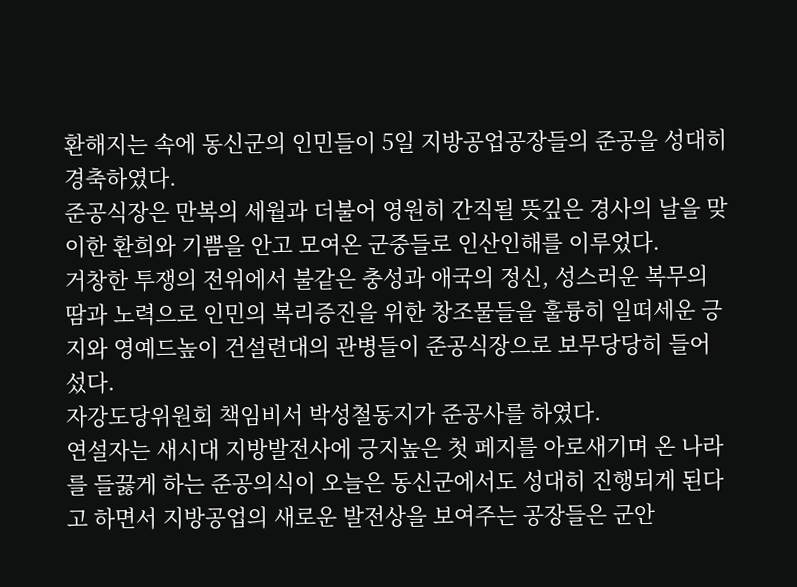환해지는 속에 동신군의 인민들이 5일 지방공업공장들의 준공을 성대히 경축하였다.
준공식장은 만복의 세월과 더불어 영원히 간직될 뜻깊은 경사의 날을 맞이한 환희와 기쁨을 안고 모여온 군중들로 인산인해를 이루었다.
거창한 투쟁의 전위에서 불같은 충성과 애국의 정신, 성스러운 복무의 땀과 노력으로 인민의 복리증진을 위한 창조물들을 훌륭히 일떠세운 긍지와 영예드높이 건설련대의 관병들이 준공식장으로 보무당당히 들어섰다.
자강도당위원회 책임비서 박성철동지가 준공사를 하였다.
연설자는 새시대 지방발전사에 긍지높은 첫 페지를 아로새기며 온 나라를 들끓게 하는 준공의식이 오늘은 동신군에서도 성대히 진행되게 된다고 하면서 지방공업의 새로운 발전상을 보여주는 공장들은 군안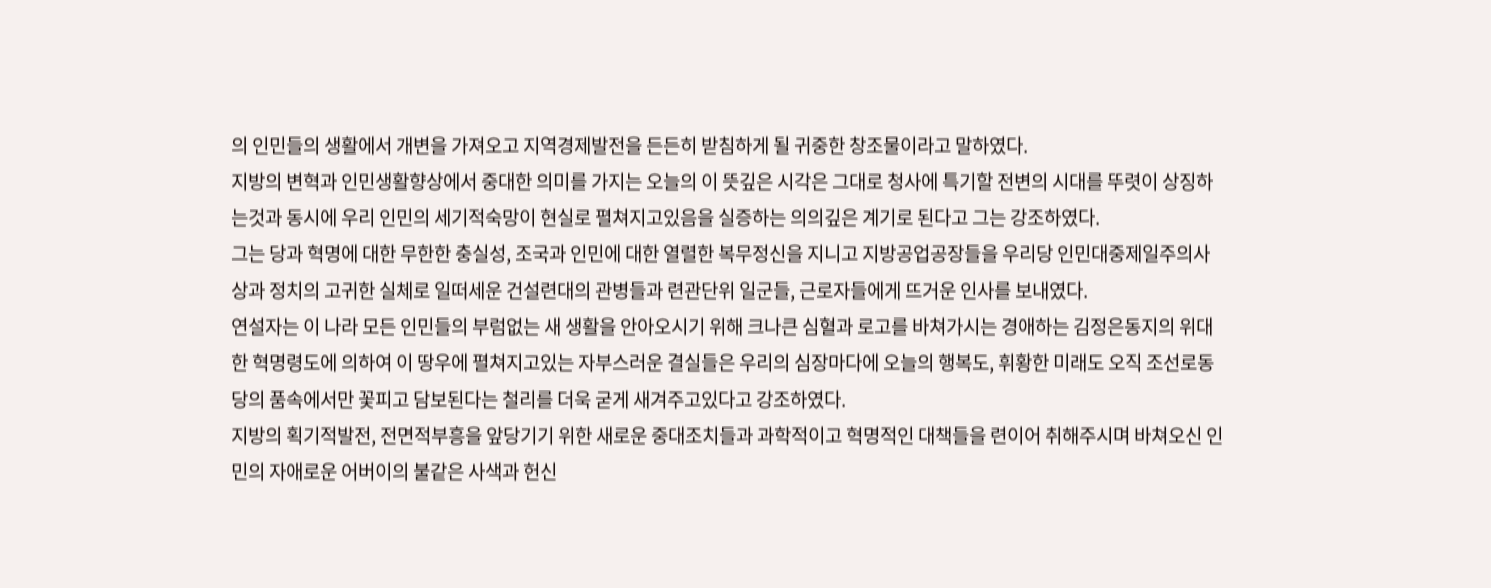의 인민들의 생활에서 개변을 가져오고 지역경제발전을 든든히 받침하게 될 귀중한 창조물이라고 말하였다.
지방의 변혁과 인민생활향상에서 중대한 의미를 가지는 오늘의 이 뜻깊은 시각은 그대로 청사에 특기할 전변의 시대를 뚜렷이 상징하는것과 동시에 우리 인민의 세기적숙망이 현실로 펼쳐지고있음을 실증하는 의의깊은 계기로 된다고 그는 강조하였다.
그는 당과 혁명에 대한 무한한 충실성, 조국과 인민에 대한 열렬한 복무정신을 지니고 지방공업공장들을 우리당 인민대중제일주의사상과 정치의 고귀한 실체로 일떠세운 건설련대의 관병들과 련관단위 일군들, 근로자들에게 뜨거운 인사를 보내였다.
연설자는 이 나라 모든 인민들의 부럼없는 새 생활을 안아오시기 위해 크나큰 심혈과 로고를 바쳐가시는 경애하는 김정은동지의 위대한 혁명령도에 의하여 이 땅우에 펼쳐지고있는 자부스러운 결실들은 우리의 심장마다에 오늘의 행복도, 휘황한 미래도 오직 조선로동당의 품속에서만 꽃피고 담보된다는 철리를 더욱 굳게 새겨주고있다고 강조하였다.
지방의 획기적발전, 전면적부흥을 앞당기기 위한 새로운 중대조치들과 과학적이고 혁명적인 대책들을 련이어 취해주시며 바쳐오신 인민의 자애로운 어버이의 불같은 사색과 헌신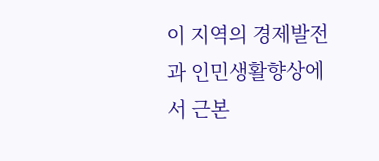이 지역의 경제발전과 인민생활향상에서 근본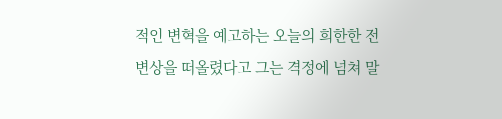적인 변혁을 예고하는 오늘의 희한한 전변상을 떠올렸다고 그는 격정에 넘쳐 말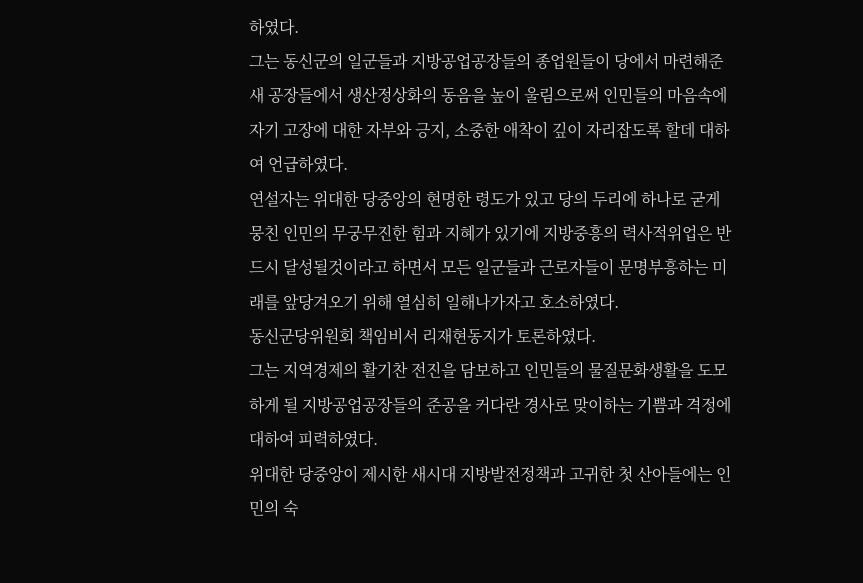하였다.
그는 동신군의 일군들과 지방공업공장들의 종업원들이 당에서 마련해준 새 공장들에서 생산정상화의 동음을 높이 울림으로써 인민들의 마음속에 자기 고장에 대한 자부와 긍지, 소중한 애착이 깊이 자리잡도록 할데 대하여 언급하였다.
연설자는 위대한 당중앙의 현명한 령도가 있고 당의 두리에 하나로 굳게 뭉친 인민의 무궁무진한 힘과 지혜가 있기에 지방중흥의 력사적위업은 반드시 달성될것이라고 하면서 모든 일군들과 근로자들이 문명부흥하는 미래를 앞당겨오기 위해 열심히 일해나가자고 호소하였다.
동신군당위원회 책임비서 리재현동지가 토론하였다.
그는 지역경제의 활기찬 전진을 담보하고 인민들의 물질문화생활을 도모하게 될 지방공업공장들의 준공을 커다란 경사로 맞이하는 기쁨과 격정에 대하여 피력하였다.
위대한 당중앙이 제시한 새시대 지방발전정책과 고귀한 첫 산아들에는 인민의 숙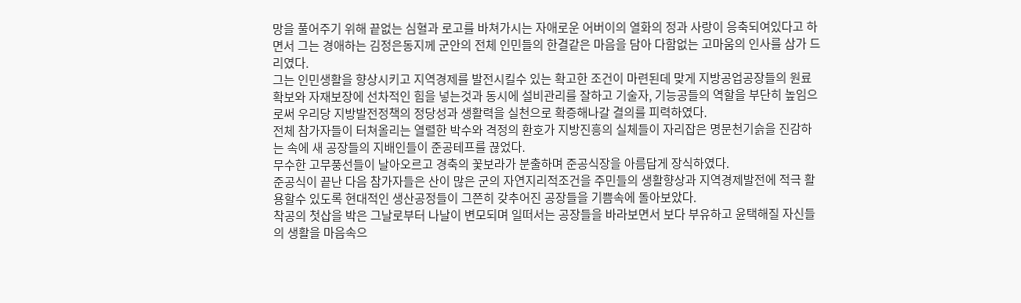망을 풀어주기 위해 끝없는 심혈과 로고를 바쳐가시는 자애로운 어버이의 열화의 정과 사랑이 응축되여있다고 하면서 그는 경애하는 김정은동지께 군안의 전체 인민들의 한결같은 마음을 담아 다함없는 고마움의 인사를 삼가 드리였다.
그는 인민생활을 향상시키고 지역경제를 발전시킬수 있는 확고한 조건이 마련된데 맞게 지방공업공장들의 원료확보와 자재보장에 선차적인 힘을 넣는것과 동시에 설비관리를 잘하고 기술자, 기능공들의 역할을 부단히 높임으로써 우리당 지방발전정책의 정당성과 생활력을 실천으로 확증해나갈 결의를 피력하였다.
전체 참가자들이 터쳐올리는 열렬한 박수와 격정의 환호가 지방진흥의 실체들이 자리잡은 명문천기슭을 진감하는 속에 새 공장들의 지배인들이 준공테프를 끊었다.
무수한 고무풍선들이 날아오르고 경축의 꽃보라가 분출하며 준공식장을 아름답게 장식하였다.
준공식이 끝난 다음 참가자들은 산이 많은 군의 자연지리적조건을 주민들의 생활향상과 지역경제발전에 적극 활용할수 있도록 현대적인 생산공정들이 그쯘히 갖추어진 공장들을 기쁨속에 돌아보았다.
착공의 첫삽을 박은 그날로부터 나날이 변모되며 일떠서는 공장들을 바라보면서 보다 부유하고 윤택해질 자신들의 생활을 마음속으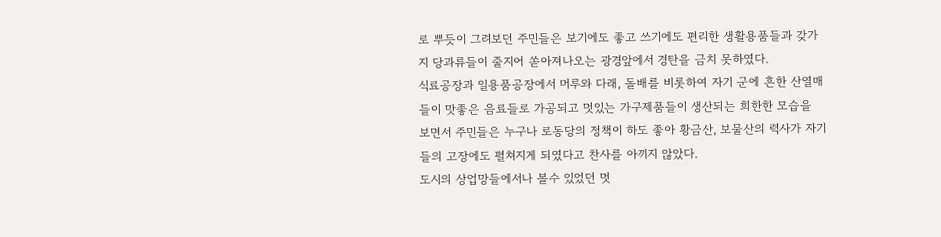로 뿌듯이 그려보던 주민들은 보기에도 좋고 쓰기에도 편리한 생활용품들과 갖가지 당과류들이 줄지어 쏟아져나오는 광경앞에서 경탄을 금치 못하였다.
식료공장과 일용품공장에서 머루와 다래, 돌배를 비롯하여 자기 군에 흔한 산열매들이 맛좋은 음료들로 가공되고 멋있는 가구제품들이 생산되는 희한한 모습을 보면서 주민들은 누구나 로동당의 정책이 하도 좋아 황금산, 보물산의 력사가 자기들의 고장에도 펼쳐지게 되였다고 찬사를 아끼지 않았다.
도시의 상업망들에서나 볼수 있었던 멋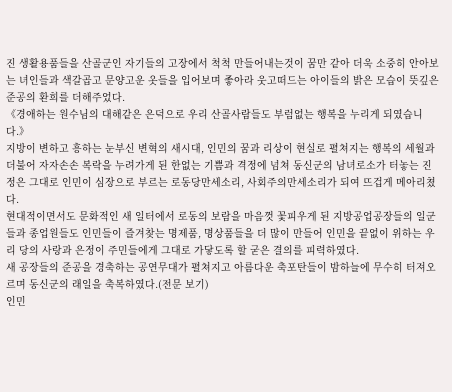진 생활용품들을 산골군인 자기들의 고장에서 척척 만들어내는것이 꿈만 같아 더욱 소중히 안아보는 녀인들과 색갈곱고 문양고운 옷들을 입어보며 좋아라 웃고떠드는 아이들의 밝은 모습이 뜻깊은 준공의 환희를 더해주었다.
《경애하는 원수님의 대해같은 은덕으로 우리 산골사람들도 부럼없는 행복을 누리게 되였습니다.》
지방이 변하고 흥하는 눈부신 변혁의 새시대, 인민의 꿈과 리상이 현실로 펼쳐지는 행복의 세월과 더불어 자자손손 복락을 누려가게 된 한없는 기쁨과 격정에 넘쳐 동신군의 남녀로소가 터놓는 진정은 그대로 인민이 심장으로 부르는 로동당만세소리, 사회주의만세소리가 되여 뜨겁게 메아리쳤다.
현대적이면서도 문화적인 새 일터에서 로동의 보람을 마음껏 꽃피우게 된 지방공업공장들의 일군들과 종업원들도 인민들이 즐겨찾는 명제품, 명상품들을 더 많이 만들어 인민을 끝없이 위하는 우리 당의 사랑과 은정이 주민들에게 그대로 가닿도록 할 굳은 결의를 피력하였다.
새 공장들의 준공을 경축하는 공연무대가 펼쳐지고 아름다운 축포탄들이 밤하늘에 무수히 터져오르며 동신군의 래일을 축복하였다.(전문 보기)
인민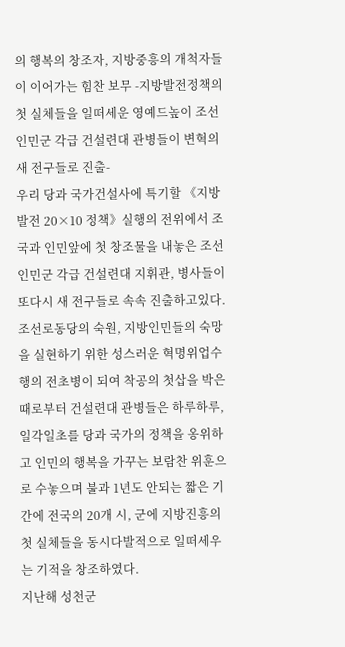의 행복의 창조자, 지방중흥의 개척자들이 이어가는 힘찬 보무 -지방발전정책의 첫 실체들을 일떠세운 영예드높이 조선인민군 각급 건설련대 관병들이 변혁의 새 전구들로 진출-
우리 당과 국가건설사에 특기할 《지방발전 20×10 정책》실행의 전위에서 조국과 인민앞에 첫 창조물을 내놓은 조선인민군 각급 건설련대 지휘관, 병사들이 또다시 새 전구들로 속속 진출하고있다.
조선로동당의 숙원, 지방인민들의 숙망을 실현하기 위한 성스러운 혁명위업수행의 전초병이 되여 착공의 첫삽을 박은 때로부터 건설련대 관병들은 하루하루, 일각일초를 당과 국가의 정책을 옹위하고 인민의 행복을 가꾸는 보람찬 위훈으로 수놓으며 불과 1년도 안되는 짧은 기간에 전국의 20개 시, 군에 지방진흥의 첫 실체들을 동시다발적으로 일떠세우는 기적을 창조하였다.
지난해 성천군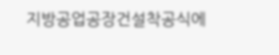지방공업공장건설착공식에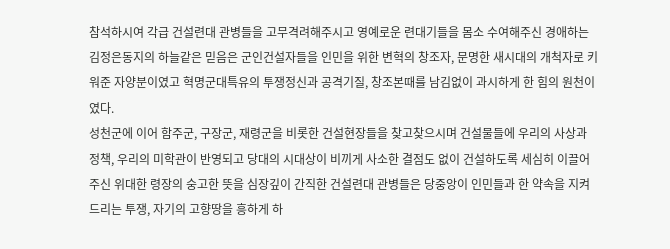참석하시여 각급 건설련대 관병들을 고무격려해주시고 영예로운 련대기들을 몸소 수여해주신 경애하는 김정은동지의 하늘같은 믿음은 군인건설자들을 인민을 위한 변혁의 창조자, 문명한 새시대의 개척자로 키워준 자양분이였고 혁명군대특유의 투쟁정신과 공격기질, 창조본때를 남김없이 과시하게 한 힘의 원천이였다.
성천군에 이어 함주군, 구장군, 재령군을 비롯한 건설현장들을 찾고찾으시며 건설물들에 우리의 사상과 정책, 우리의 미학관이 반영되고 당대의 시대상이 비끼게 사소한 결점도 없이 건설하도록 세심히 이끌어주신 위대한 령장의 숭고한 뜻을 심장깊이 간직한 건설련대 관병들은 당중앙이 인민들과 한 약속을 지켜드리는 투쟁, 자기의 고향땅을 흥하게 하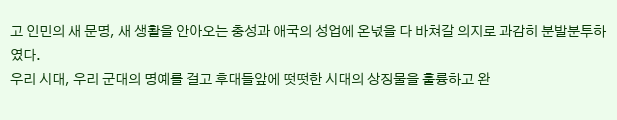고 인민의 새 문명, 새 생활을 안아오는 충성과 애국의 성업에 온넋을 다 바쳐갈 의지로 과감히 분발분투하였다.
우리 시대, 우리 군대의 명예를 걸고 후대들앞에 떳떳한 시대의 상징물을 훌륭하고 완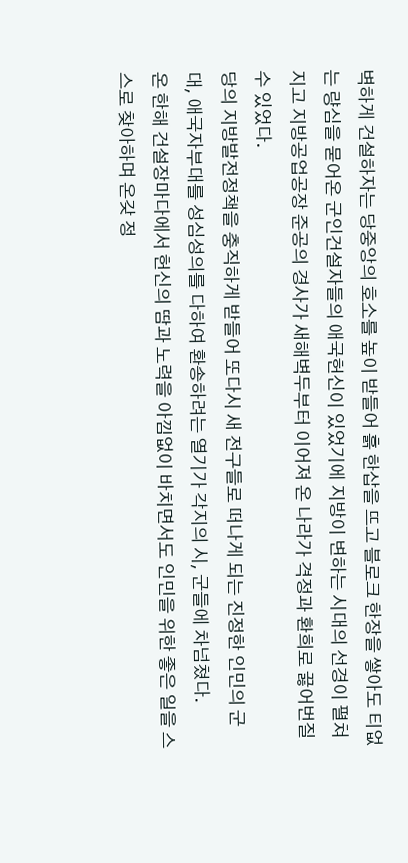벽하게 건설하자는 당중앙의 호소를 높이 받들어 흙 한삽을 뜨고 블로크 한장을 쌓아도 티없는 량심을 묻어온 군인건설자들의 애국헌신이 있었기에 지방이 변하는 시대의 선경이 펼쳐지고 지방공업공장 준공의 경사가 새해벽두부터 이어져 온 나라가 격정과 환희로 끓어번질수 있었다.
당의 지방발전정책을 충직하게 받들어 또다시 새 전구들로 떠나게 되는 진정한 인민의 군대, 애국자부대를 성심성의를 다하여 환송하려는 열기가 각지의 시, 군들에 차넘쳤다.
온 한해 건설장마다에서 헌신의 땀과 노력을 아낌없이 바치면서도 인민을 위한 좋은 일을 스스로 찾아하며 온갖 정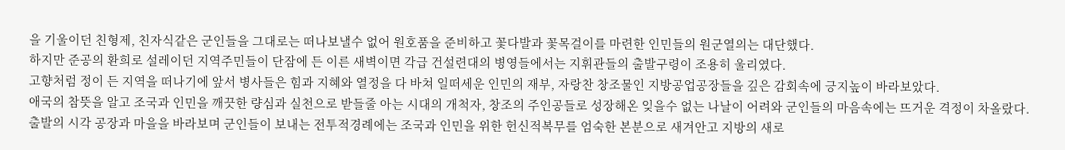을 기울이던 친형제, 친자식같은 군인들을 그대로는 떠나보낼수 없어 원호품을 준비하고 꽃다발과 꽃목걸이를 마련한 인민들의 원군열의는 대단했다.
하지만 준공의 환희로 설레이던 지역주민들이 단잠에 든 이른 새벽이면 각급 건설련대의 병영들에서는 지휘관들의 출발구령이 조용히 울리였다.
고향처럼 정이 든 지역을 떠나기에 앞서 병사들은 힘과 지혜와 열정을 다 바쳐 일떠세운 인민의 재부, 자랑찬 창조물인 지방공업공장들을 깊은 감회속에 긍지높이 바라보았다.
애국의 참뜻을 알고 조국과 인민을 깨끗한 량심과 실천으로 받들줄 아는 시대의 개척자, 창조의 주인공들로 성장해온 잊을수 없는 나날이 어려와 군인들의 마음속에는 뜨거운 격정이 차올랐다.
출발의 시각 공장과 마을을 바라보며 군인들이 보내는 전투적경례에는 조국과 인민을 위한 헌신적복무를 엄숙한 본분으로 새겨안고 지방의 새로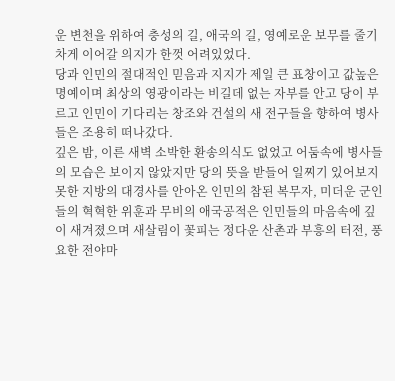운 변천을 위하여 충성의 길, 애국의 길, 영예로운 보무를 줄기차게 이어갈 의지가 한껏 어려있었다.
당과 인민의 절대적인 믿음과 지지가 제일 큰 표창이고 값높은 명예이며 최상의 영광이라는 비길데 없는 자부를 안고 당이 부르고 인민이 기다리는 창조와 건설의 새 전구들을 향하여 병사들은 조용히 떠나갔다.
깊은 밤, 이른 새벽 소박한 환송의식도 없었고 어둠속에 병사들의 모습은 보이지 않았지만 당의 뜻을 받들어 일찌기 있어보지 못한 지방의 대경사를 안아온 인민의 참된 복무자, 미더운 군인들의 혁혁한 위훈과 무비의 애국공적은 인민들의 마음속에 깊이 새겨졌으며 새살림이 꽃피는 정다운 산촌과 부흥의 터전, 풍요한 전야마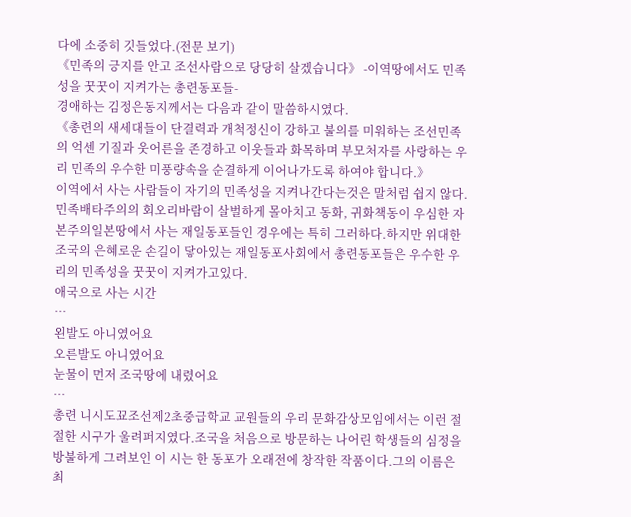다에 소중히 깃들었다.(전문 보기)
《민족의 긍지를 안고 조선사람으로 당당히 살겠습니다》 -이역땅에서도 민족성을 꿋꿋이 지켜가는 총련동포들-
경애하는 김정은동지께서는 다음과 같이 말씀하시였다.
《총련의 새세대들이 단결력과 개척정신이 강하고 불의를 미워하는 조선민족의 억센 기질과 웃어른을 존경하고 이웃들과 화목하며 부모처자를 사랑하는 우리 민족의 우수한 미풍량속을 순결하게 이어나가도록 하여야 합니다.》
이역에서 사는 사람들이 자기의 민족성을 지켜나간다는것은 말처럼 쉽지 않다.민족배타주의의 회오리바람이 살벌하게 몰아치고 동화, 귀화책동이 우심한 자본주의일본땅에서 사는 재일동포들인 경우에는 특히 그러하다.하지만 위대한 조국의 은혜로운 손길이 닿아있는 재일동포사회에서 총련동포들은 우수한 우리의 민족성을 꿋꿋이 지켜가고있다.
애국으로 사는 시간
…
왼발도 아니였어요
오른발도 아니였어요
눈물이 먼저 조국땅에 내렸어요
…
총련 니시도꾜조선제2초중급학교 교원들의 우리 문화감상모임에서는 이런 절절한 시구가 울려퍼지였다.조국을 처음으로 방문하는 나어린 학생들의 심정을 방불하게 그려보인 이 시는 한 동포가 오래전에 창작한 작품이다.그의 이름은 최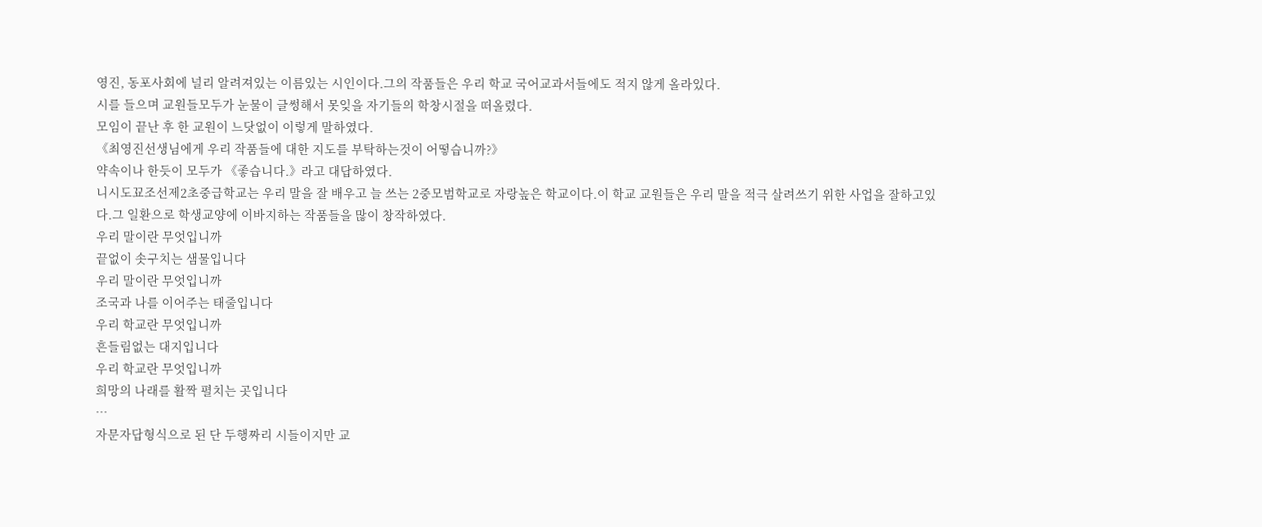영진, 동포사회에 널리 알려져있는 이름있는 시인이다.그의 작품들은 우리 학교 국어교과서들에도 적지 않게 올라있다.
시를 들으며 교원들모두가 눈물이 글썽해서 못잊을 자기들의 학창시절을 떠올렸다.
모임이 끝난 후 한 교원이 느닷없이 이렇게 말하였다.
《최영진선생님에게 우리 작품들에 대한 지도를 부탁하는것이 어떻습니까?》
약속이나 한듯이 모두가 《좋습니다.》라고 대답하였다.
니시도꾜조선제2초중급학교는 우리 말을 잘 배우고 늘 쓰는 2중모범학교로 자랑높은 학교이다.이 학교 교원들은 우리 말을 적극 살려쓰기 위한 사업을 잘하고있다.그 일환으로 학생교양에 이바지하는 작품들을 많이 창작하였다.
우리 말이란 무엇입니까
끝없이 솟구치는 샘물입니다
우리 말이란 무엇입니까
조국과 나를 이어주는 태줄입니다
우리 학교란 무엇입니까
흔들림없는 대지입니다
우리 학교란 무엇입니까
희망의 나래를 활짝 펼치는 곳입니다
…
자문자답형식으로 된 단 두행짜리 시들이지만 교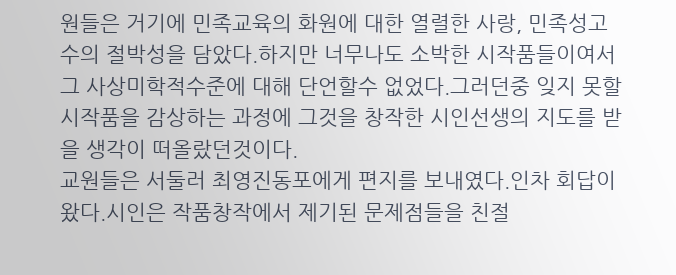원들은 거기에 민족교육의 화원에 대한 열렬한 사랑, 민족성고수의 절박성을 담았다.하지만 너무나도 소박한 시작품들이여서 그 사상미학적수준에 대해 단언할수 없었다.그러던중 잊지 못할 시작품을 감상하는 과정에 그것을 창작한 시인선생의 지도를 받을 생각이 떠올랐던것이다.
교원들은 서둘러 최영진동포에게 편지를 보내였다.인차 회답이 왔다.시인은 작품창작에서 제기된 문제점들을 친절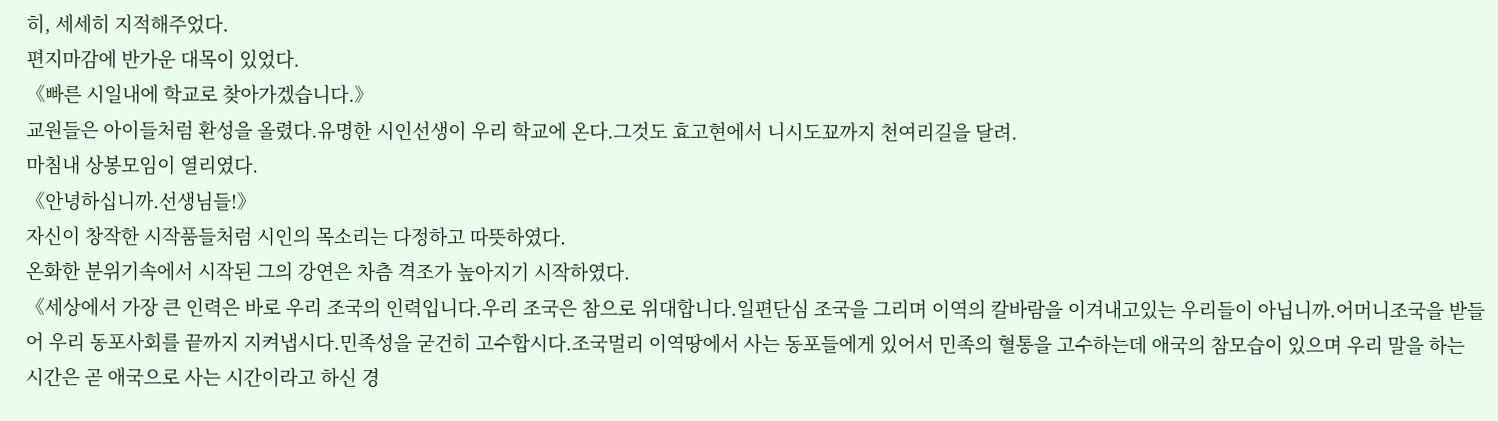히, 세세히 지적해주었다.
편지마감에 반가운 대목이 있었다.
《빠른 시일내에 학교로 찾아가겠습니다.》
교원들은 아이들처럼 환성을 올렸다.유명한 시인선생이 우리 학교에 온다.그것도 효고현에서 니시도꾜까지 천여리길을 달려.
마침내 상봉모임이 열리였다.
《안녕하십니까.선생님들!》
자신이 창작한 시작품들처럼 시인의 목소리는 다정하고 따뜻하였다.
온화한 분위기속에서 시작된 그의 강연은 차츰 격조가 높아지기 시작하였다.
《세상에서 가장 큰 인력은 바로 우리 조국의 인력입니다.우리 조국은 참으로 위대합니다.일편단심 조국을 그리며 이역의 칼바람을 이겨내고있는 우리들이 아닙니까.어머니조국을 받들어 우리 동포사회를 끝까지 지켜냅시다.민족성을 굳건히 고수합시다.조국멀리 이역땅에서 사는 동포들에게 있어서 민족의 혈통을 고수하는데 애국의 참모습이 있으며 우리 말을 하는 시간은 곧 애국으로 사는 시간이라고 하신 경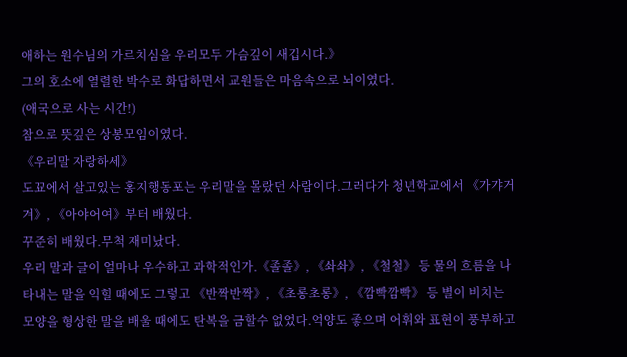애하는 원수님의 가르치심을 우리모두 가슴깊이 새깁시다.》
그의 호소에 열렬한 박수로 화답하면서 교원들은 마음속으로 뇌이였다.
(애국으로 사는 시간!)
참으로 뜻깊은 상봉모임이였다.
《우리말 자랑하세》
도꾜에서 살고있는 홍지행동포는 우리말을 몰랐던 사람이다.그러다가 청년학교에서 《가갸거겨》, 《아야어여》부터 배웠다.
꾸준히 배웠다.무척 재미났다.
우리 말과 글이 얼마나 우수하고 과학적인가.《졸졸》, 《솨솨》, 《철철》 등 물의 흐름을 나타내는 말을 익힐 때에도 그렇고 《반짝반짝》, 《초롱초롱》, 《깜빡깜빡》 등 별이 비치는 모양을 형상한 말을 배울 때에도 탄복을 금할수 없었다.억양도 좋으며 어휘와 표현이 풍부하고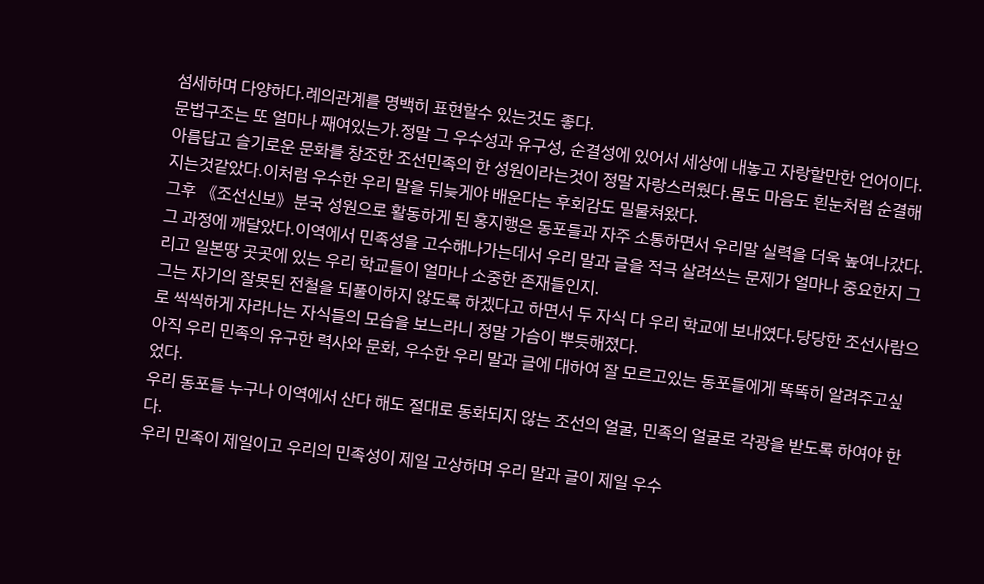섬세하며 다양하다.례의관계를 명백히 표현할수 있는것도 좋다.
문법구조는 또 얼마나 째여있는가.정말 그 우수성과 유구성, 순결성에 있어서 세상에 내놓고 자랑할만한 언어이다.
아름답고 슬기로운 문화를 창조한 조선민족의 한 성원이라는것이 정말 자랑스러웠다.몸도 마음도 흰눈처럼 순결해지는것같았다.이처럼 우수한 우리 말을 뒤늦게야 배운다는 후회감도 밀물쳐왔다.
그후 《조선신보》분국 성원으로 활동하게 된 홍지행은 동포들과 자주 소통하면서 우리말 실력을 더욱 높여나갔다.
그 과정에 깨달았다.이역에서 민족성을 고수해나가는데서 우리 말과 글을 적극 살려쓰는 문제가 얼마나 중요한지 그리고 일본땅 곳곳에 있는 우리 학교들이 얼마나 소중한 존재들인지.
그는 자기의 잘못된 전철을 되풀이하지 않도록 하겠다고 하면서 두 자식 다 우리 학교에 보내였다.당당한 조선사람으로 씩씩하게 자라나는 자식들의 모습을 보느라니 정말 가슴이 뿌듯해졌다.
아직 우리 민족의 유구한 력사와 문화, 우수한 우리 말과 글에 대하여 잘 모르고있는 동포들에게 똑똑히 알려주고싶었다.
우리 동포들 누구나 이역에서 산다 해도 절대로 동화되지 않는 조선의 얼굴, 민족의 얼굴로 각광을 받도록 하여야 한다.
우리 민족이 제일이고 우리의 민족성이 제일 고상하며 우리 말과 글이 제일 우수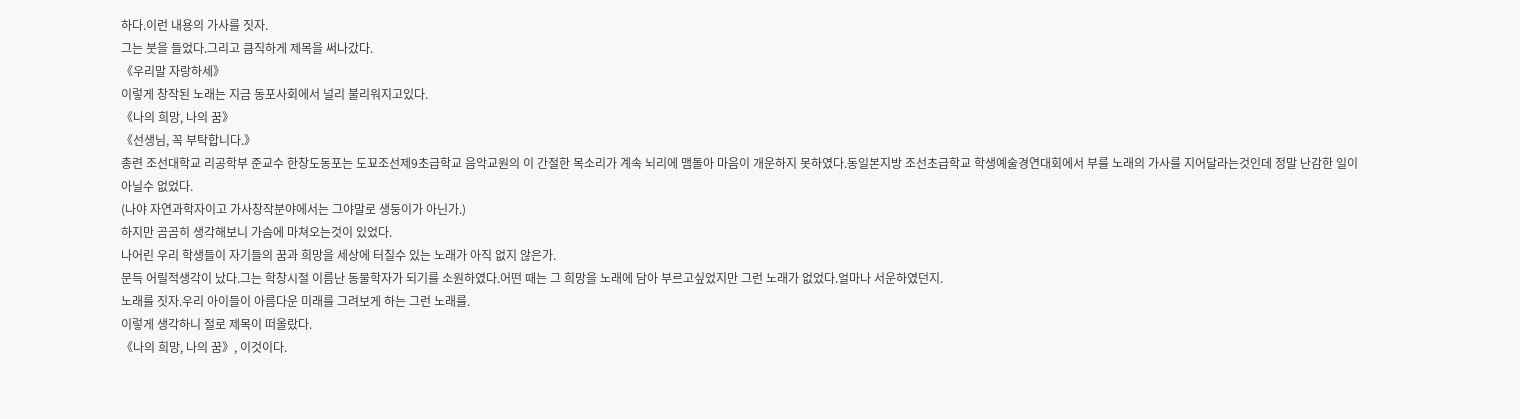하다.이런 내용의 가사를 짓자.
그는 붓을 들었다.그리고 큼직하게 제목을 써나갔다.
《우리말 자랑하세》
이렇게 창작된 노래는 지금 동포사회에서 널리 불리워지고있다.
《나의 희망, 나의 꿈》
《선생님, 꼭 부탁합니다.》
총련 조선대학교 리공학부 준교수 한창도동포는 도꾜조선제9초급학교 음악교원의 이 간절한 목소리가 계속 뇌리에 맴돌아 마음이 개운하지 못하였다.동일본지방 조선초급학교 학생예술경연대회에서 부를 노래의 가사를 지어달라는것인데 정말 난감한 일이 아닐수 없었다.
(나야 자연과학자이고 가사창작분야에서는 그야말로 생둥이가 아닌가.)
하지만 곰곰히 생각해보니 가슴에 마쳐오는것이 있었다.
나어린 우리 학생들이 자기들의 꿈과 희망을 세상에 터칠수 있는 노래가 아직 없지 않은가.
문득 어릴적생각이 났다.그는 학창시절 이름난 동물학자가 되기를 소원하였다.어떤 때는 그 희망을 노래에 담아 부르고싶었지만 그런 노래가 없었다.얼마나 서운하였던지.
노래를 짓자.우리 아이들이 아름다운 미래를 그려보게 하는 그런 노래를.
이렇게 생각하니 절로 제목이 떠올랐다.
《나의 희망, 나의 꿈》, 이것이다.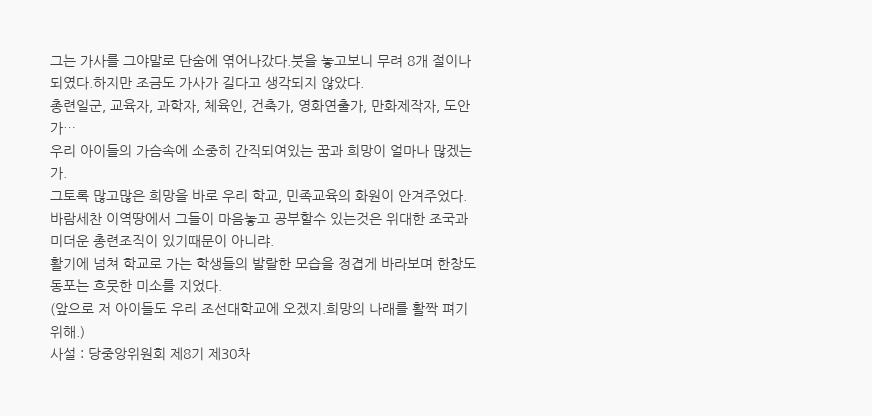그는 가사를 그야말로 단숨에 엮어나갔다.붓을 놓고보니 무려 8개 절이나 되였다.하지만 조금도 가사가 길다고 생각되지 않았다.
총련일군, 교육자, 과학자, 체육인, 건축가, 영화연출가, 만화제작자, 도안가…
우리 아이들의 가슴속에 소중히 간직되여있는 꿈과 희망이 얼마나 많겠는가.
그토록 많고많은 희망을 바로 우리 학교, 민족교육의 화원이 안겨주었다.바람세찬 이역땅에서 그들이 마음놓고 공부할수 있는것은 위대한 조국과 미더운 총련조직이 있기때문이 아니랴.
활기에 넘쳐 학교로 가는 학생들의 발랄한 모습을 정겹게 바라보며 한창도동포는 흐뭇한 미소를 지었다.
(앞으로 저 아이들도 우리 조선대학교에 오겠지.희망의 나래를 활짝 펴기 위해.)
사설 : 당중앙위원회 제8기 제30차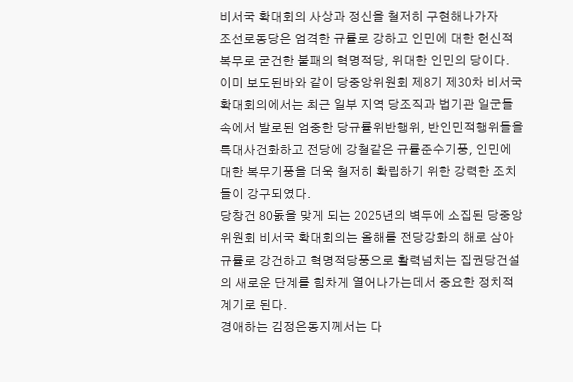비서국 확대회의 사상과 정신을 철저히 구현해나가자
조선로동당은 엄격한 규률로 강하고 인민에 대한 헌신적복무로 굳건한 불패의 혁명적당, 위대한 인민의 당이다.
이미 보도된바와 같이 당중앙위원회 제8기 제30차 비서국 확대회의에서는 최근 일부 지역 당조직과 법기관 일군들속에서 발로된 엄중한 당규률위반행위, 반인민적행위들을 특대사건화하고 전당에 강철같은 규률준수기풍, 인민에 대한 복무기풍을 더욱 철저히 확립하기 위한 강력한 조치들이 강구되였다.
당창건 80돐을 맞게 되는 2025년의 벽두에 소집된 당중앙위원회 비서국 확대회의는 올해를 전당강화의 해로 삼아 규률로 강건하고 혁명적당풍으로 활력넘치는 집권당건설의 새로운 단계를 힘차게 열어나가는데서 중요한 정치적계기로 된다.
경애하는 김정은동지께서는 다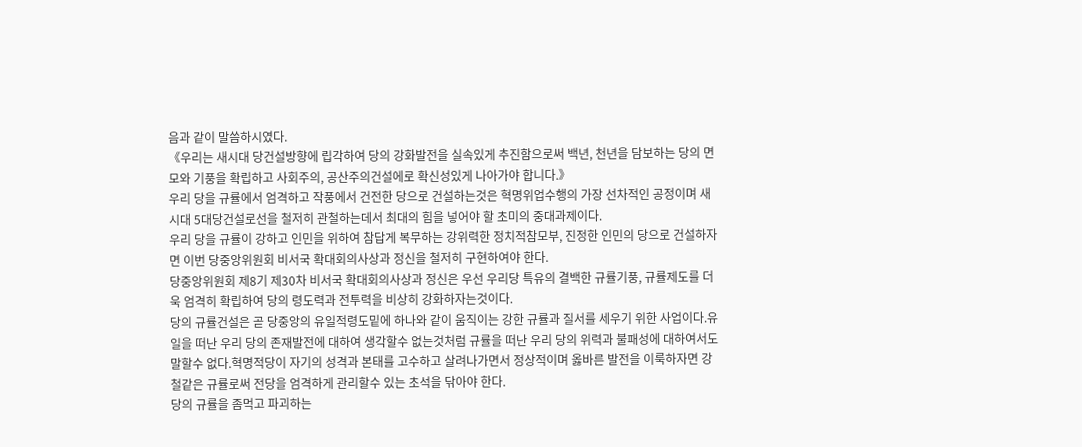음과 같이 말씀하시였다.
《우리는 새시대 당건설방향에 립각하여 당의 강화발전을 실속있게 추진함으로써 백년, 천년을 담보하는 당의 면모와 기풍을 확립하고 사회주의, 공산주의건설에로 확신성있게 나아가야 합니다.》
우리 당을 규률에서 엄격하고 작풍에서 건전한 당으로 건설하는것은 혁명위업수행의 가장 선차적인 공정이며 새시대 5대당건설로선을 철저히 관철하는데서 최대의 힘을 넣어야 할 초미의 중대과제이다.
우리 당을 규률이 강하고 인민을 위하여 참답게 복무하는 강위력한 정치적참모부, 진정한 인민의 당으로 건설하자면 이번 당중앙위원회 비서국 확대회의사상과 정신을 철저히 구현하여야 한다.
당중앙위원회 제8기 제30차 비서국 확대회의사상과 정신은 우선 우리당 특유의 결백한 규률기풍, 규률제도를 더욱 엄격히 확립하여 당의 령도력과 전투력을 비상히 강화하자는것이다.
당의 규률건설은 곧 당중앙의 유일적령도밑에 하나와 같이 움직이는 강한 규률과 질서를 세우기 위한 사업이다.유일을 떠난 우리 당의 존재발전에 대하여 생각할수 없는것처럼 규률을 떠난 우리 당의 위력과 불패성에 대하여서도 말할수 없다.혁명적당이 자기의 성격과 본태를 고수하고 살려나가면서 정상적이며 옳바른 발전을 이룩하자면 강철같은 규률로써 전당을 엄격하게 관리할수 있는 초석을 닦아야 한다.
당의 규률을 좀먹고 파괴하는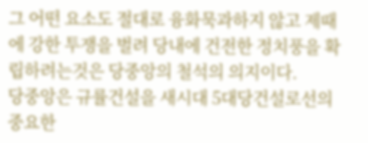그 어떤 요소도 절대로 융화묵과하지 않고 제때에 강한 투쟁을 벌려 당내에 건전한 정치풍을 확립하려는것은 당중앙의 철석의 의지이다.
당중앙은 규률건설을 새시대 5대당건설로선의 중요한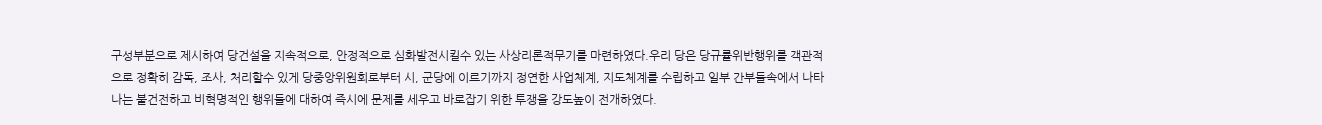구성부분으로 제시하여 당건설을 지속적으로, 안정적으로 심화발전시킬수 있는 사상리론적무기를 마련하였다.우리 당은 당규률위반행위를 객관적으로 정확히 감독, 조사, 처리할수 있게 당중앙위원회로부터 시, 군당에 이르기까지 정연한 사업체계, 지도체계를 수립하고 일부 간부들속에서 나타나는 불건전하고 비혁명적인 행위들에 대하여 즉시에 문제를 세우고 바로잡기 위한 투쟁을 강도높이 전개하였다.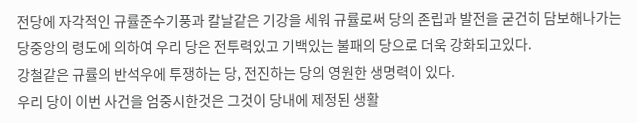전당에 자각적인 규률준수기풍과 칼날같은 기강을 세워 규률로써 당의 존립과 발전을 굳건히 담보해나가는 당중앙의 령도에 의하여 우리 당은 전투력있고 기백있는 불패의 당으로 더욱 강화되고있다.
강철같은 규률의 반석우에 투쟁하는 당, 전진하는 당의 영원한 생명력이 있다.
우리 당이 이번 사건을 엄중시한것은 그것이 당내에 제정된 생활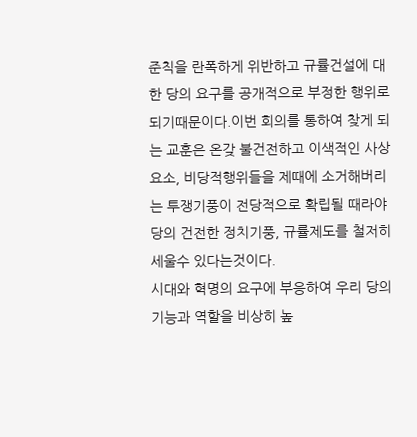준칙을 란폭하게 위반하고 규률건설에 대한 당의 요구를 공개적으로 부정한 행위로 되기때문이다.이번 회의를 통하여 찾게 되는 교훈은 온갖 불건전하고 이색적인 사상요소, 비당적행위들을 제때에 소거해버리는 투쟁기풍이 전당적으로 확립될 때라야 당의 건전한 정치기풍, 규률제도를 철저히 세울수 있다는것이다.
시대와 혁명의 요구에 부응하여 우리 당의 기능과 역할을 비상히 높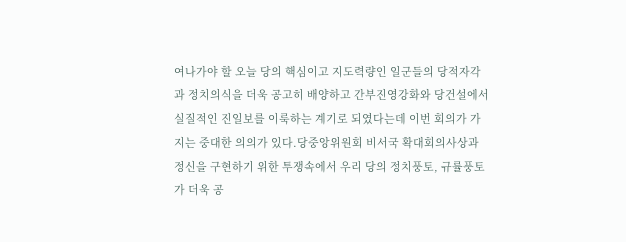여나가야 할 오늘 당의 핵심이고 지도력량인 일군들의 당적자각과 정치의식을 더욱 공고히 배양하고 간부진영강화와 당건설에서 실질적인 진일보를 이룩하는 계기로 되였다는데 이번 회의가 가지는 중대한 의의가 있다.당중앙위원회 비서국 확대회의사상과 정신을 구현하기 위한 투쟁속에서 우리 당의 정치풍토, 규률풍토가 더욱 공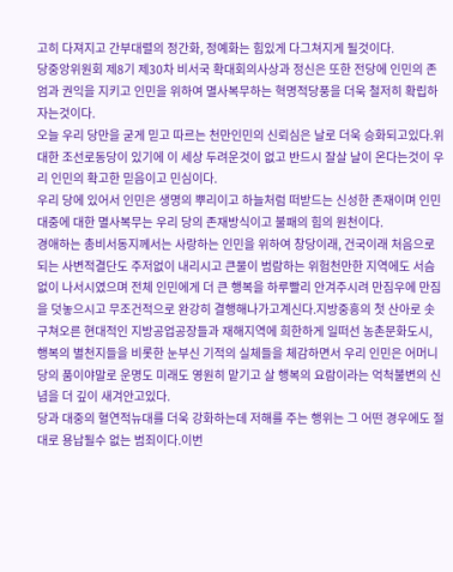고히 다져지고 간부대렬의 정간화, 정예화는 힘있게 다그쳐지게 될것이다.
당중앙위원회 제8기 제30차 비서국 확대회의사상과 정신은 또한 전당에 인민의 존엄과 권익을 지키고 인민을 위하여 멸사복무하는 혁명적당풍을 더욱 철저히 확립하자는것이다.
오늘 우리 당만을 굳게 믿고 따르는 천만인민의 신뢰심은 날로 더욱 승화되고있다.위대한 조선로동당이 있기에 이 세상 두려운것이 없고 반드시 잘살 날이 온다는것이 우리 인민의 확고한 믿음이고 민심이다.
우리 당에 있어서 인민은 생명의 뿌리이고 하늘처럼 떠받드는 신성한 존재이며 인민대중에 대한 멸사복무는 우리 당의 존재방식이고 불패의 힘의 원천이다.
경애하는 총비서동지께서는 사랑하는 인민을 위하여 창당이래, 건국이래 처음으로 되는 사변적결단도 주저없이 내리시고 큰물이 범람하는 위험천만한 지역에도 서슴없이 나서시였으며 전체 인민에게 더 큰 행복을 하루빨리 안겨주시려 만짐우에 만짐을 덧놓으시고 무조건적으로 완강히 결행해나가고계신다.지방중흥의 첫 산아로 솟구쳐오른 현대적인 지방공업공장들과 재해지역에 희한하게 일떠선 농촌문화도시, 행복의 별천지들을 비롯한 눈부신 기적의 실체들을 체감하면서 우리 인민은 어머니당의 품이야말로 운명도 미래도 영원히 맡기고 살 행복의 요람이라는 억척불변의 신념을 더 깊이 새겨안고있다.
당과 대중의 혈연적뉴대를 더욱 강화하는데 저해를 주는 행위는 그 어떤 경우에도 절대로 용납될수 없는 범죄이다.이번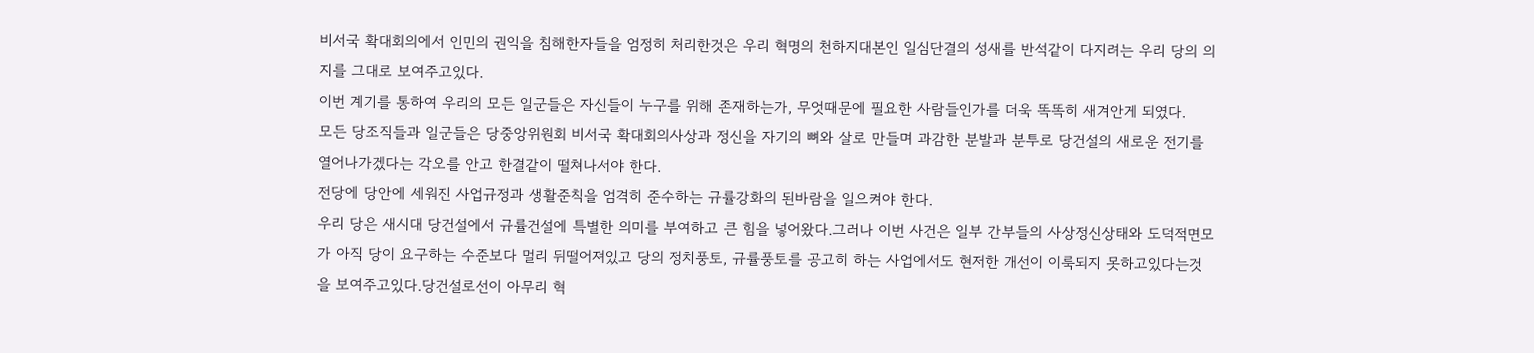비서국 확대회의에서 인민의 권익을 침해한자들을 엄정히 처리한것은 우리 혁명의 천하지대본인 일심단결의 성새를 반석같이 다지려는 우리 당의 의지를 그대로 보여주고있다.
이번 계기를 통하여 우리의 모든 일군들은 자신들이 누구를 위해 존재하는가, 무엇때문에 필요한 사람들인가를 더욱 똑똑히 새겨안게 되였다.
모든 당조직들과 일군들은 당중앙위원회 비서국 확대회의사상과 정신을 자기의 뼈와 살로 만들며 과감한 분발과 분투로 당건설의 새로운 전기를 열어나가겠다는 각오를 안고 한결같이 떨쳐나서야 한다.
전당에 당안에 세워진 사업규정과 생활준칙을 엄격히 준수하는 규률강화의 된바람을 일으켜야 한다.
우리 당은 새시대 당건설에서 규률건설에 특별한 의미를 부여하고 큰 힘을 넣어왔다.그러나 이번 사건은 일부 간부들의 사상정신상태와 도덕적면모가 아직 당이 요구하는 수준보다 멀리 뒤떨어져있고 당의 정치풍토, 규률풍토를 공고히 하는 사업에서도 현저한 개선이 이룩되지 못하고있다는것을 보여주고있다.당건설로선이 아무리 혁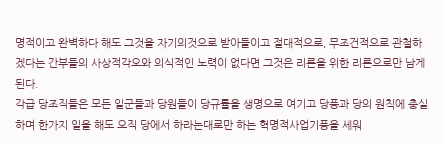명적이고 완벽하다 해도 그것을 자기의것으로 받아들이고 절대적으로, 무조건적으로 관철하겠다는 간부들의 사상적각오와 의식적인 노력이 없다면 그것은 리론을 위한 리론으로만 남게 된다.
각급 당조직들은 모든 일군들과 당원들이 당규률을 생명으로 여기고 당풍과 당의 원칙에 충실하며 한가지 일을 해도 오직 당에서 하라는대로만 하는 혁명적사업기풍을 세워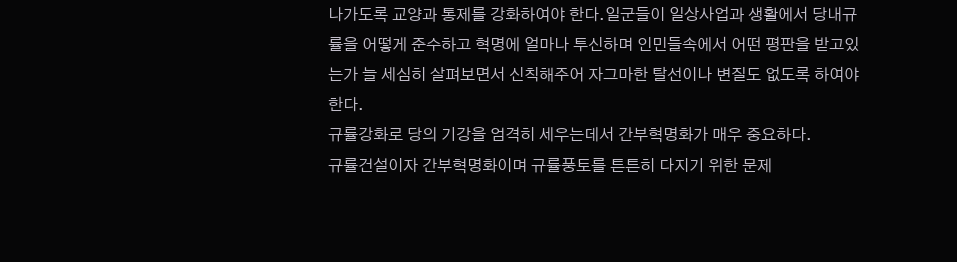나가도록 교양과 통제를 강화하여야 한다.일군들이 일상사업과 생활에서 당내규률을 어떻게 준수하고 혁명에 얼마나 투신하며 인민들속에서 어떤 평판을 받고있는가 늘 세심히 살펴보면서 신칙해주어 자그마한 탈선이나 변질도 없도록 하여야 한다.
규률강화로 당의 기강을 엄격히 세우는데서 간부혁명화가 매우 중요하다.
규률건설이자 간부혁명화이며 규률풍토를 튼튼히 다지기 위한 문제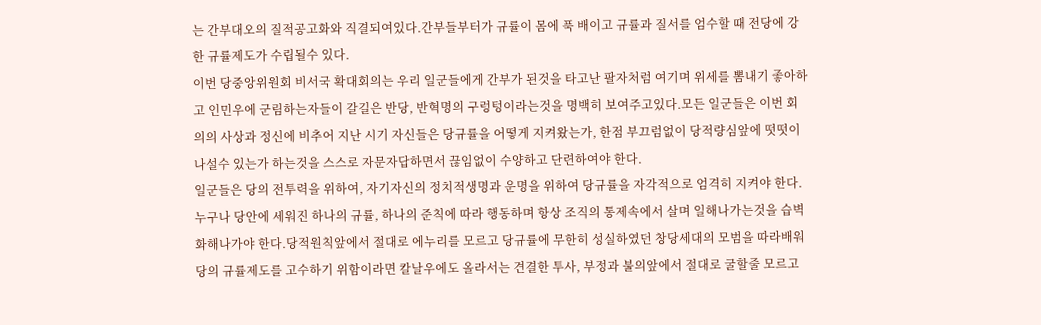는 간부대오의 질적공고화와 직결되여있다.간부들부터가 규률이 몸에 푹 배이고 규률과 질서를 엄수할 때 전당에 강한 규률제도가 수립될수 있다.
이번 당중앙위원회 비서국 확대회의는 우리 일군들에게 간부가 된것을 타고난 팔자처럼 여기며 위세를 뽐내기 좋아하고 인민우에 군림하는자들이 갈길은 반당, 반혁명의 구렁텅이라는것을 명백히 보여주고있다.모든 일군들은 이번 회의의 사상과 정신에 비추어 지난 시기 자신들은 당규률을 어떻게 지켜왔는가, 한점 부끄럼없이 당적량심앞에 떳떳이 나설수 있는가 하는것을 스스로 자문자답하면서 끊임없이 수양하고 단련하여야 한다.
일군들은 당의 전투력을 위하여, 자기자신의 정치적생명과 운명을 위하여 당규률을 자각적으로 엄격히 지켜야 한다.누구나 당안에 세워진 하나의 규률, 하나의 준칙에 따라 행동하며 항상 조직의 통제속에서 살며 일해나가는것을 습벽화해나가야 한다.당적원칙앞에서 절대로 에누리를 모르고 당규률에 무한히 성실하였던 창당세대의 모범을 따라배워 당의 규률제도를 고수하기 위함이라면 칼날우에도 올라서는 견결한 투사, 부정과 불의앞에서 절대로 굴할줄 모르고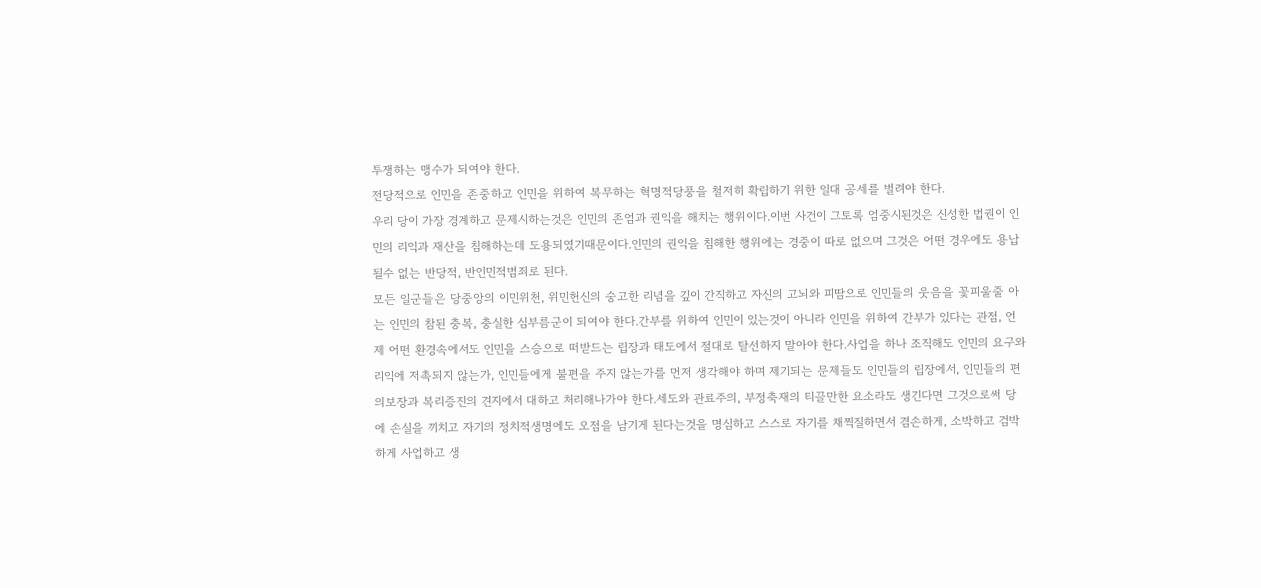투쟁하는 맹수가 되여야 한다.
전당적으로 인민을 존중하고 인민을 위하여 복무하는 혁명적당풍을 철저히 확립하기 위한 일대 공세를 벌려야 한다.
우리 당이 가장 경계하고 문제시하는것은 인민의 존엄과 권익을 해치는 행위이다.이번 사건이 그토록 엄중시된것은 신성한 법권이 인민의 리익과 재산을 침해하는데 도용되였기때문이다.인민의 권익을 침해한 행위에는 경중이 따로 없으며 그것은 어떤 경우에도 용납될수 없는 반당적, 반인민적범죄로 된다.
모든 일군들은 당중앙의 이민위천, 위민헌신의 숭고한 리념을 깊이 간직하고 자신의 고뇌와 피땀으로 인민들의 웃음을 꽃피울줄 아는 인민의 참된 충복, 충실한 심부름군이 되여야 한다.간부를 위하여 인민이 있는것이 아니라 인민을 위하여 간부가 있다는 관점, 언제 어떤 환경속에서도 인민을 스승으로 떠받드는 립장과 태도에서 절대로 탈선하지 말아야 한다.사업을 하나 조직해도 인민의 요구와 리익에 저촉되지 않는가, 인민들에게 불편을 주지 않는가를 먼저 생각해야 하며 제기되는 문제들도 인민들의 립장에서, 인민들의 편의보장과 복리증진의 견지에서 대하고 처리해나가야 한다.세도와 관료주의, 부정축재의 티끌만한 요소라도 생긴다면 그것으로써 당에 손실을 끼치고 자기의 정치적생명에도 오점을 남기게 된다는것을 명심하고 스스로 자기를 채찍질하면서 겸손하게, 소박하고 검박하게 사업하고 생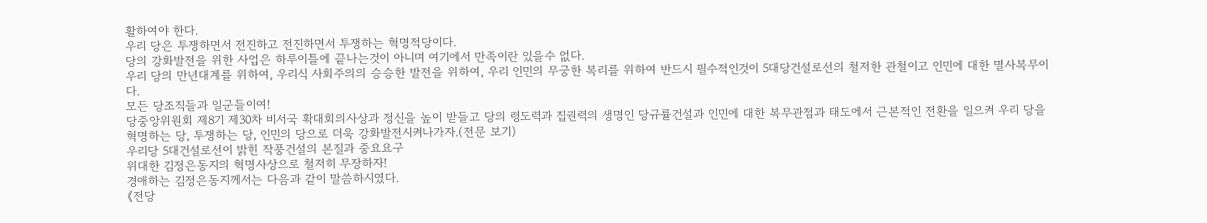활하여야 한다.
우리 당은 투쟁하면서 전진하고 전진하면서 투쟁하는 혁명적당이다.
당의 강화발전을 위한 사업은 하루이틀에 끝나는것이 아니며 여기에서 만족이란 있을수 없다.
우리 당의 만년대계를 위하여, 우리식 사회주의의 승승한 발전을 위하여, 우리 인민의 무궁한 복리를 위하여 반드시 필수적인것이 5대당건설로선의 철저한 관철이고 인민에 대한 멸사복무이다.
모든 당조직들과 일군들이여!
당중앙위원회 제8기 제30차 비서국 확대회의사상과 정신을 높이 받들고 당의 령도력과 집권력의 생명인 당규률건설과 인민에 대한 복무관점과 태도에서 근본적인 전환을 일으켜 우리 당을 혁명하는 당, 투쟁하는 당, 인민의 당으로 더욱 강화발전시켜나가자.(전문 보기)
우리당 5대건설로선이 밝힌 작풍건설의 본질과 중요요구
위대한 김정은동지의 혁명사상으로 철저히 무장하자!
경애하는 김정은동지께서는 다음과 같이 말씀하시였다.
《전당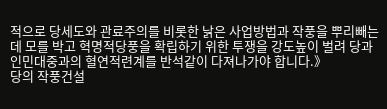적으로 당세도와 관료주의를 비롯한 낡은 사업방법과 작풍을 뿌리빼는데 모를 박고 혁명적당풍을 확립하기 위한 투쟁을 강도높이 벌려 당과 인민대중과의 혈연적련계를 반석같이 다져나가야 합니다.》
당의 작풍건설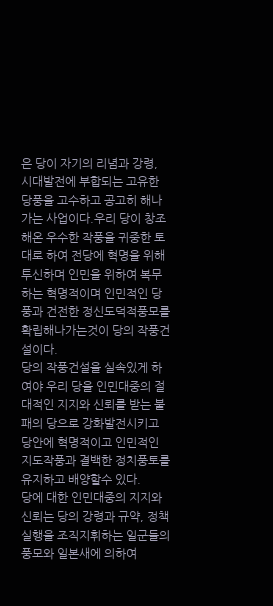은 당이 자기의 리념과 강령, 시대발전에 부합되는 고유한 당풍을 고수하고 공고히 해나가는 사업이다.우리 당이 창조해온 우수한 작풍을 귀중한 토대로 하여 전당에 혁명을 위해 투신하며 인민을 위하여 복무하는 혁명적이며 인민적인 당풍과 건전한 정신도덕적풍모를 확립해나가는것이 당의 작풍건설이다.
당의 작풍건설을 실속있게 하여야 우리 당을 인민대중의 절대적인 지지와 신뢰를 받는 불패의 당으로 강화발전시키고 당안에 혁명적이고 인민적인 지도작풍과 결백한 정치풍토를 유지하고 배양할수 있다.
당에 대한 인민대중의 지지와 신뢰는 당의 강령과 규약, 정책실행을 조직지휘하는 일군들의 풍모와 일본새에 의하여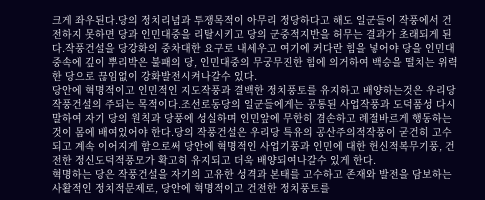크게 좌우된다.당의 정치리념과 투쟁목적이 아무리 정당하다고 해도 일군들이 작풍에서 건전하지 못하면 당과 인민대중을 리탈시키고 당의 군중적지반을 허무는 결과가 초래되게 된다.작풍건설을 당강화의 중차대한 요구로 내세우고 여기에 커다란 힘을 넣어야 당을 인민대중속에 깊이 뿌리박은 불패의 당, 인민대중의 무궁무진한 힘에 의거하여 백승을 떨치는 위력한 당으로 끊임없이 강화발전시켜나갈수 있다.
당안에 혁명적이고 인민적인 지도작풍과 결백한 정치풍토를 유지하고 배양하는것은 우리당 작풍건설의 주되는 목적이다.조선로동당의 일군들에게는 공통된 사업작풍과 도덕품성 다시말하여 자기 당의 원칙과 당풍에 성실하며 인민앞에 무한히 겸손하고 례절바르게 행동하는것이 몸에 배여있어야 한다.당의 작풍건설은 우리당 특유의 공산주의적작풍이 굳건히 고수되고 계속 이어지게 함으로써 당안에 혁명적인 사업기풍과 인민에 대한 헌신적복무기풍, 건전한 정신도덕적풍모가 확고히 유지되고 더욱 배양되여나갈수 있게 한다.
혁명하는 당은 작풍건설을 자기의 고유한 성격과 본태를 고수하고 존재와 발전을 담보하는 사활적인 정치적문제로, 당안에 혁명적이고 건전한 정치풍토를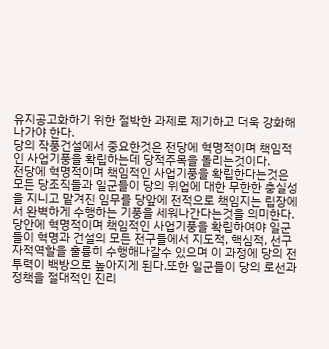유지공고화하기 위한 절박한 과제로 제기하고 더욱 강화해나가야 한다.
당의 작풍건설에서 중요한것은 전당에 혁명적이며 책임적인 사업기풍을 확립하는데 당적주목을 돌리는것이다.
전당에 혁명적이며 책임적인 사업기풍을 확립한다는것은 모든 당조직들과 일군들이 당의 위업에 대한 무한한 충실성을 지니고 맡겨진 임무를 당앞에 전적으로 책임지는 립장에서 완벽하게 수행하는 기풍을 세워나간다는것을 의미한다.
당안에 혁명적이며 책임적인 사업기풍을 확립하여야 일군들이 혁명과 건설의 모든 전구들에서 지도적, 핵심적, 선구자적역할을 훌륭히 수행해나갈수 있으며 이 과정에 당의 전투력이 백방으로 높아지게 된다.또한 일군들이 당의 로선과 정책을 절대적인 진리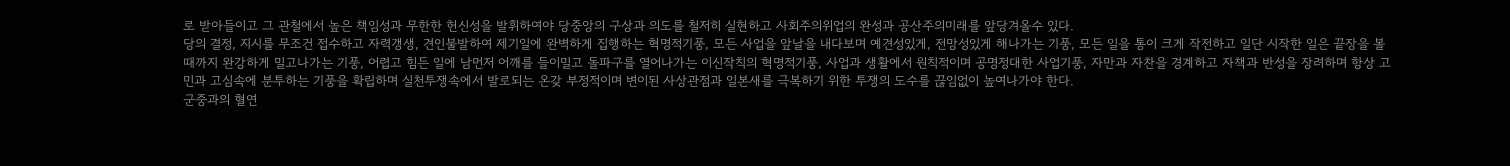로 받아들이고 그 관철에서 높은 책임성과 무한한 헌신성을 발휘하여야 당중앙의 구상과 의도를 철저히 실현하고 사회주의위업의 완성과 공산주의미래를 앞당겨올수 있다.
당의 결정, 지시를 무조건 접수하고 자력갱생, 견인불발하여 제기일에 완벽하게 집행하는 혁명적기풍, 모든 사업을 앞날을 내다보며 예견성있게, 전망성있게 해나가는 기풍, 모든 일을 통이 크게 작전하고 일단 시작한 일은 끝장을 볼 때까지 완강하게 밀고나가는 기풍, 어렵고 힘든 일에 남먼저 어깨를 들이밀고 돌파구를 열어나가는 이신작칙의 혁명적기풍, 사업과 생활에서 원칙적이며 공명정대한 사업기풍, 자만과 자찬을 경계하고 자책과 반성을 장려하며 항상 고민과 고심속에 분투하는 기풍을 확립하며 실천투쟁속에서 발로되는 온갖 부정적이며 변이된 사상관점과 일본새를 극복하기 위한 투쟁의 도수를 끊임없이 높여나가야 한다.
군중과의 혈연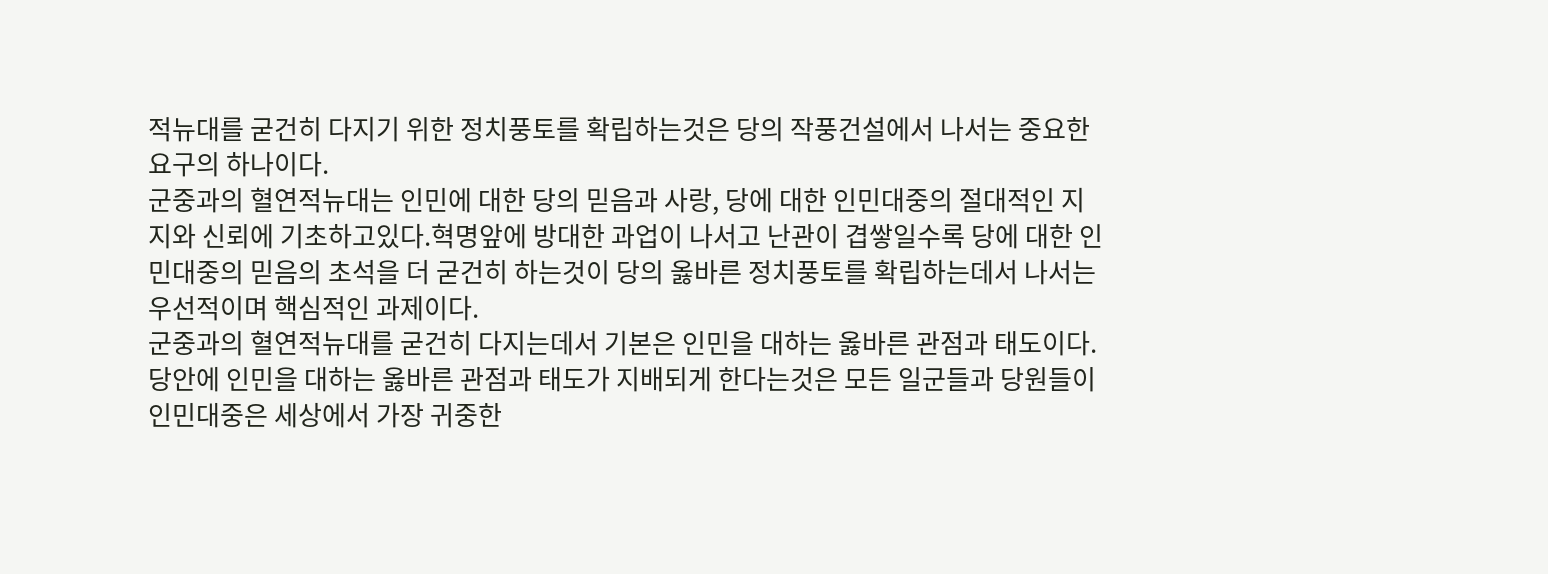적뉴대를 굳건히 다지기 위한 정치풍토를 확립하는것은 당의 작풍건설에서 나서는 중요한 요구의 하나이다.
군중과의 혈연적뉴대는 인민에 대한 당의 믿음과 사랑, 당에 대한 인민대중의 절대적인 지지와 신뢰에 기초하고있다.혁명앞에 방대한 과업이 나서고 난관이 겹쌓일수록 당에 대한 인민대중의 믿음의 초석을 더 굳건히 하는것이 당의 옳바른 정치풍토를 확립하는데서 나서는 우선적이며 핵심적인 과제이다.
군중과의 혈연적뉴대를 굳건히 다지는데서 기본은 인민을 대하는 옳바른 관점과 태도이다.당안에 인민을 대하는 옳바른 관점과 태도가 지배되게 한다는것은 모든 일군들과 당원들이 인민대중은 세상에서 가장 귀중한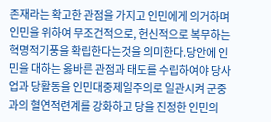존재라는 확고한 관점을 가지고 인민에게 의거하며 인민을 위하여 무조건적으로, 헌신적으로 복무하는 혁명적기풍을 확립한다는것을 의미한다.당안에 인민을 대하는 옳바른 관점과 태도를 수립하여야 당사업과 당활동을 인민대중제일주의로 일관시켜 군중과의 혈연적련계를 강화하고 당을 진정한 인민의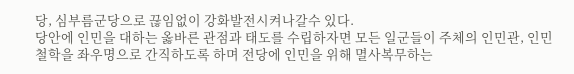당, 심부름군당으로 끊임없이 강화발전시켜나갈수 있다.
당안에 인민을 대하는 옳바른 관점과 태도를 수립하자면 모든 일군들이 주체의 인민관, 인민철학을 좌우명으로 간직하도록 하며 전당에 인민을 위해 멸사복무하는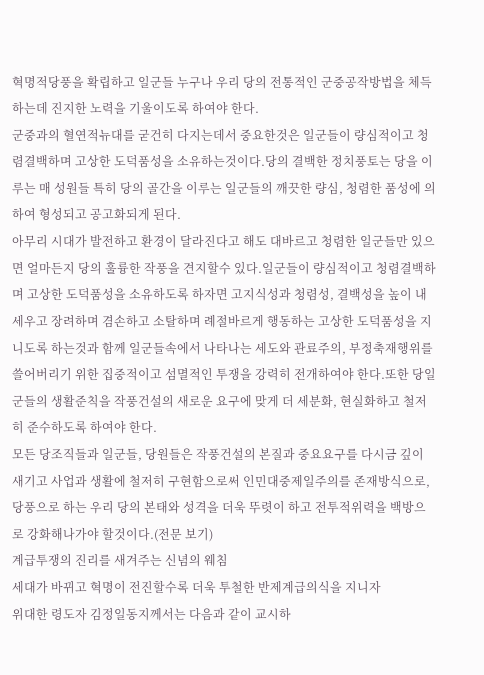혁명적당풍을 확립하고 일군들 누구나 우리 당의 전통적인 군중공작방법을 체득하는데 진지한 노력을 기울이도록 하여야 한다.
군중과의 혈연적뉴대를 굳건히 다지는데서 중요한것은 일군들이 량심적이고 청렴결백하며 고상한 도덕품성을 소유하는것이다.당의 결백한 정치풍토는 당을 이루는 매 성원들 특히 당의 골간을 이루는 일군들의 깨끗한 량심, 청렴한 품성에 의하여 형성되고 공고화되게 된다.
아무리 시대가 발전하고 환경이 달라진다고 해도 대바르고 청렴한 일군들만 있으면 얼마든지 당의 훌륭한 작풍을 견지할수 있다.일군들이 량심적이고 청렴결백하며 고상한 도덕품성을 소유하도록 하자면 고지식성과 청렴성, 결백성을 높이 내세우고 장려하며 겸손하고 소탈하며 례절바르게 행동하는 고상한 도덕품성을 지니도록 하는것과 함께 일군들속에서 나타나는 세도와 관료주의, 부정축재행위를 쓸어버리기 위한 집중적이고 섬멸적인 투쟁을 강력히 전개하여야 한다.또한 당일군들의 생활준칙을 작풍건설의 새로운 요구에 맞게 더 세분화, 현실화하고 철저히 준수하도록 하여야 한다.
모든 당조직들과 일군들, 당원들은 작풍건설의 본질과 중요요구를 다시금 깊이 새기고 사업과 생활에 철저히 구현함으로써 인민대중제일주의를 존재방식으로, 당풍으로 하는 우리 당의 본태와 성격을 더욱 뚜렷이 하고 전투적위력을 백방으로 강화해나가야 할것이다.(전문 보기)
계급투쟁의 진리를 새겨주는 신념의 웨침
세대가 바뀌고 혁명이 전진할수록 더욱 투철한 반제계급의식을 지니자
위대한 령도자 김정일동지께서는 다음과 같이 교시하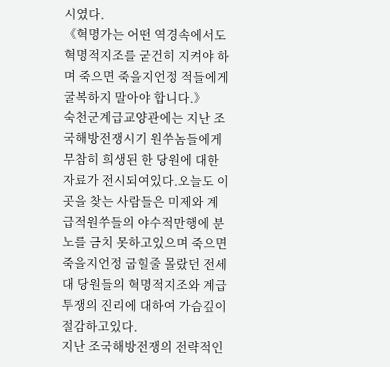시였다.
《혁명가는 어떤 역경속에서도 혁명적지조를 굳건히 지켜야 하며 죽으면 죽을지언정 적들에게 굴복하지 말아야 합니다.》
숙천군계급교양관에는 지난 조국해방전쟁시기 원쑤놈들에게 무참히 희생된 한 당원에 대한 자료가 전시되여있다.오늘도 이곳을 찾는 사람들은 미제와 계급적원쑤들의 야수적만행에 분노를 금치 못하고있으며 죽으면 죽을지언정 굽힐줄 몰랐던 전세대 당원들의 혁명적지조와 계급투쟁의 진리에 대하여 가슴깊이 절감하고있다.
지난 조국해방전쟁의 전략적인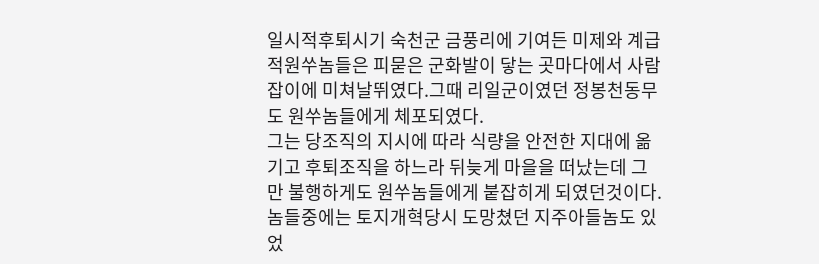일시적후퇴시기 숙천군 금풍리에 기여든 미제와 계급적원쑤놈들은 피묻은 군화발이 닿는 곳마다에서 사람잡이에 미쳐날뛰였다.그때 리일군이였던 정봉천동무도 원쑤놈들에게 체포되였다.
그는 당조직의 지시에 따라 식량을 안전한 지대에 옮기고 후퇴조직을 하느라 뒤늦게 마을을 떠났는데 그만 불행하게도 원쑤놈들에게 붙잡히게 되였던것이다.놈들중에는 토지개혁당시 도망쳤던 지주아들놈도 있었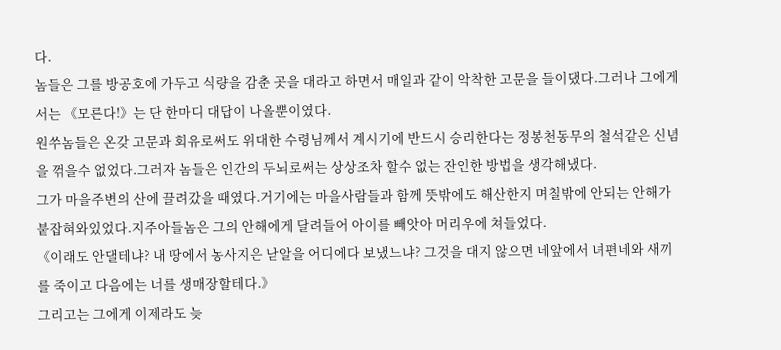다.
놈들은 그를 방공호에 가두고 식량을 감춘 곳을 대라고 하면서 매일과 같이 악착한 고문을 들이댔다.그러나 그에게서는 《모른다!》는 단 한마디 대답이 나올뿐이였다.
원쑤놈들은 온갖 고문과 회유로써도 위대한 수령님께서 계시기에 반드시 승리한다는 정봉천동무의 철석같은 신념을 꺾을수 없었다.그러자 놈들은 인간의 두뇌로써는 상상조차 할수 없는 잔인한 방법을 생각해냈다.
그가 마을주변의 산에 끌려갔을 때였다.거기에는 마을사람들과 함께 뜻밖에도 해산한지 며칠밖에 안되는 안해가 붙잡혀와있었다.지주아들놈은 그의 안해에게 달려들어 아이를 빼앗아 머리우에 쳐들었다.
《이래도 안댈테냐? 내 땅에서 농사지은 낟알을 어디에다 보냈느냐? 그것을 대지 않으면 네앞에서 녀편네와 새끼를 죽이고 다음에는 너를 생매장할테다.》
그리고는 그에게 이제라도 늦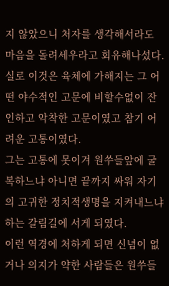지 않았으니 처자를 생각해서라도 마음을 돌려세우라고 회유해나섰다.
실로 이것은 육체에 가해지는 그 어떤 야수적인 고문에 비할수없이 잔인하고 악착한 고문이였고 참기 어려운 고통이였다.
그는 고통에 못이겨 원쑤들앞에 굴복하느냐 아니면 끝까지 싸워 자기의 고귀한 정치적생명을 지켜내느냐 하는 갈림길에 서게 되였다.
이런 역경에 처하게 되면 신념이 없거나 의지가 약한 사람들은 원쑤들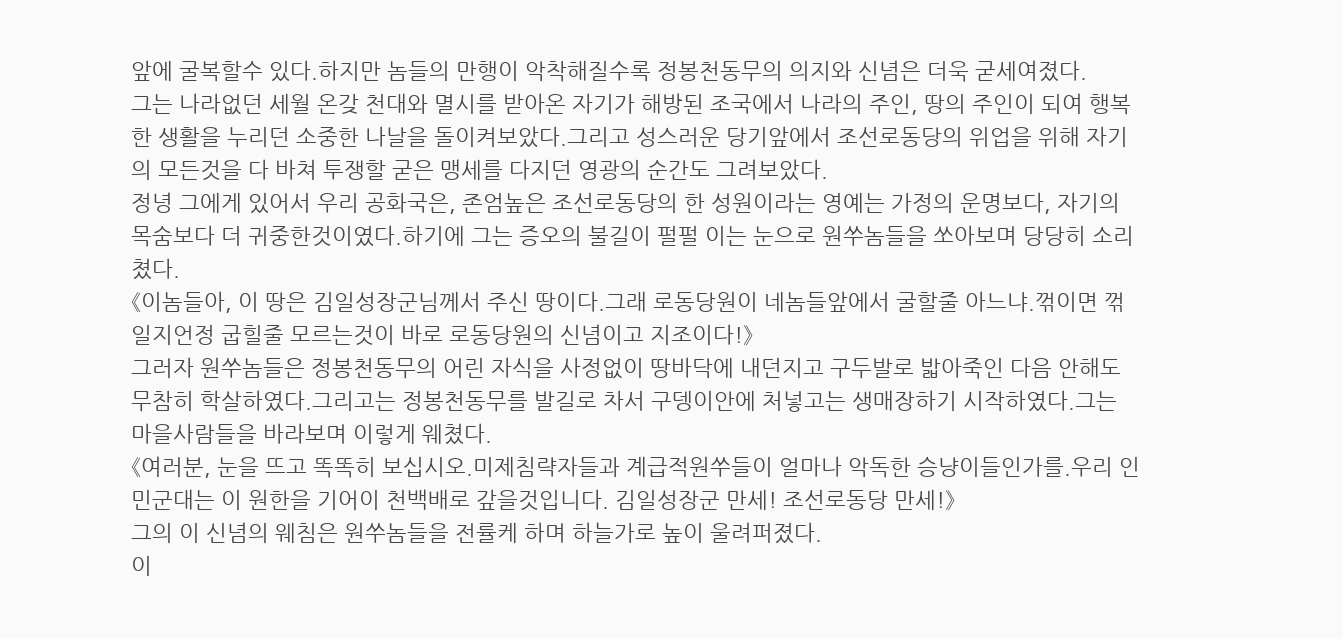앞에 굴복할수 있다.하지만 놈들의 만행이 악착해질수록 정봉천동무의 의지와 신념은 더욱 굳세여졌다.
그는 나라없던 세월 온갖 천대와 멸시를 받아온 자기가 해방된 조국에서 나라의 주인, 땅의 주인이 되여 행복한 생활을 누리던 소중한 나날을 돌이켜보았다.그리고 성스러운 당기앞에서 조선로동당의 위업을 위해 자기의 모든것을 다 바쳐 투쟁할 굳은 맹세를 다지던 영광의 순간도 그려보았다.
정녕 그에게 있어서 우리 공화국은, 존엄높은 조선로동당의 한 성원이라는 영예는 가정의 운명보다, 자기의 목숨보다 더 귀중한것이였다.하기에 그는 증오의 불길이 펄펄 이는 눈으로 원쑤놈들을 쏘아보며 당당히 소리쳤다.
《이놈들아, 이 땅은 김일성장군님께서 주신 땅이다.그래 로동당원이 네놈들앞에서 굴할줄 아느냐.꺾이면 꺾일지언정 굽힐줄 모르는것이 바로 로동당원의 신념이고 지조이다!》
그러자 원쑤놈들은 정봉천동무의 어린 자식을 사정없이 땅바닥에 내던지고 구두발로 밟아죽인 다음 안해도 무참히 학살하였다.그리고는 정봉천동무를 발길로 차서 구뎅이안에 처넣고는 생매장하기 시작하였다.그는 마을사람들을 바라보며 이렇게 웨쳤다.
《여러분, 눈을 뜨고 똑똑히 보십시오.미제침략자들과 계급적원쑤들이 얼마나 악독한 승냥이들인가를.우리 인민군대는 이 원한을 기어이 천백배로 갚을것입니다. 김일성장군 만세! 조선로동당 만세!》
그의 이 신념의 웨침은 원쑤놈들을 전률케 하며 하늘가로 높이 울려퍼졌다.
이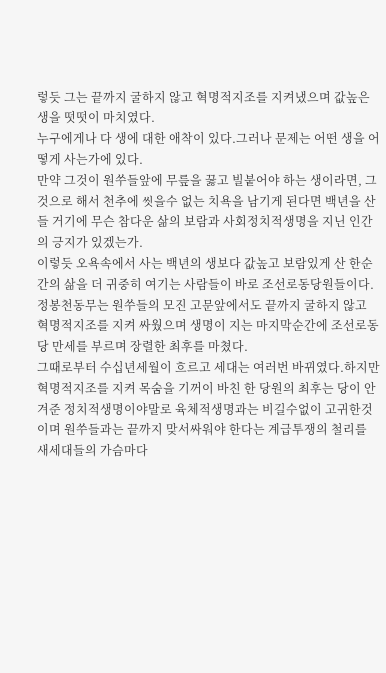렇듯 그는 끝까지 굴하지 않고 혁명적지조를 지켜냈으며 값높은 생을 떳떳이 마치였다.
누구에게나 다 생에 대한 애착이 있다.그러나 문제는 어떤 생을 어떻게 사는가에 있다.
만약 그것이 원쑤들앞에 무릎을 꿇고 빌붙어야 하는 생이라면, 그것으로 해서 천추에 씻을수 없는 치욕을 남기게 된다면 백년을 산들 거기에 무슨 참다운 삶의 보람과 사회정치적생명을 지닌 인간의 긍지가 있겠는가.
이렇듯 오욕속에서 사는 백년의 생보다 값높고 보람있게 산 한순간의 삶을 더 귀중히 여기는 사람들이 바로 조선로동당원들이다.
정봉천동무는 원쑤들의 모진 고문앞에서도 끝까지 굴하지 않고 혁명적지조를 지켜 싸웠으며 생명이 지는 마지막순간에 조선로동당 만세를 부르며 장렬한 최후를 마쳤다.
그때로부터 수십년세월이 흐르고 세대는 여러번 바뀌였다.하지만 혁명적지조를 지켜 목숨을 기꺼이 바친 한 당원의 최후는 당이 안겨준 정치적생명이야말로 육체적생명과는 비길수없이 고귀한것이며 원쑤들과는 끝까지 맞서싸워야 한다는 계급투쟁의 철리를 새세대들의 가슴마다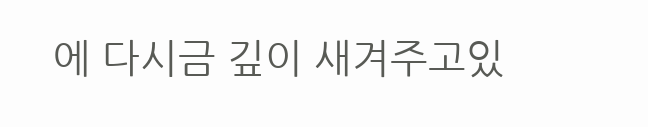에 다시금 깊이 새겨주고있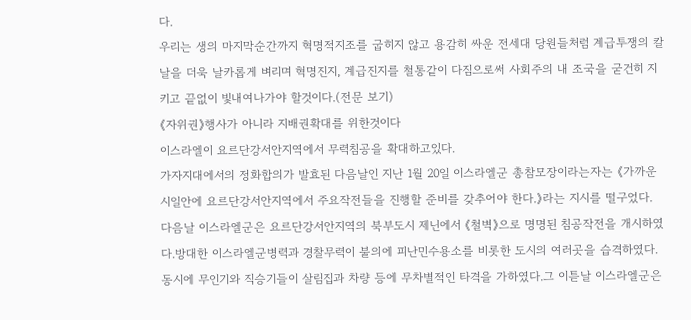다.
우리는 생의 마지막순간까지 혁명적지조를 굽히지 않고 용감히 싸운 전세대 당원들처럼 계급투쟁의 칼날을 더욱 날카롭게 벼리며 혁명진지, 계급진지를 철통같이 다짐으로써 사회주의 내 조국을 굳건히 지키고 끝없이 빛내여나가야 할것이다.(전문 보기)
《자위권》행사가 아니라 지배권확대를 위한것이다
이스라엘이 요르단강서안지역에서 무력침공을 확대하고있다.
가자지대에서의 정화합의가 발효된 다음날인 지난 1월 20일 이스라엘군 총참모장이라는자는 《가까운 시일안에 요르단강서안지역에서 주요작전들을 진행할 준비를 갖추어야 한다.》라는 지시를 떨구었다.
다음날 이스라엘군은 요르단강서안지역의 북부도시 제닌에서 《철벽》으로 명명된 침공작전을 개시하였다.방대한 이스라엘군병력과 경찰무력이 불의에 피난민수용소를 비롯한 도시의 여러곳을 습격하였다.동시에 무인기와 직승기들이 살림집과 차량 등에 무차별적인 타격을 가하였다.그 이튿날 이스라엘군은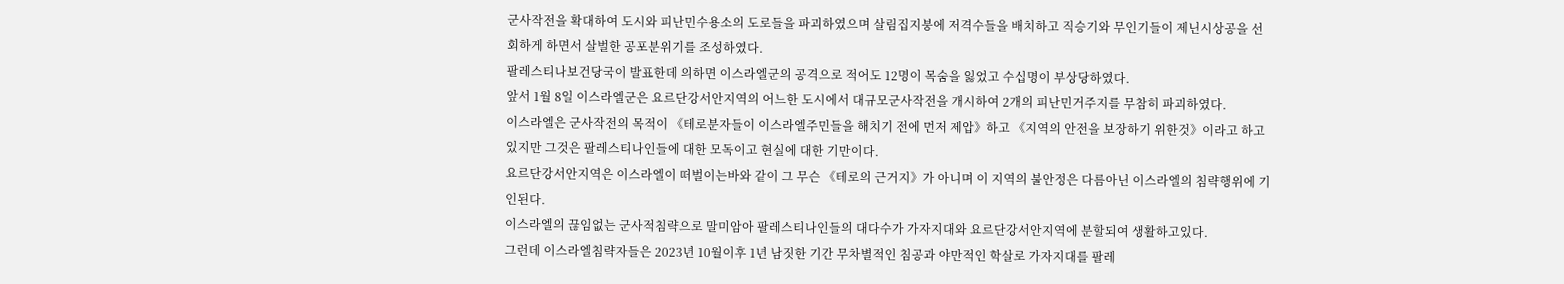군사작전을 확대하여 도시와 피난민수용소의 도로들을 파괴하였으며 살림집지붕에 저격수들을 배치하고 직승기와 무인기들이 제닌시상공을 선회하게 하면서 살벌한 공포분위기를 조성하였다.
팔레스티나보건당국이 발표한데 의하면 이스라엘군의 공격으로 적어도 12명이 목숨을 잃었고 수십명이 부상당하였다.
앞서 1월 8일 이스라엘군은 요르단강서안지역의 어느한 도시에서 대규모군사작전을 개시하여 2개의 피난민거주지를 무참히 파괴하였다.
이스라엘은 군사작전의 목적이 《테로분자들이 이스라엘주민들을 해치기 전에 먼저 제압》하고 《지역의 안전을 보장하기 위한것》이라고 하고있지만 그것은 팔레스티나인들에 대한 모독이고 현실에 대한 기만이다.
요르단강서안지역은 이스라엘이 떠벌이는바와 같이 그 무슨 《테로의 근거지》가 아니며 이 지역의 불안정은 다름아닌 이스라엘의 침략행위에 기인된다.
이스라엘의 끊임없는 군사적침략으로 말미암아 팔레스티나인들의 대다수가 가자지대와 요르단강서안지역에 분할되여 생활하고있다.
그런데 이스라엘침략자들은 2023년 10월이후 1년 남짓한 기간 무차별적인 침공과 야만적인 학살로 가자지대를 팔레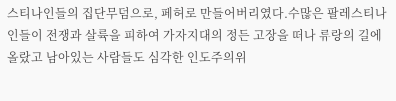스티나인들의 집단무덤으로, 페허로 만들어버리였다.수많은 팔레스티나인들이 전쟁과 살륙을 피하여 가자지대의 정든 고장을 떠나 류랑의 길에 올랐고 남아있는 사람들도 심각한 인도주의위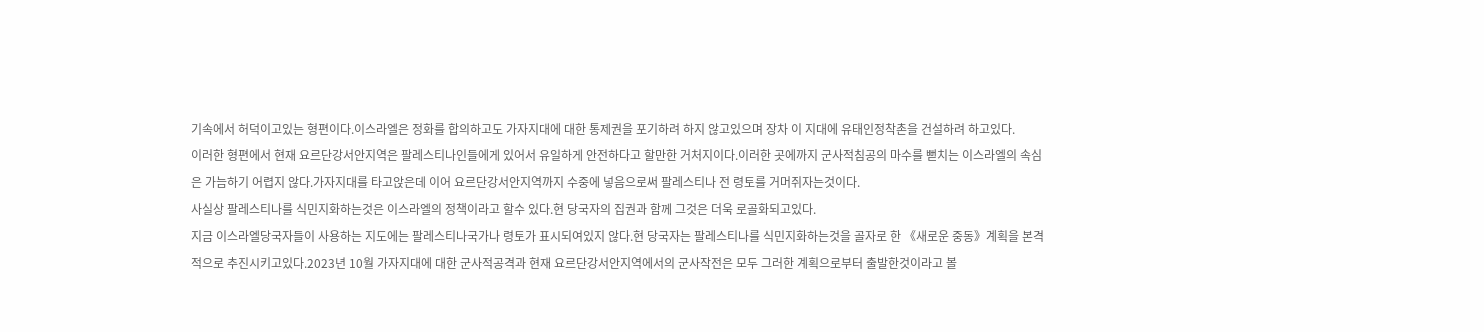기속에서 허덕이고있는 형편이다.이스라엘은 정화를 합의하고도 가자지대에 대한 통제권을 포기하려 하지 않고있으며 장차 이 지대에 유태인정착촌을 건설하려 하고있다.
이러한 형편에서 현재 요르단강서안지역은 팔레스티나인들에게 있어서 유일하게 안전하다고 할만한 거처지이다.이러한 곳에까지 군사적침공의 마수를 뻗치는 이스라엘의 속심은 가늠하기 어렵지 않다.가자지대를 타고앉은데 이어 요르단강서안지역까지 수중에 넣음으로써 팔레스티나 전 령토를 거머쥐자는것이다.
사실상 팔레스티나를 식민지화하는것은 이스라엘의 정책이라고 할수 있다.현 당국자의 집권과 함께 그것은 더욱 로골화되고있다.
지금 이스라엘당국자들이 사용하는 지도에는 팔레스티나국가나 령토가 표시되여있지 않다.현 당국자는 팔레스티나를 식민지화하는것을 골자로 한 《새로운 중동》계획을 본격적으로 추진시키고있다.2023년 10월 가자지대에 대한 군사적공격과 현재 요르단강서안지역에서의 군사작전은 모두 그러한 계획으로부터 출발한것이라고 볼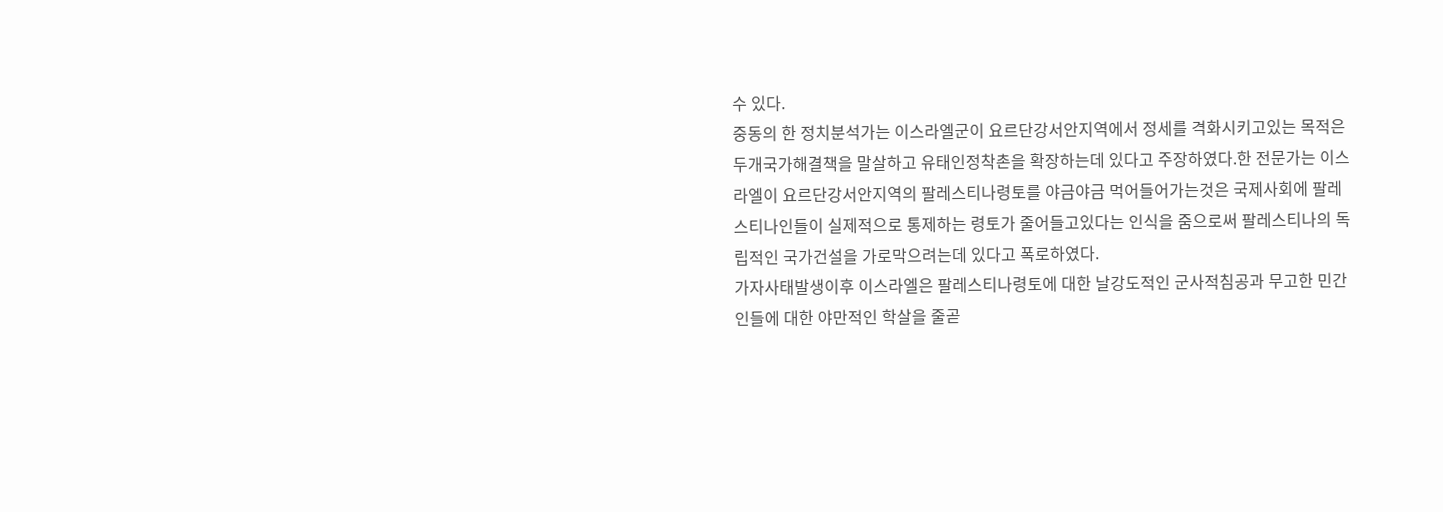수 있다.
중동의 한 정치분석가는 이스라엘군이 요르단강서안지역에서 정세를 격화시키고있는 목적은 두개국가해결책을 말살하고 유태인정착촌을 확장하는데 있다고 주장하였다.한 전문가는 이스라엘이 요르단강서안지역의 팔레스티나령토를 야금야금 먹어들어가는것은 국제사회에 팔레스티나인들이 실제적으로 통제하는 령토가 줄어들고있다는 인식을 줌으로써 팔레스티나의 독립적인 국가건설을 가로막으려는데 있다고 폭로하였다.
가자사태발생이후 이스라엘은 팔레스티나령토에 대한 날강도적인 군사적침공과 무고한 민간인들에 대한 야만적인 학살을 줄곧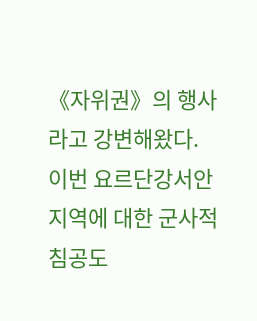《자위권》의 행사라고 강변해왔다.이번 요르단강서안지역에 대한 군사적침공도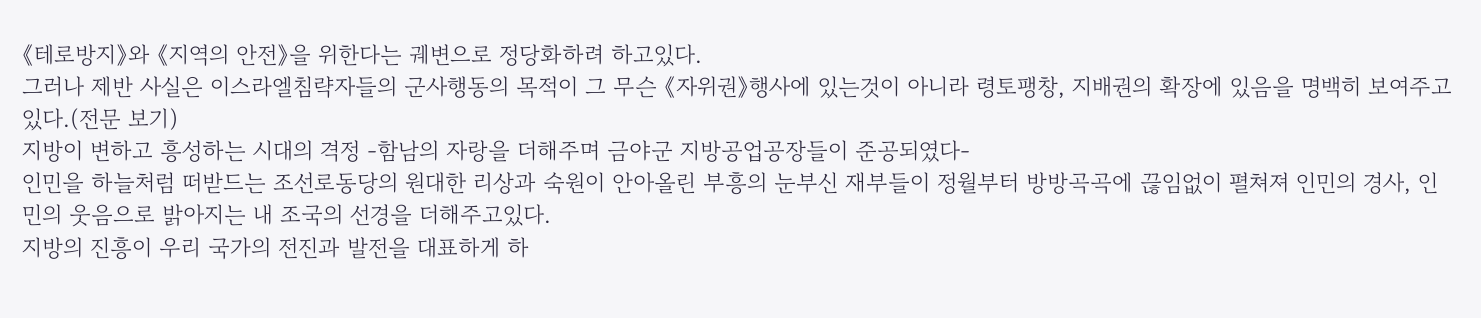《테로방지》와 《지역의 안전》을 위한다는 궤변으로 정당화하려 하고있다.
그러나 제반 사실은 이스라엘침략자들의 군사행동의 목적이 그 무슨 《자위권》행사에 있는것이 아니라 령토팽창, 지배권의 확장에 있음을 명백히 보여주고있다.(전문 보기)
지방이 변하고 흥성하는 시대의 격정 -함남의 자랑을 더해주며 금야군 지방공업공장들이 준공되였다-
인민을 하늘처럼 떠받드는 조선로동당의 원대한 리상과 숙원이 안아올린 부흥의 눈부신 재부들이 정월부터 방방곡곡에 끊임없이 펼쳐져 인민의 경사, 인민의 웃음으로 밝아지는 내 조국의 선경을 더해주고있다.
지방의 진흥이 우리 국가의 전진과 발전을 대표하게 하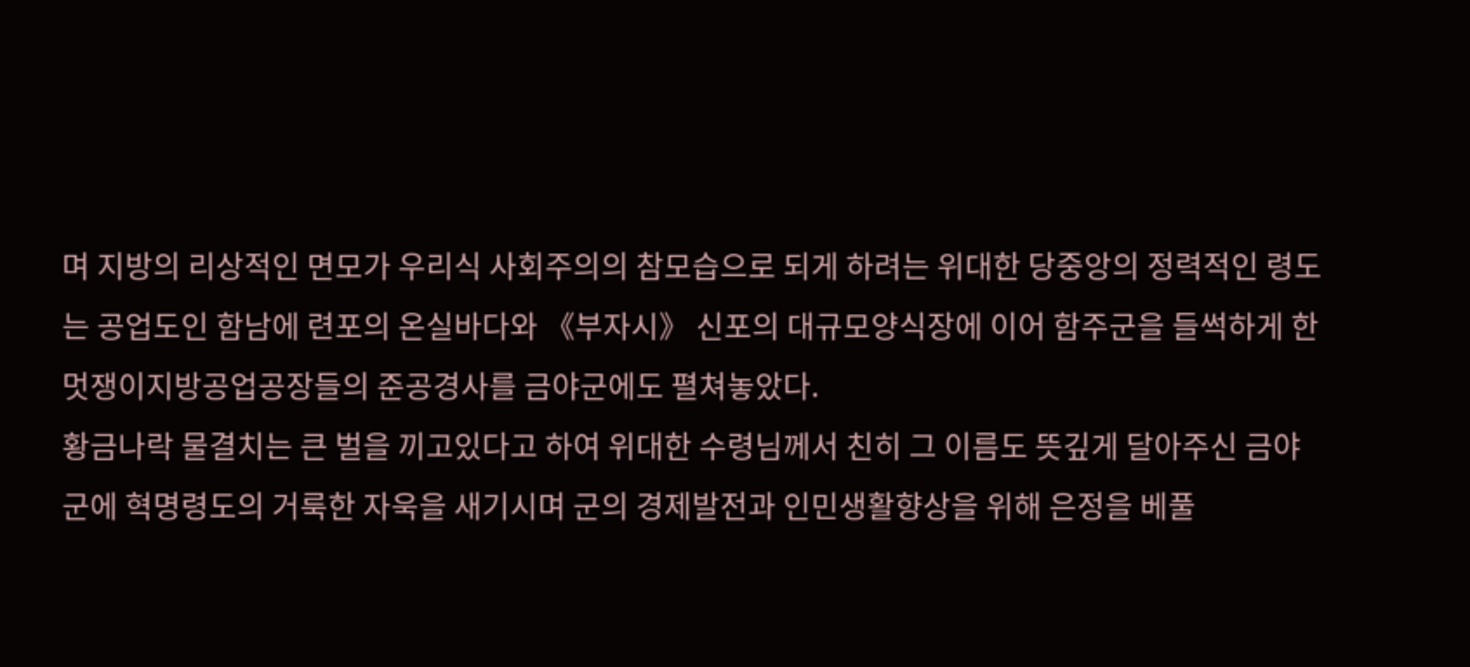며 지방의 리상적인 면모가 우리식 사회주의의 참모습으로 되게 하려는 위대한 당중앙의 정력적인 령도는 공업도인 함남에 련포의 온실바다와 《부자시》 신포의 대규모양식장에 이어 함주군을 들썩하게 한 멋쟁이지방공업공장들의 준공경사를 금야군에도 펼쳐놓았다.
황금나락 물결치는 큰 벌을 끼고있다고 하여 위대한 수령님께서 친히 그 이름도 뜻깊게 달아주신 금야군에 혁명령도의 거룩한 자욱을 새기시며 군의 경제발전과 인민생활향상을 위해 은정을 베풀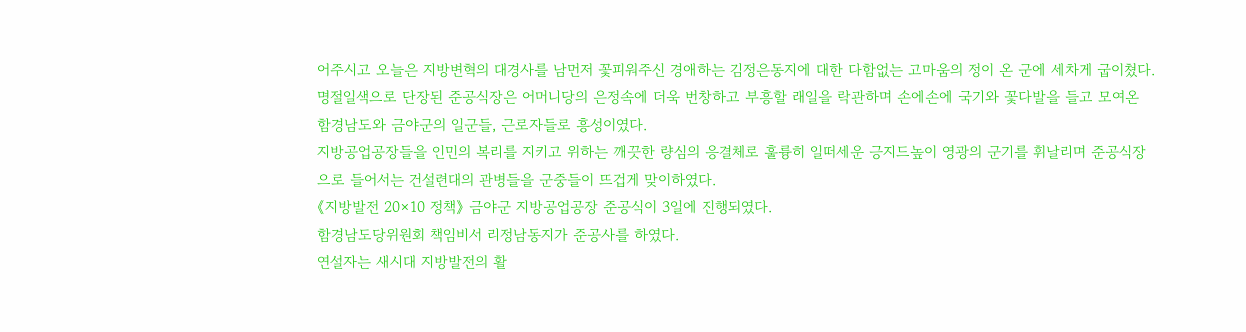어주시고 오늘은 지방변혁의 대경사를 남먼저 꽃피워주신 경애하는 김정은동지에 대한 다함없는 고마움의 정이 온 군에 세차게 굽이쳤다.
명절일색으로 단장된 준공식장은 어머니당의 은정속에 더욱 번창하고 부흥할 래일을 락관하며 손에손에 국기와 꽃다발을 들고 모여온 함경남도와 금야군의 일군들, 근로자들로 흥성이였다.
지방공업공장들을 인민의 복리를 지키고 위하는 깨끗한 량심의 응결체로 훌륭히 일떠세운 긍지드높이 영광의 군기를 휘날리며 준공식장으로 들어서는 건설련대의 관병들을 군중들이 뜨겁게 맞이하였다.
《지방발전 20×10 정책》 금야군 지방공업공장 준공식이 3일에 진행되였다.
함경남도당위원회 책임비서 리정남동지가 준공사를 하였다.
연설자는 새시대 지방발전의 활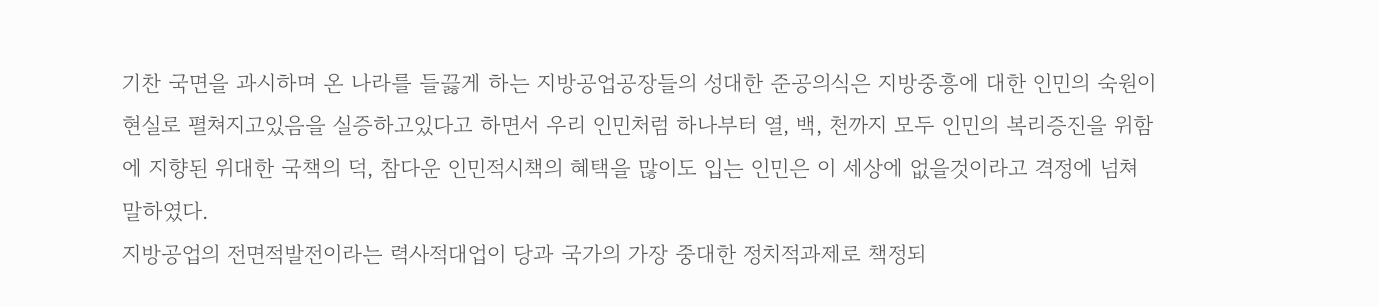기찬 국면을 과시하며 온 나라를 들끓게 하는 지방공업공장들의 성대한 준공의식은 지방중흥에 대한 인민의 숙원이 현실로 펼쳐지고있음을 실증하고있다고 하면서 우리 인민처럼 하나부터 열, 백, 천까지 모두 인민의 복리증진을 위함에 지향된 위대한 국책의 덕, 참다운 인민적시책의 혜택을 많이도 입는 인민은 이 세상에 없을것이라고 격정에 넘쳐 말하였다.
지방공업의 전면적발전이라는 력사적대업이 당과 국가의 가장 중대한 정치적과제로 책정되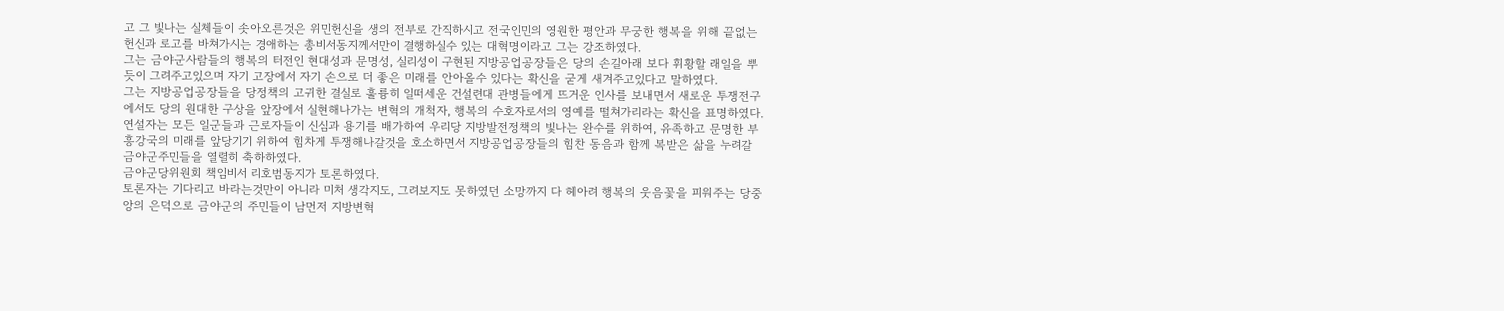고 그 빛나는 실체들이 솟아오른것은 위민헌신을 생의 전부로 간직하시고 전국인민의 영원한 평안과 무궁한 행복을 위해 끝없는 헌신과 로고를 바쳐가시는 경애하는 총비서동지께서만이 결행하실수 있는 대혁명이라고 그는 강조하였다.
그는 금야군사람들의 행복의 터전인 현대성과 문명성, 실리성이 구현된 지방공업공장들은 당의 손길아래 보다 휘황할 래일을 뿌듯이 그려주고있으며 자기 고장에서 자기 손으로 더 좋은 미래를 안아올수 있다는 확신을 굳게 새겨주고있다고 말하였다.
그는 지방공업공장들을 당정책의 고귀한 결실로 훌륭히 일떠세운 건설련대 관병들에게 뜨거운 인사를 보내면서 새로운 투쟁전구에서도 당의 원대한 구상을 앞장에서 실현해나가는 변혁의 개척자, 행복의 수호자로서의 영예를 떨쳐가리라는 확신을 표명하였다.
연설자는 모든 일군들과 근로자들이 신심과 용기를 배가하여 우리당 지방발전정책의 빛나는 완수를 위하여, 유족하고 문명한 부흥강국의 미래를 앞당기기 위하여 힘차게 투쟁해나갈것을 호소하면서 지방공업공장들의 힘찬 동음과 함께 복받은 삶을 누려갈 금야군주민들을 열렬히 축하하였다.
금야군당위원회 책임비서 리호범동지가 토론하였다.
토론자는 기다리고 바라는것만이 아니라 미처 생각지도, 그려보지도 못하였던 소망까지 다 헤아려 행복의 웃음꽃을 피워주는 당중앙의 은덕으로 금야군의 주민들이 남먼저 지방변혁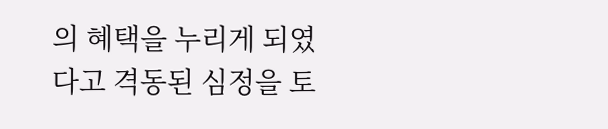의 혜택을 누리게 되였다고 격동된 심정을 토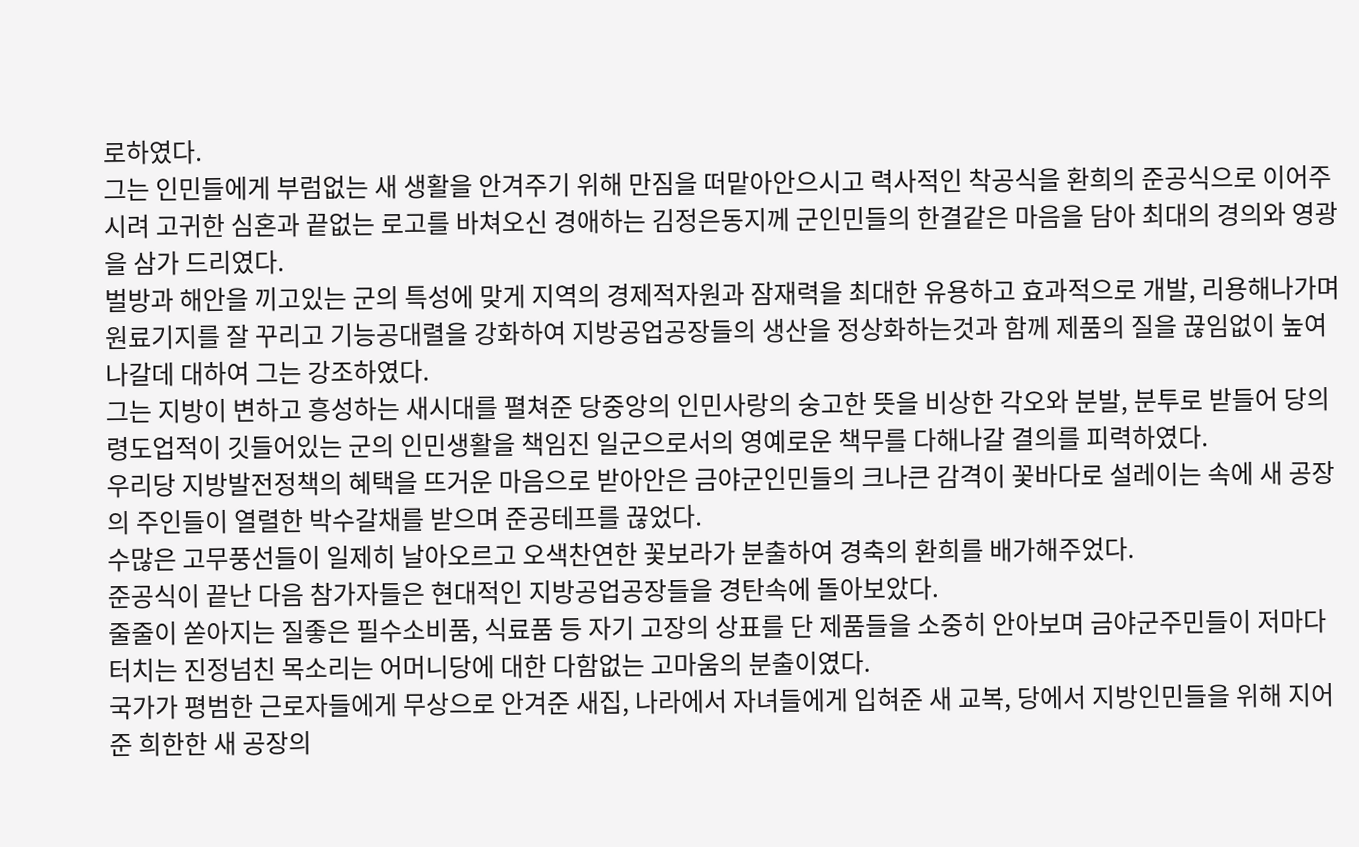로하였다.
그는 인민들에게 부럼없는 새 생활을 안겨주기 위해 만짐을 떠맡아안으시고 력사적인 착공식을 환희의 준공식으로 이어주시려 고귀한 심혼과 끝없는 로고를 바쳐오신 경애하는 김정은동지께 군인민들의 한결같은 마음을 담아 최대의 경의와 영광을 삼가 드리였다.
벌방과 해안을 끼고있는 군의 특성에 맞게 지역의 경제적자원과 잠재력을 최대한 유용하고 효과적으로 개발, 리용해나가며 원료기지를 잘 꾸리고 기능공대렬을 강화하여 지방공업공장들의 생산을 정상화하는것과 함께 제품의 질을 끊임없이 높여나갈데 대하여 그는 강조하였다.
그는 지방이 변하고 흥성하는 새시대를 펼쳐준 당중앙의 인민사랑의 숭고한 뜻을 비상한 각오와 분발, 분투로 받들어 당의 령도업적이 깃들어있는 군의 인민생활을 책임진 일군으로서의 영예로운 책무를 다해나갈 결의를 피력하였다.
우리당 지방발전정책의 혜택을 뜨거운 마음으로 받아안은 금야군인민들의 크나큰 감격이 꽃바다로 설레이는 속에 새 공장의 주인들이 열렬한 박수갈채를 받으며 준공테프를 끊었다.
수많은 고무풍선들이 일제히 날아오르고 오색찬연한 꽃보라가 분출하여 경축의 환희를 배가해주었다.
준공식이 끝난 다음 참가자들은 현대적인 지방공업공장들을 경탄속에 돌아보았다.
줄줄이 쏟아지는 질좋은 필수소비품, 식료품 등 자기 고장의 상표를 단 제품들을 소중히 안아보며 금야군주민들이 저마다 터치는 진정넘친 목소리는 어머니당에 대한 다함없는 고마움의 분출이였다.
국가가 평범한 근로자들에게 무상으로 안겨준 새집, 나라에서 자녀들에게 입혀준 새 교복, 당에서 지방인민들을 위해 지어준 희한한 새 공장의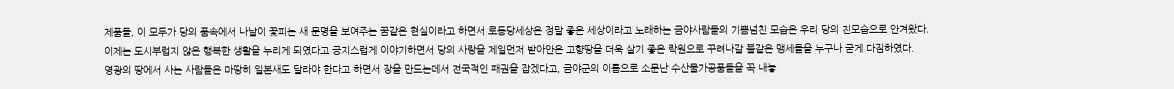제품들, 이 모두가 당의 품속에서 나날이 꽃피는 새 문명을 보여주는 꿈같은 현실이라고 하면서 로동당세상은 정말 좋은 세상이라고 노래하는 금야사람들의 기쁨넘친 모습은 우리 당의 진모습으로 안겨왔다.
이제는 도시부럽지 않은 행복한 생활을 누리게 되였다고 긍지스럽게 이야기하면서 당의 사랑을 제일먼저 받아안은 고향땅을 더욱 살기 좋은 락원으로 꾸려나갈 불같은 맹세들을 누구나 굳게 다짐하였다.
영광의 땅에서 사는 사람들은 마땅히 일본새도 달라야 한다고 하면서 장을 만드는데서 전국적인 패권을 잡겠다고, 금야군의 이름으로 소문난 수산물가공품들을 꼭 내놓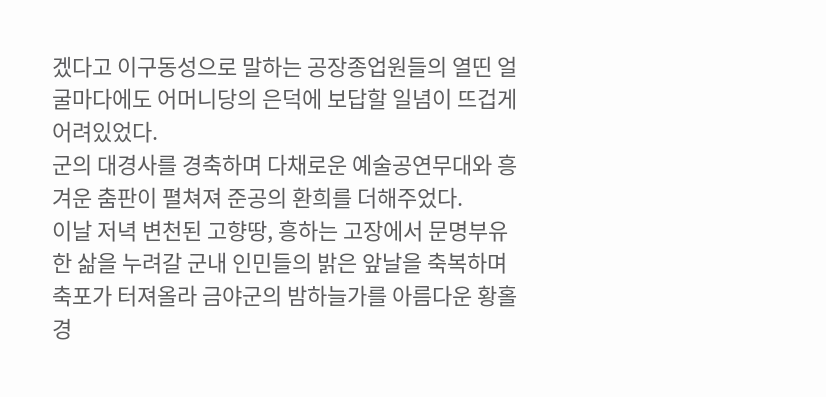겠다고 이구동성으로 말하는 공장종업원들의 열띤 얼굴마다에도 어머니당의 은덕에 보답할 일념이 뜨겁게 어려있었다.
군의 대경사를 경축하며 다채로운 예술공연무대와 흥겨운 춤판이 펼쳐져 준공의 환희를 더해주었다.
이날 저녁 변천된 고향땅, 흥하는 고장에서 문명부유한 삶을 누려갈 군내 인민들의 밝은 앞날을 축복하며 축포가 터져올라 금야군의 밤하늘가를 아름다운 황홀경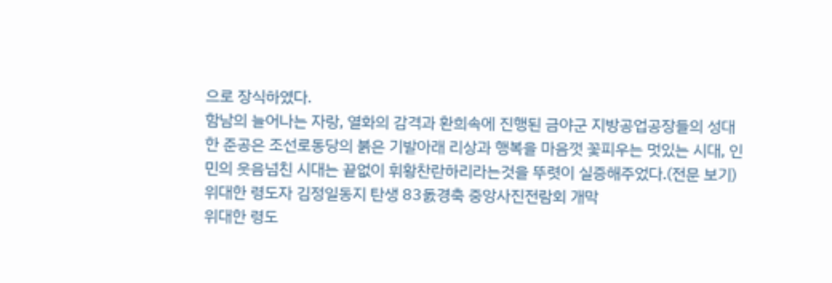으로 장식하였다.
함남의 늘어나는 자랑, 열화의 감격과 환희속에 진행된 금야군 지방공업공장들의 성대한 준공은 조선로동당의 붉은 기발아래 리상과 행복을 마음껏 꽃피우는 멋있는 시대, 인민의 웃음넘친 시대는 끝없이 휘황찬란하리라는것을 뚜렷이 실증해주었다.(전문 보기)
위대한 령도자 김정일동지 탄생 83돐경축 중앙사진전람회 개막
위대한 령도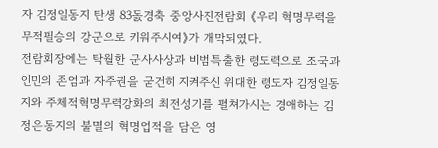자 김정일동지 탄생 83돐경축 중앙사진전람회 《우리 혁명무력을 무적필승의 강군으로 키워주시여》가 개막되였다.
전람회장에는 탁월한 군사사상과 비범특출한 령도력으로 조국과 인민의 존엄과 자주권을 굳건히 지켜주신 위대한 령도자 김정일동지와 주체적혁명무력강화의 최전성기를 펼쳐가시는 경애하는 김정은동지의 불멸의 혁명업적을 담은 영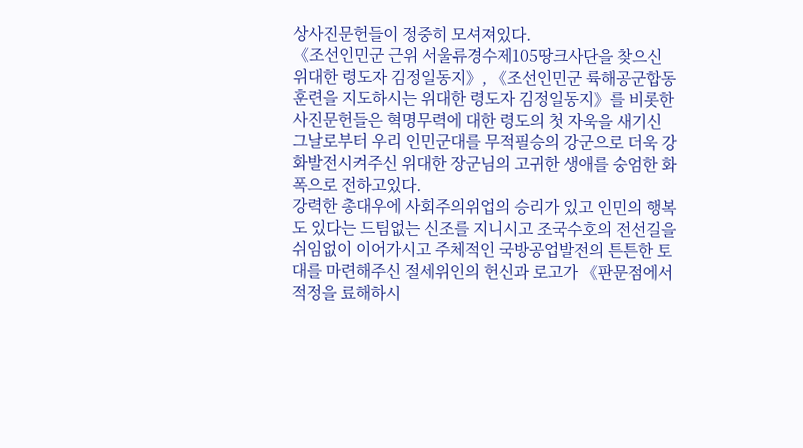상사진문헌들이 정중히 모셔져있다.
《조선인민군 근위 서울류경수제105땅크사단을 찾으신 위대한 령도자 김정일동지》, 《조선인민군 륙해공군합동훈련을 지도하시는 위대한 령도자 김정일동지》를 비롯한 사진문헌들은 혁명무력에 대한 령도의 첫 자욱을 새기신 그날로부터 우리 인민군대를 무적필승의 강군으로 더욱 강화발전시켜주신 위대한 장군님의 고귀한 생애를 숭엄한 화폭으로 전하고있다.
강력한 총대우에 사회주의위업의 승리가 있고 인민의 행복도 있다는 드팀없는 신조를 지니시고 조국수호의 전선길을 쉬임없이 이어가시고 주체적인 국방공업발전의 튼튼한 토대를 마련해주신 절세위인의 헌신과 로고가 《판문점에서 적정을 료해하시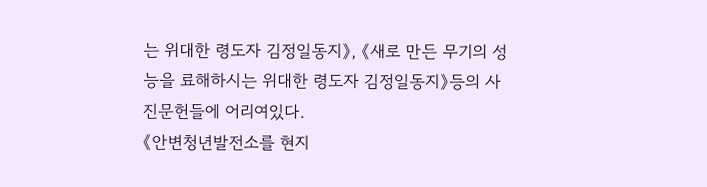는 위대한 령도자 김정일동지》, 《새로 만든 무기의 성능을 료해하시는 위대한 령도자 김정일동지》등의 사진문헌들에 어리여있다.
《안변청년발전소를 현지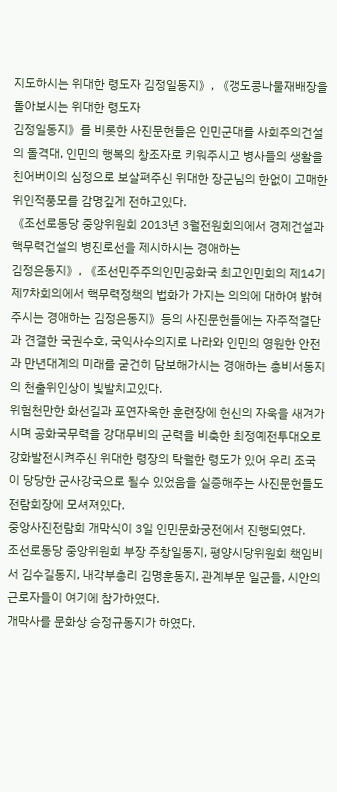지도하시는 위대한 령도자 김정일동지》, 《갱도콩나물재배장을 돌아보시는 위대한 령도자
김정일동지》를 비롯한 사진문헌들은 인민군대를 사회주의건설의 돌격대, 인민의 행복의 창조자로 키워주시고 병사들의 생활을 친어버이의 심정으로 보살펴주신 위대한 장군님의 한없이 고매한 위인적풍모를 감명깊게 전하고있다.
《조선로동당 중앙위원회 2013년 3월전원회의에서 경제건설과 핵무력건설의 병진로선을 제시하시는 경애하는
김정은동지》, 《조선민주주의인민공화국 최고인민회의 제14기 제7차회의에서 핵무력정책의 법화가 가지는 의의에 대하여 밝혀주시는 경애하는 김정은동지》등의 사진문헌들에는 자주적결단과 견결한 국권수호, 국익사수의지로 나라와 인민의 영원한 안전과 만년대계의 미래를 굳건히 담보해가시는 경애하는 총비서동지의 천출위인상이 빛발치고있다.
위험천만한 화선길과 포연자욱한 훈련장에 헌신의 자욱을 새겨가시며 공화국무력을 강대무비의 군력을 비축한 최정예전투대오로 강화발전시켜주신 위대한 령장의 탁월한 령도가 있어 우리 조국이 당당한 군사강국으로 될수 있었음을 실증해주는 사진문헌들도 전람회장에 모셔져있다.
중앙사진전람회 개막식이 3일 인민문화궁전에서 진행되였다.
조선로동당 중앙위원회 부장 주창일동지, 평양시당위원회 책임비서 김수길동지, 내각부총리 김명훈동지, 관계부문 일군들, 시안의 근로자들이 여기에 참가하였다.
개막사를 문화상 승정규동지가 하였다.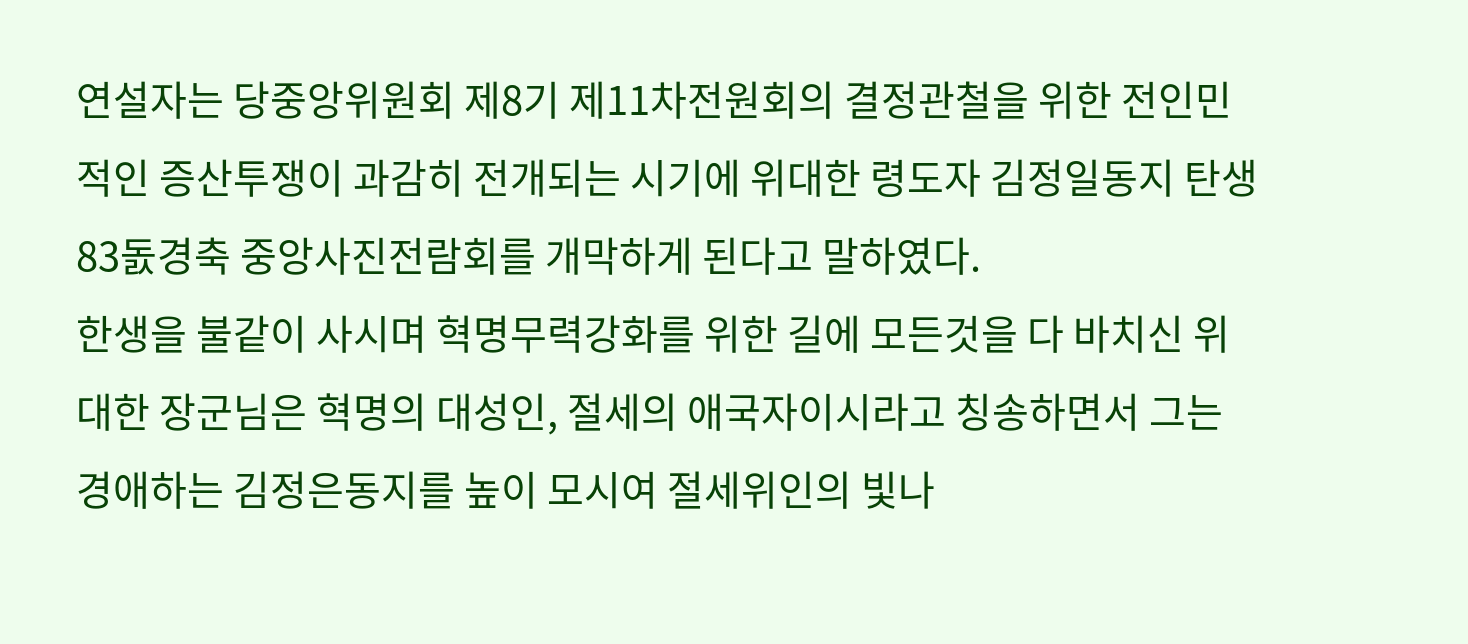연설자는 당중앙위원회 제8기 제11차전원회의 결정관철을 위한 전인민적인 증산투쟁이 과감히 전개되는 시기에 위대한 령도자 김정일동지 탄생 83돐경축 중앙사진전람회를 개막하게 된다고 말하였다.
한생을 불같이 사시며 혁명무력강화를 위한 길에 모든것을 다 바치신 위대한 장군님은 혁명의 대성인, 절세의 애국자이시라고 칭송하면서 그는 경애하는 김정은동지를 높이 모시여 절세위인의 빛나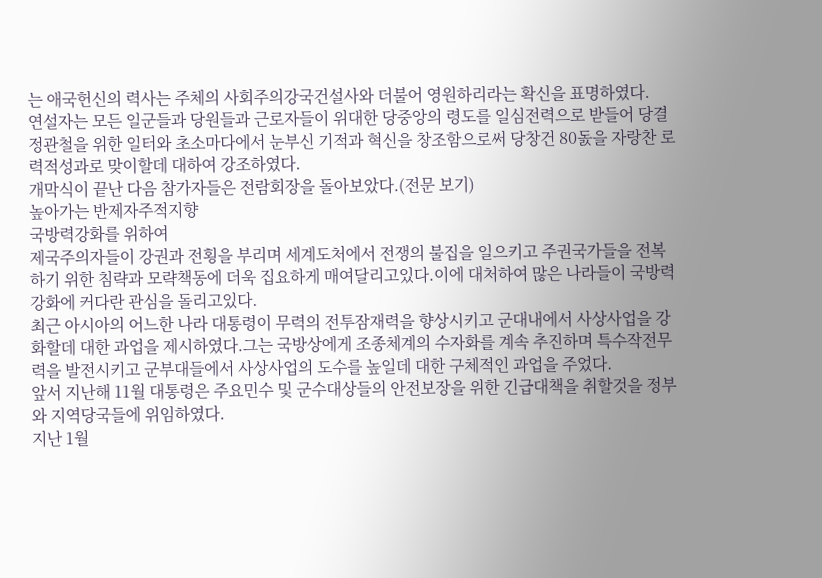는 애국헌신의 력사는 주체의 사회주의강국건설사와 더불어 영원하리라는 확신을 표명하였다.
연설자는 모든 일군들과 당원들과 근로자들이 위대한 당중앙의 령도를 일심전력으로 받들어 당결정관철을 위한 일터와 초소마다에서 눈부신 기적과 혁신을 창조함으로써 당창건 80돐을 자랑찬 로력적성과로 맞이할데 대하여 강조하였다.
개막식이 끝난 다음 참가자들은 전람회장을 돌아보았다.(전문 보기)
높아가는 반제자주적지향
국방력강화를 위하여
제국주의자들이 강권과 전횡을 부리며 세계도처에서 전쟁의 불집을 일으키고 주권국가들을 전복하기 위한 침략과 모략책동에 더욱 집요하게 매여달리고있다.이에 대처하여 많은 나라들이 국방력강화에 커다란 관심을 돌리고있다.
최근 아시아의 어느한 나라 대통령이 무력의 전투잠재력을 향상시키고 군대내에서 사상사업을 강화할데 대한 과업을 제시하였다.그는 국방상에게 조종체계의 수자화를 계속 추진하며 특수작전무력을 발전시키고 군부대들에서 사상사업의 도수를 높일데 대한 구체적인 과업을 주었다.
앞서 지난해 11월 대통령은 주요민수 및 군수대상들의 안전보장을 위한 긴급대책을 취할것을 정부와 지역당국들에 위임하였다.
지난 1월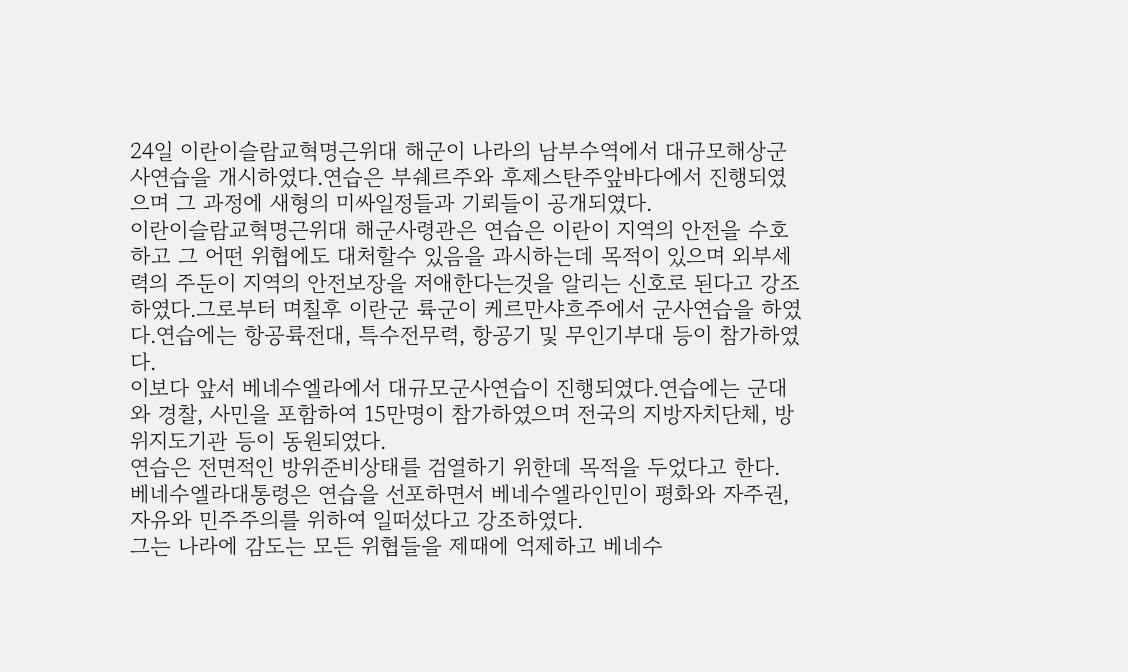24일 이란이슬람교혁명근위대 해군이 나라의 남부수역에서 대규모해상군사연습을 개시하였다.연습은 부쉐르주와 후제스탄주앞바다에서 진행되였으며 그 과정에 새형의 미싸일정들과 기뢰들이 공개되였다.
이란이슬람교혁명근위대 해군사령관은 연습은 이란이 지역의 안전을 수호하고 그 어떤 위협에도 대처할수 있음을 과시하는데 목적이 있으며 외부세력의 주둔이 지역의 안전보장을 저애한다는것을 알리는 신호로 된다고 강조하였다.그로부터 며칠후 이란군 륙군이 케르만샤흐주에서 군사연습을 하였다.연습에는 항공륙전대, 특수전무력, 항공기 및 무인기부대 등이 참가하였다.
이보다 앞서 베네수엘라에서 대규모군사연습이 진행되였다.연습에는 군대와 경찰, 사민을 포함하여 15만명이 참가하였으며 전국의 지방자치단체, 방위지도기관 등이 동원되였다.
연습은 전면적인 방위준비상태를 검열하기 위한데 목적을 두었다고 한다.
베네수엘라대통령은 연습을 선포하면서 베네수엘라인민이 평화와 자주권, 자유와 민주주의를 위하여 일떠섰다고 강조하였다.
그는 나라에 감도는 모든 위협들을 제때에 억제하고 베네수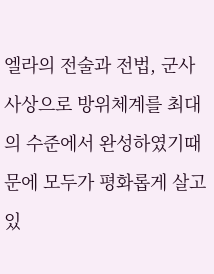엘라의 전술과 전법, 군사사상으로 방위체계를 최대의 수준에서 완성하였기때문에 모두가 평화롭게 살고있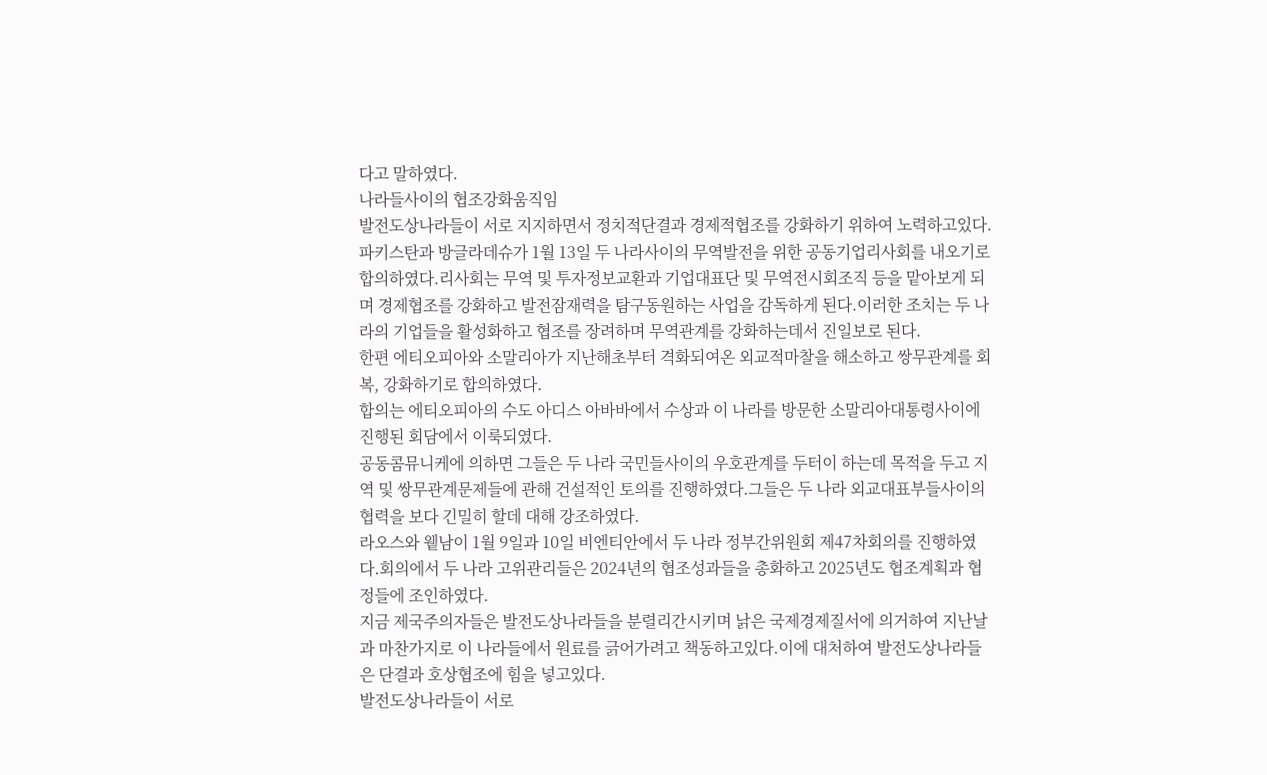다고 말하였다.
나라들사이의 협조강화움직임
발전도상나라들이 서로 지지하면서 정치적단결과 경제적협조를 강화하기 위하여 노력하고있다.
파키스탄과 방글라데슈가 1월 13일 두 나라사이의 무역발전을 위한 공동기업리사회를 내오기로 합의하였다.리사회는 무역 및 투자정보교환과 기업대표단 및 무역전시회조직 등을 맡아보게 되며 경제협조를 강화하고 발전잠재력을 탐구동원하는 사업을 감독하게 된다.이러한 조치는 두 나라의 기업들을 활성화하고 협조를 장려하며 무역관계를 강화하는데서 진일보로 된다.
한편 에티오피아와 소말리아가 지난해초부터 격화되여온 외교적마찰을 해소하고 쌍무관계를 회복, 강화하기로 합의하였다.
합의는 에티오피아의 수도 아디스 아바바에서 수상과 이 나라를 방문한 소말리아대통령사이에 진행된 회담에서 이룩되였다.
공동콤뮤니케에 의하면 그들은 두 나라 국민들사이의 우호관계를 두터이 하는데 목적을 두고 지역 및 쌍무관계문제들에 관해 건설적인 토의를 진행하였다.그들은 두 나라 외교대표부들사이의 협력을 보다 긴밀히 할데 대해 강조하였다.
라오스와 윁남이 1월 9일과 10일 비엔티안에서 두 나라 정부간위원회 제47차회의를 진행하였다.회의에서 두 나라 고위관리들은 2024년의 협조성과들을 총화하고 2025년도 협조계획과 협정들에 조인하였다.
지금 제국주의자들은 발전도상나라들을 분렬리간시키며 낡은 국제경제질서에 의거하여 지난날과 마찬가지로 이 나라들에서 원료를 긁어가려고 책동하고있다.이에 대처하여 발전도상나라들은 단결과 호상협조에 힘을 넣고있다.
발전도상나라들이 서로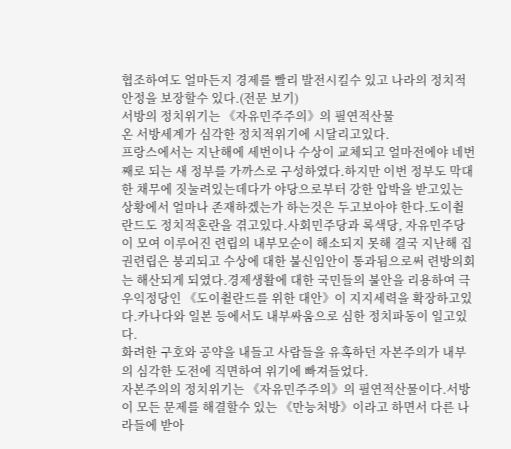협조하여도 얼마든지 경제를 빨리 발전시킬수 있고 나라의 정치적안정을 보장할수 있다.(전문 보기)
서방의 정치위기는 《자유민주주의》의 필연적산물
온 서방세계가 심각한 정치적위기에 시달리고있다.
프랑스에서는 지난해에 세번이나 수상이 교체되고 얼마전에야 네번째로 되는 새 정부를 가까스로 구성하였다.하지만 이번 정부도 막대한 채무에 짓눌려있는데다가 야당으로부터 강한 압박을 받고있는 상황에서 얼마나 존재하겠는가 하는것은 두고보아야 한다.도이췰란드도 정치적혼란을 겪고있다.사회민주당과 록색당, 자유민주당이 모여 이루어진 련립의 내부모순이 해소되지 못해 결국 지난해 집권련립은 붕괴되고 수상에 대한 불신임안이 통과됨으로써 련방의회는 해산되게 되였다.경제생활에 대한 국민들의 불안을 리용하여 극우익정당인 《도이췰란드를 위한 대안》이 지지세력을 확장하고있다.카나다와 일본 등에서도 내부싸움으로 심한 정치파동이 일고있다.
화려한 구호와 공약을 내들고 사람들을 유혹하던 자본주의가 내부의 심각한 도전에 직면하여 위기에 빠져들었다.
자본주의의 정치위기는 《자유민주주의》의 필연적산물이다.서방이 모든 문제를 해결할수 있는 《만능처방》이라고 하면서 다른 나라들에 받아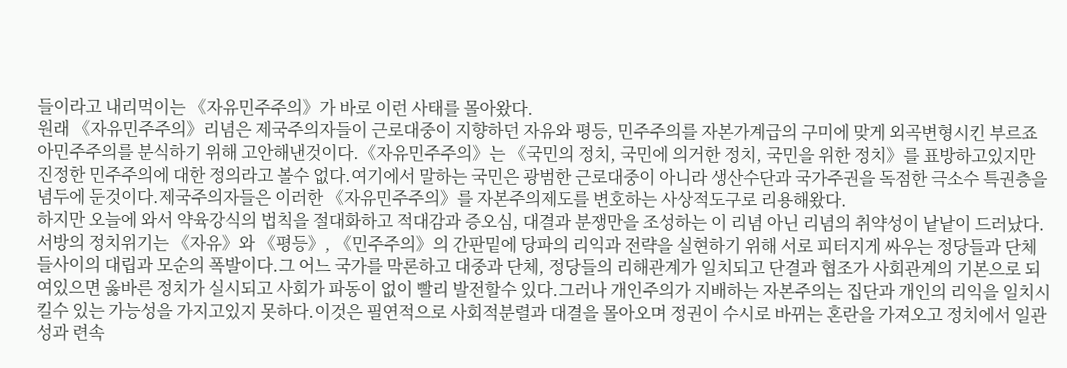들이라고 내리먹이는 《자유민주주의》가 바로 이런 사태를 몰아왔다.
원래 《자유민주주의》리념은 제국주의자들이 근로대중이 지향하던 자유와 평등, 민주주의를 자본가계급의 구미에 맞게 외곡변형시킨 부르죠아민주주의를 분식하기 위해 고안해낸것이다.《자유민주주의》는 《국민의 정치, 국민에 의거한 정치, 국민을 위한 정치》를 표방하고있지만 진정한 민주주의에 대한 정의라고 볼수 없다.여기에서 말하는 국민은 광범한 근로대중이 아니라 생산수단과 국가주권을 독점한 극소수 특권층을 념두에 둔것이다.제국주의자들은 이러한 《자유민주주의》를 자본주의제도를 변호하는 사상적도구로 리용해왔다.
하지만 오늘에 와서 약육강식의 법칙을 절대화하고 적대감과 증오심, 대결과 분쟁만을 조성하는 이 리념 아닌 리념의 취약성이 낱낱이 드러났다.
서방의 정치위기는 《자유》와 《평등》, 《민주주의》의 간판밑에 당파의 리익과 전략을 실현하기 위해 서로 피터지게 싸우는 정당들과 단체들사이의 대립과 모순의 폭발이다.그 어느 국가를 막론하고 대중과 단체, 정당들의 리해관계가 일치되고 단결과 협조가 사회관계의 기본으로 되여있으면 옳바른 정치가 실시되고 사회가 파동이 없이 빨리 발전할수 있다.그러나 개인주의가 지배하는 자본주의는 집단과 개인의 리익을 일치시킬수 있는 가능성을 가지고있지 못하다.이것은 필연적으로 사회적분렬과 대결을 몰아오며 정권이 수시로 바뀌는 혼란을 가져오고 정치에서 일관성과 련속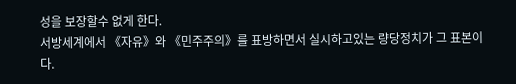성을 보장할수 없게 한다.
서방세계에서 《자유》와 《민주주의》를 표방하면서 실시하고있는 량당정치가 그 표본이다.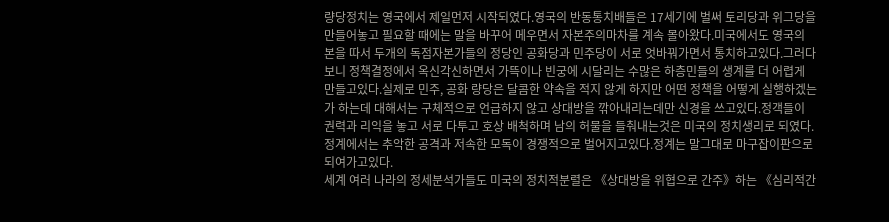량당정치는 영국에서 제일먼저 시작되였다.영국의 반동통치배들은 17세기에 벌써 토리당과 위그당을 만들어놓고 필요할 때에는 말을 바꾸어 메우면서 자본주의마차를 계속 몰아왔다.미국에서도 영국의 본을 따서 두개의 독점자본가들의 정당인 공화당과 민주당이 서로 엇바꿔가면서 통치하고있다.그러다보니 정책결정에서 옥신각신하면서 가뜩이나 빈궁에 시달리는 수많은 하층민들의 생계를 더 어렵게 만들고있다.실제로 민주, 공화 량당은 달콤한 약속을 적지 않게 하지만 어떤 정책을 어떻게 실행하겠는가 하는데 대해서는 구체적으로 언급하지 않고 상대방을 깎아내리는데만 신경을 쓰고있다.정객들이 권력과 리익을 놓고 서로 다투고 호상 배척하며 남의 허물을 들춰내는것은 미국의 정치생리로 되였다.정계에서는 추악한 공격과 저속한 모독이 경쟁적으로 벌어지고있다.정계는 말그대로 마구잡이판으로 되여가고있다.
세계 여러 나라의 정세분석가들도 미국의 정치적분렬은 《상대방을 위협으로 간주》하는 《심리적간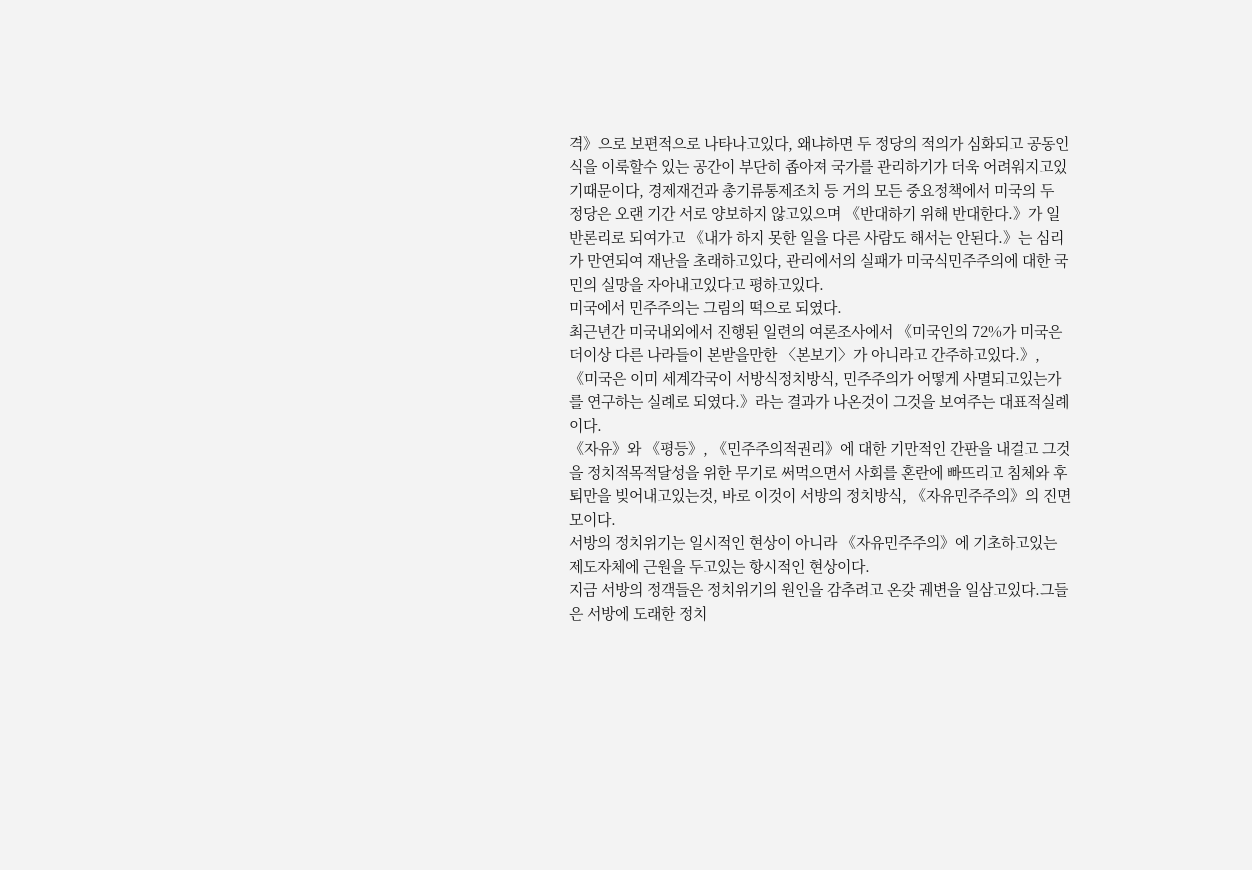격》으로 보편적으로 나타나고있다, 왜냐하면 두 정당의 적의가 심화되고 공동인식을 이룩할수 있는 공간이 부단히 좁아져 국가를 관리하기가 더욱 어려워지고있기때문이다, 경제재건과 총기류통제조치 등 거의 모든 중요정책에서 미국의 두 정당은 오랜 기간 서로 양보하지 않고있으며 《반대하기 위해 반대한다.》가 일반론리로 되여가고 《내가 하지 못한 일을 다른 사람도 해서는 안된다.》는 심리가 만연되여 재난을 초래하고있다, 관리에서의 실패가 미국식민주주의에 대한 국민의 실망을 자아내고있다고 평하고있다.
미국에서 민주주의는 그림의 떡으로 되였다.
최근년간 미국내외에서 진행된 일련의 여론조사에서 《미국인의 72%가 미국은 더이상 다른 나라들이 본받을만한 〈본보기〉가 아니라고 간주하고있다.》, 《미국은 이미 세계각국이 서방식정치방식, 민주주의가 어떻게 사멸되고있는가를 연구하는 실례로 되였다.》라는 결과가 나온것이 그것을 보여주는 대표적실례이다.
《자유》와 《평등》, 《민주주의적권리》에 대한 기만적인 간판을 내걸고 그것을 정치적목적달성을 위한 무기로 써먹으면서 사회를 혼란에 빠뜨리고 침체와 후퇴만을 빚어내고있는것, 바로 이것이 서방의 정치방식, 《자유민주주의》의 진면모이다.
서방의 정치위기는 일시적인 현상이 아니라 《자유민주주의》에 기초하고있는 제도자체에 근원을 두고있는 항시적인 현상이다.
지금 서방의 정객들은 정치위기의 원인을 감추려고 온갖 궤변을 일삼고있다.그들은 서방에 도래한 정치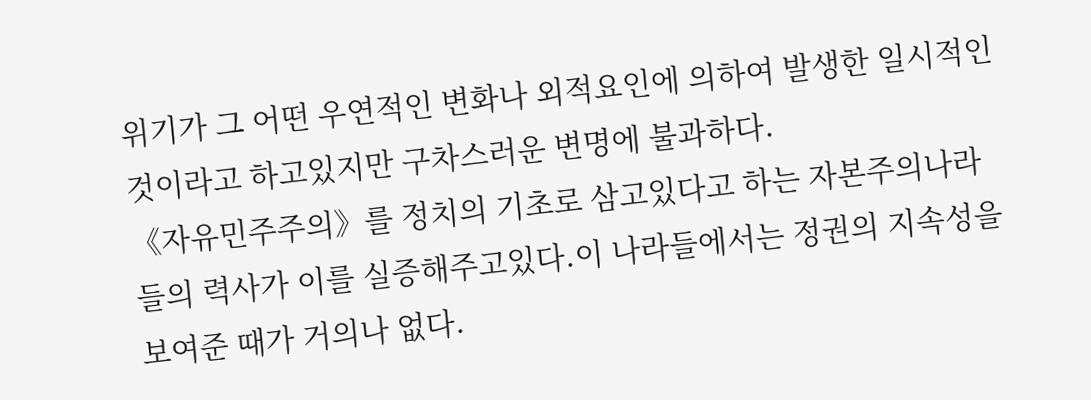위기가 그 어떤 우연적인 변화나 외적요인에 의하여 발생한 일시적인것이라고 하고있지만 구차스러운 변명에 불과하다.
《자유민주주의》를 정치의 기초로 삼고있다고 하는 자본주의나라들의 력사가 이를 실증해주고있다.이 나라들에서는 정권의 지속성을 보여준 때가 거의나 없다.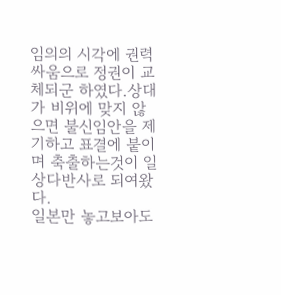임의의 시각에 권력싸움으로 정권이 교체되군 하였다.상대가 비위에 맞지 않으면 불신임안을 제기하고 표결에 붙이며 축출하는것이 일상다반사로 되여왔다.
일본만 놓고보아도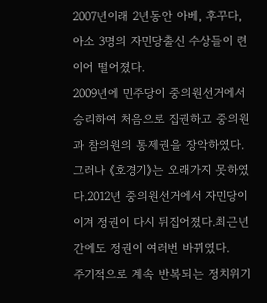2007년이래 2년동안 아베, 후꾸다, 아소 3명의 자민당출신 수상들이 련이어 떨어졌다.
2009년에 민주당이 중의원선거에서 승리하여 처음으로 집권하고 중의원과 참의원의 통제권을 장악하였다.그러나 《호경기》는 오래가지 못하였다.2012년 중의원선거에서 자민당이 이겨 정권이 다시 뒤집어졌다.최근년간에도 정권이 여러번 바뀌였다.
주기적으로 계속 반복되는 정치위기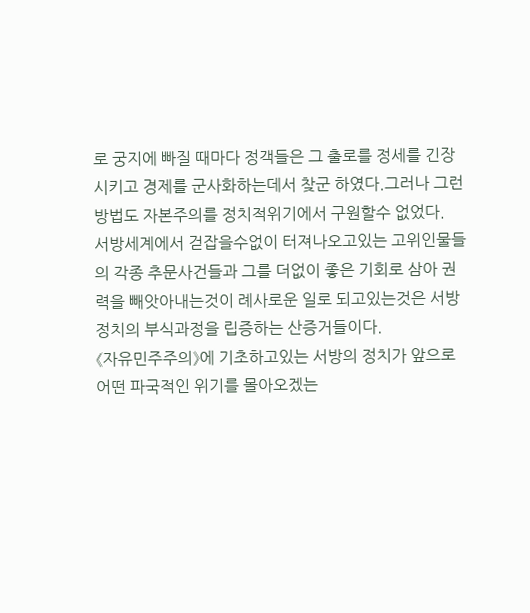로 궁지에 빠질 때마다 정객들은 그 출로를 정세를 긴장시키고 경제를 군사화하는데서 찾군 하였다.그러나 그런 방법도 자본주의를 정치적위기에서 구원할수 없었다.
서방세계에서 걷잡을수없이 터져나오고있는 고위인물들의 각종 추문사건들과 그를 더없이 좋은 기회로 삼아 권력을 빼앗아내는것이 례사로운 일로 되고있는것은 서방정치의 부식과정을 립증하는 산증거들이다.
《자유민주주의》에 기초하고있는 서방의 정치가 앞으로 어떤 파국적인 위기를 몰아오겠는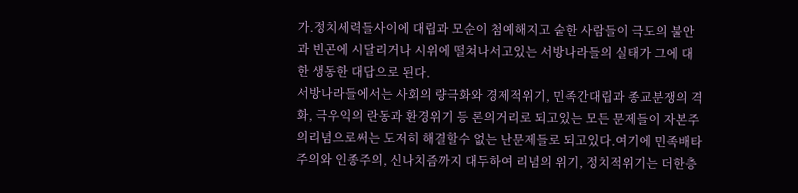가.정치세력들사이에 대립과 모순이 첨예해지고 숱한 사람들이 극도의 불안과 빈곤에 시달리거나 시위에 떨쳐나서고있는 서방나라들의 실태가 그에 대한 생동한 대답으로 된다.
서방나라들에서는 사회의 량극화와 경제적위기, 민족간대립과 종교분쟁의 격화, 극우익의 란동과 환경위기 등 론의거리로 되고있는 모든 문제들이 자본주의리념으로써는 도저히 해결할수 없는 난문제들로 되고있다.여기에 민족배타주의와 인종주의, 신나치즘까지 대두하여 리념의 위기, 정치적위기는 더한층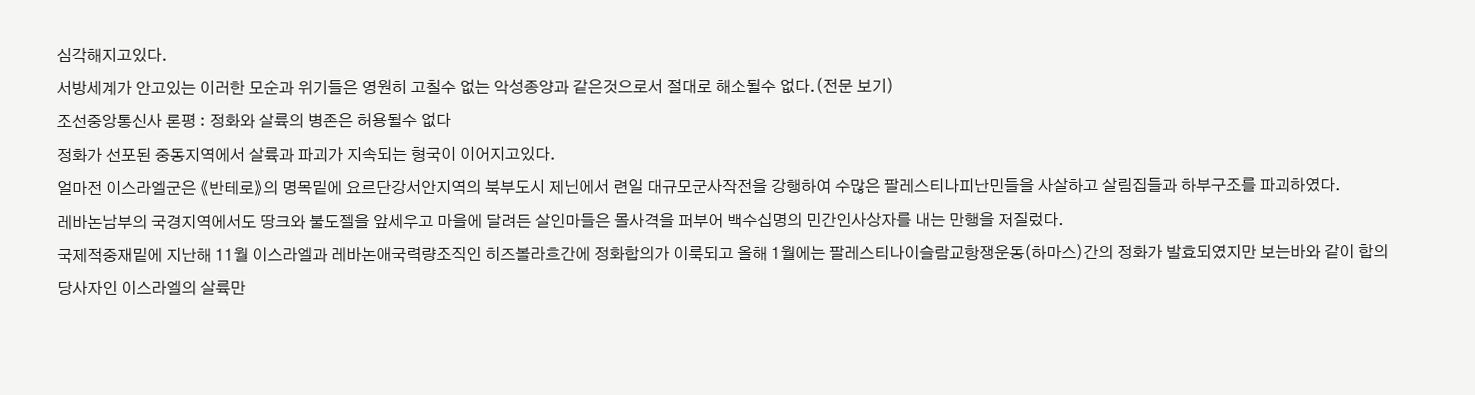심각해지고있다.
서방세계가 안고있는 이러한 모순과 위기들은 영원히 고칠수 없는 악성종양과 같은것으로서 절대로 해소될수 없다.(전문 보기)
조선중앙통신사 론평 : 정화와 살륙의 병존은 허용될수 없다
정화가 선포된 중동지역에서 살륙과 파괴가 지속되는 형국이 이어지고있다.
얼마전 이스라엘군은 《반테로》의 명목밑에 요르단강서안지역의 북부도시 제닌에서 련일 대규모군사작전을 강행하여 수많은 팔레스티나피난민들을 사살하고 살림집들과 하부구조를 파괴하였다.
레바논남부의 국경지역에서도 땅크와 불도젤을 앞세우고 마을에 달려든 살인마들은 몰사격을 퍼부어 백수십명의 민간인사상자를 내는 만행을 저질렀다.
국제적중재밑에 지난해 11월 이스라엘과 레바논애국력량조직인 히즈볼라흐간에 정화합의가 이룩되고 올해 1월에는 팔레스티나이슬람교항쟁운동(하마스)간의 정화가 발효되였지만 보는바와 같이 합의당사자인 이스라엘의 살륙만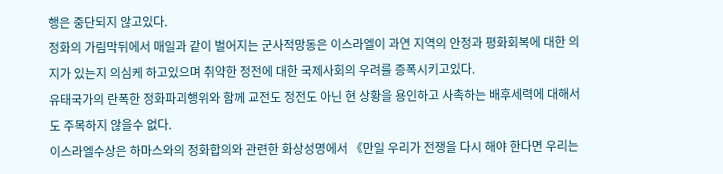행은 중단되지 않고있다.
정화의 가림막뒤에서 매일과 같이 벌어지는 군사적망동은 이스라엘이 과연 지역의 안정과 평화회복에 대한 의지가 있는지 의심케 하고있으며 취약한 정전에 대한 국제사회의 우려를 증폭시키고있다.
유태국가의 란폭한 정화파괴행위와 함께 교전도 정전도 아닌 현 상황을 용인하고 사촉하는 배후세력에 대해서도 주목하지 않을수 없다.
이스라엘수상은 하마스와의 정화합의와 관련한 화상성명에서 《만일 우리가 전쟁을 다시 해야 한다면 우리는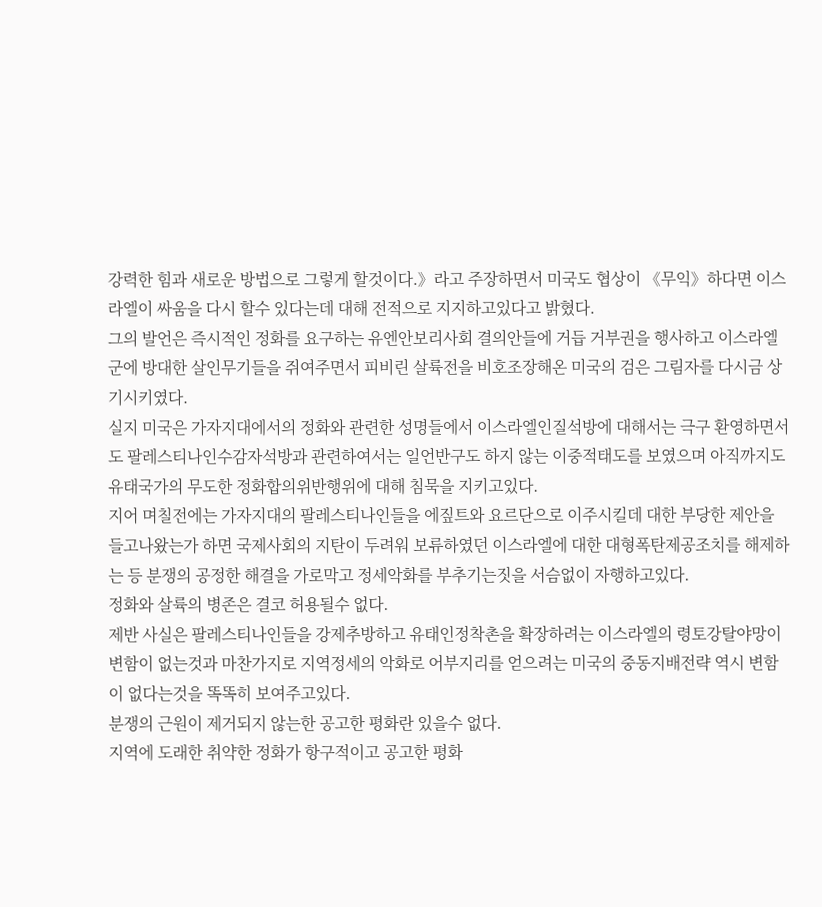강력한 힘과 새로운 방법으로 그렇게 할것이다.》라고 주장하면서 미국도 협상이 《무익》하다면 이스라엘이 싸움을 다시 할수 있다는데 대해 전적으로 지지하고있다고 밝혔다.
그의 발언은 즉시적인 정화를 요구하는 유엔안보리사회 결의안들에 거듭 거부권을 행사하고 이스라엘군에 방대한 살인무기들을 쥐여주면서 피비린 살륙전을 비호조장해온 미국의 검은 그림자를 다시금 상기시키였다.
실지 미국은 가자지대에서의 정화와 관련한 성명들에서 이스라엘인질석방에 대해서는 극구 환영하면서도 팔레스티나인수감자석방과 관련하여서는 일언반구도 하지 않는 이중적태도를 보였으며 아직까지도 유태국가의 무도한 정화합의위반행위에 대해 침묵을 지키고있다.
지어 며칠전에는 가자지대의 팔레스티나인들을 에짚트와 요르단으로 이주시킬데 대한 부당한 제안을 들고나왔는가 하면 국제사회의 지탄이 두려워 보류하였던 이스라엘에 대한 대형폭탄제공조치를 해제하는 등 분쟁의 공정한 해결을 가로막고 정세악화를 부추기는짓을 서슴없이 자행하고있다.
정화와 살륙의 병존은 결코 허용될수 없다.
제반 사실은 팔레스티나인들을 강제추방하고 유태인정착촌을 확장하려는 이스라엘의 령토강탈야망이 변함이 없는것과 마찬가지로 지역정세의 악화로 어부지리를 얻으려는 미국의 중동지배전략 역시 변함이 없다는것을 똑똑히 보여주고있다.
분쟁의 근원이 제거되지 않는한 공고한 평화란 있을수 없다.
지역에 도래한 취약한 정화가 항구적이고 공고한 평화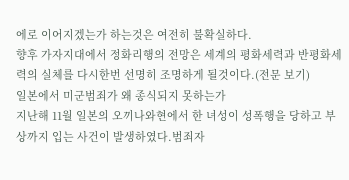에로 이어지겠는가 하는것은 여전히 불확실하다.
향후 가자지대에서 정화리행의 전망은 세계의 평화세력과 반평화세력의 실체를 다시한번 선명히 조명하게 될것이다.(전문 보기)
일본에서 미군범죄가 왜 종식되지 못하는가
지난해 11월 일본의 오끼나와현에서 한 녀성이 성폭행을 당하고 부상까지 입는 사건이 발생하였다.범죄자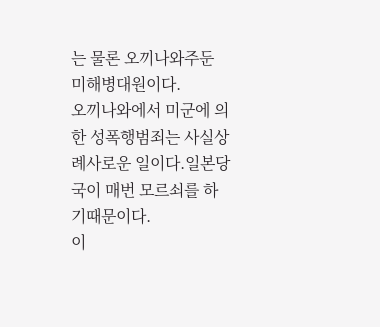는 물론 오끼나와주둔 미해병대원이다.
오끼나와에서 미군에 의한 성폭행범죄는 사실상 례사로운 일이다.일본당국이 매번 모르쇠를 하기때문이다.
이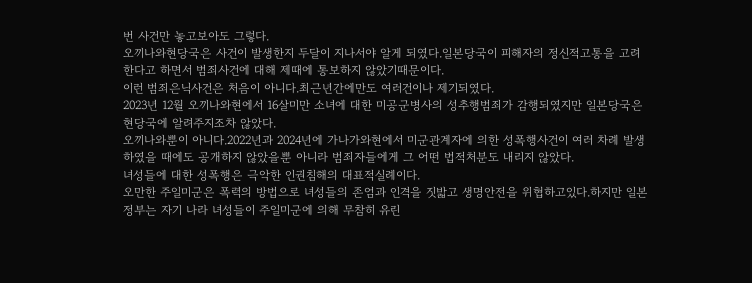번 사건만 놓고보아도 그렇다.
오끼나와현당국은 사건이 발생한지 두달이 지나서야 알게 되였다.일본당국이 피해자의 정신적고통을 고려한다고 하면서 범죄사건에 대해 제때에 통보하지 않았기때문이다.
이런 범죄은닉사건은 처음이 아니다.최근년간에만도 여러건이나 제기되였다.
2023년 12월 오끼나와현에서 16살미만 소녀에 대한 미공군병사의 성추행범죄가 감행되였지만 일본당국은 현당국에 알려주지조차 않았다.
오끼나와뿐이 아니다.2022년과 2024년에 가나가와현에서 미군관계자에 의한 성폭행사건이 여러 차례 발생하였을 때에도 공개하지 않았을뿐 아니라 범죄자들에게 그 어떤 법적처분도 내리지 않았다.
녀성들에 대한 성폭행은 극악한 인권침해의 대표적실례이다.
오만한 주일미군은 폭력의 방법으로 녀성들의 존엄과 인격을 짓밟고 생명안전을 위협하고있다.하지만 일본정부는 자기 나라 녀성들이 주일미군에 의해 무참히 유린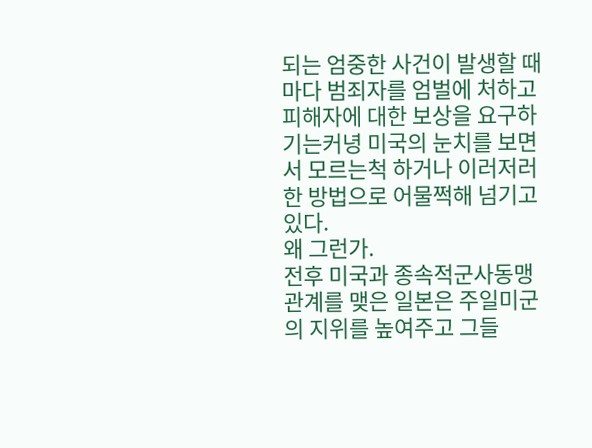되는 엄중한 사건이 발생할 때마다 범죄자를 엄벌에 처하고 피해자에 대한 보상을 요구하기는커녕 미국의 눈치를 보면서 모르는척 하거나 이러저러한 방법으로 어물쩍해 넘기고있다.
왜 그런가.
전후 미국과 종속적군사동맹관계를 맺은 일본은 주일미군의 지위를 높여주고 그들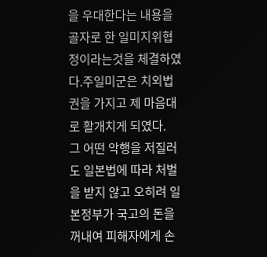을 우대한다는 내용을 골자로 한 일미지위협정이라는것을 체결하였다.주일미군은 치외법권을 가지고 제 마음대로 활개치게 되였다.
그 어떤 악행을 저질러도 일본법에 따라 처벌을 받지 않고 오히려 일본정부가 국고의 돈을 꺼내여 피해자에게 손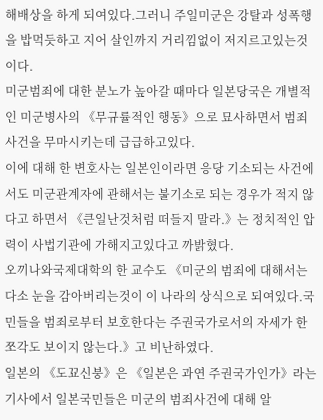해배상을 하게 되여있다.그러니 주일미군은 강탈과 성폭행을 밥먹듯하고 지어 살인까지 거리낌없이 저지르고있는것이다.
미군범죄에 대한 분노가 높아갈 때마다 일본당국은 개별적인 미군병사의 《무규률적인 행동》으로 묘사하면서 범죄사건을 무마시키는데 급급하고있다.
이에 대해 한 변호사는 일본인이라면 응당 기소되는 사건에서도 미군관계자에 관해서는 불기소로 되는 경우가 적지 않다고 하면서 《큰일난것처럼 떠들지 말라.》는 정치적인 압력이 사법기관에 가해지고있다고 까밝혔다.
오끼나와국제대학의 한 교수도 《미군의 범죄에 대해서는 다소 눈을 감아버리는것이 이 나라의 상식으로 되여있다.국민들을 범죄로부터 보호한다는 주권국가로서의 자세가 한쪼각도 보이지 않는다.》고 비난하였다.
일본의 《도꾜신붕》은 《일본은 과연 주권국가인가》라는 기사에서 일본국민들은 미군의 범죄사건에 대해 알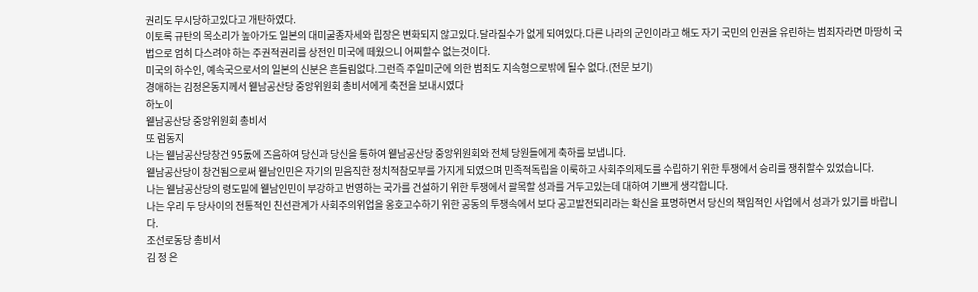권리도 무시당하고있다고 개탄하였다.
이토록 규탄의 목소리가 높아가도 일본의 대미굴종자세와 립장은 변화되지 않고있다.달라질수가 없게 되여있다.다른 나라의 군인이라고 해도 자기 국민의 인권을 유린하는 범죄자라면 마땅히 국법으로 엄히 다스려야 하는 주권적권리를 상전인 미국에 떼웠으니 어찌할수 없는것이다.
미국의 하수인, 예속국으로서의 일본의 신분은 흔들림없다.그런즉 주일미군에 의한 범죄도 지속형으로밖에 될수 없다.(전문 보기)
경애하는 김정은동지께서 윁남공산당 중앙위원회 총비서에게 축전을 보내시였다
하노이
윁남공산당 중앙위원회 총비서
또 럼동지
나는 윁남공산당창건 95돐에 즈음하여 당신과 당신을 통하여 윁남공산당 중앙위원회와 전체 당원들에게 축하를 보냅니다.
윁남공산당이 창건됨으로써 윁남인민은 자기의 믿음직한 정치적참모부를 가지게 되였으며 민족적독립을 이룩하고 사회주의제도를 수립하기 위한 투쟁에서 승리를 쟁취할수 있었습니다.
나는 윁남공산당의 령도밑에 윁남인민이 부강하고 번영하는 국가를 건설하기 위한 투쟁에서 괄목할 성과를 거두고있는데 대하여 기쁘게 생각합니다.
나는 우리 두 당사이의 전통적인 친선관계가 사회주의위업을 옹호고수하기 위한 공동의 투쟁속에서 보다 공고발전되리라는 확신을 표명하면서 당신의 책임적인 사업에서 성과가 있기를 바랍니다.
조선로동당 총비서
김 정 은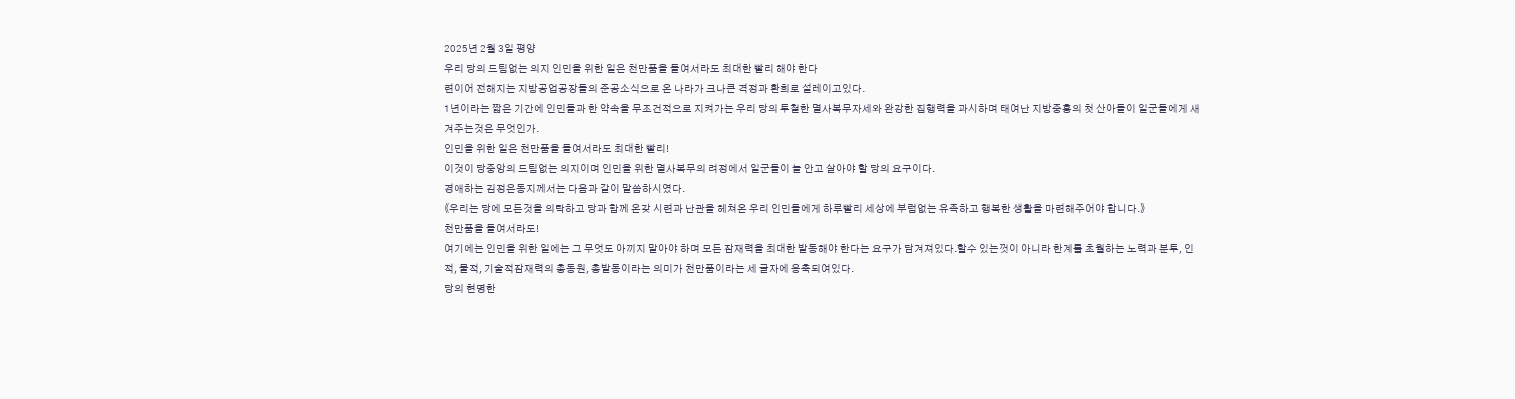2025년 2월 3일 평양
우리 당의 드팀없는 의지 인민을 위한 일은 천만품을 들여서라도 최대한 빨리 해야 한다
련이어 전해지는 지방공업공장들의 준공소식으로 온 나라가 크나큰 격정과 환희로 설레이고있다.
1년이라는 짧은 기간에 인민들과 한 약속을 무조건적으로 지켜가는 우리 당의 투철한 멸사복무자세와 완강한 집행력을 과시하며 태여난 지방중흥의 첫 산아들이 일군들에게 새겨주는것은 무엇인가.
인민을 위한 일은 천만품을 들여서라도 최대한 빨리!
이것이 당중앙의 드팀없는 의지이며 인민을 위한 멸사복무의 려정에서 일군들이 늘 안고 살아야 할 당의 요구이다.
경애하는 김정은동지께서는 다음과 같이 말씀하시였다.
《우리는 당에 모든것을 의탁하고 당과 함께 온갖 시련과 난관을 헤쳐온 우리 인민들에게 하루빨리 세상에 부럼없는 유족하고 행복한 생활을 마련해주어야 합니다.》
천만품을 들여서라도!
여기에는 인민을 위한 일에는 그 무엇도 아끼지 말아야 하며 모든 잠재력을 최대한 발동해야 한다는 요구가 담겨져있다.할수 있는껏이 아니라 한계를 초월하는 노력과 분투, 인적, 물적, 기술적잠재력의 총동원, 총발동이라는 의미가 천만품이라는 세 글자에 응축되여있다.
당의 현명한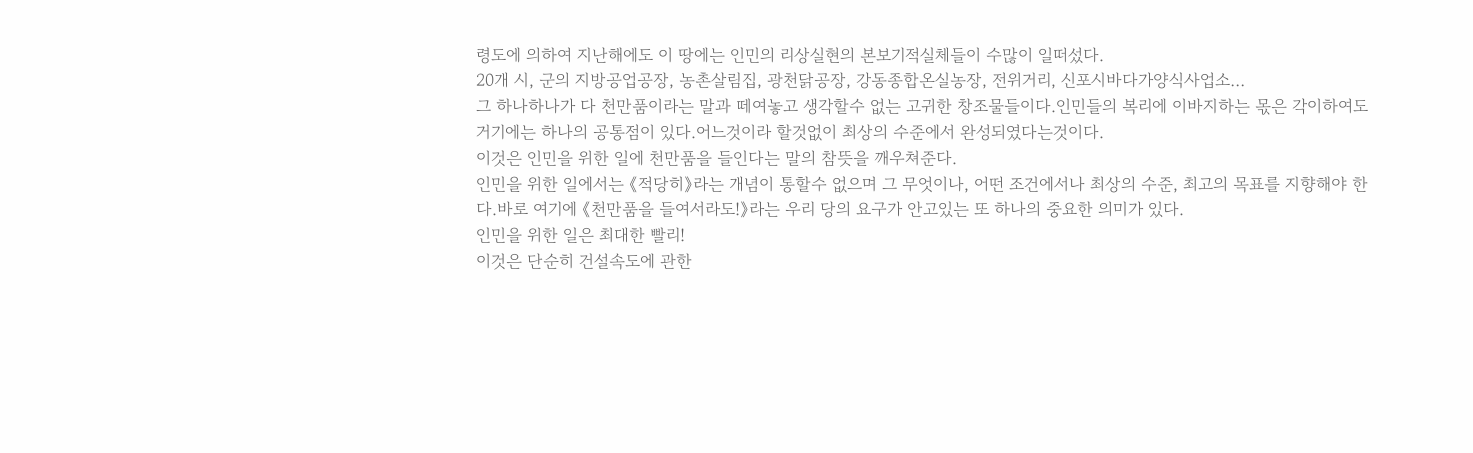령도에 의하여 지난해에도 이 땅에는 인민의 리상실현의 본보기적실체들이 수많이 일떠섰다.
20개 시, 군의 지방공업공장, 농촌살림집, 광천닭공장, 강동종합온실농장, 전위거리, 신포시바다가양식사업소…
그 하나하나가 다 천만품이라는 말과 떼여놓고 생각할수 없는 고귀한 창조물들이다.인민들의 복리에 이바지하는 몫은 각이하여도 거기에는 하나의 공통점이 있다.어느것이라 할것없이 최상의 수준에서 완성되였다는것이다.
이것은 인민을 위한 일에 천만품을 들인다는 말의 참뜻을 깨우쳐준다.
인민을 위한 일에서는 《적당히》라는 개념이 통할수 없으며 그 무엇이나, 어떤 조건에서나 최상의 수준, 최고의 목표를 지향해야 한다.바로 여기에 《천만품을 들여서라도!》라는 우리 당의 요구가 안고있는 또 하나의 중요한 의미가 있다.
인민을 위한 일은 최대한 빨리!
이것은 단순히 건설속도에 관한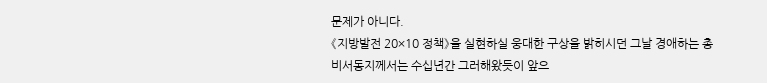문제가 아니다.
《지방발전 20×10 정책》을 실현하실 웅대한 구상을 밝히시던 그날 경애하는 총비서동지께서는 수십년간 그러해왔듯이 앞으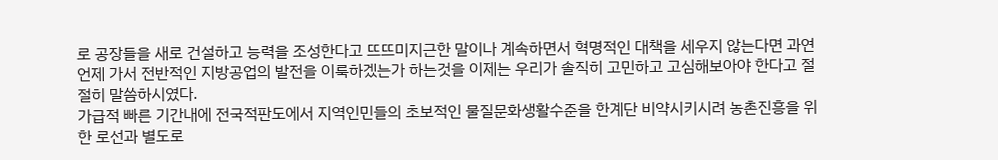로 공장들을 새로 건설하고 능력을 조성한다고 뜨뜨미지근한 말이나 계속하면서 혁명적인 대책을 세우지 않는다면 과연 언제 가서 전반적인 지방공업의 발전을 이룩하겠는가 하는것을 이제는 우리가 솔직히 고민하고 고심해보아야 한다고 절절히 말씀하시였다.
가급적 빠른 기간내에 전국적판도에서 지역인민들의 초보적인 물질문화생활수준을 한계단 비약시키시려 농촌진흥을 위한 로선과 별도로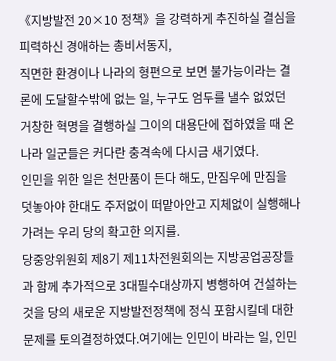《지방발전 20×10 정책》을 강력하게 추진하실 결심을 피력하신 경애하는 총비서동지,
직면한 환경이나 나라의 형편으로 보면 불가능이라는 결론에 도달할수밖에 없는 일, 누구도 엄두를 낼수 없었던 거창한 혁명을 결행하실 그이의 대용단에 접하였을 때 온 나라 일군들은 커다란 충격속에 다시금 새기였다.
인민을 위한 일은 천만품이 든다 해도, 만짐우에 만짐을 덧놓아야 한대도 주저없이 떠맡아안고 지체없이 실행해나가려는 우리 당의 확고한 의지를.
당중앙위원회 제8기 제11차전원회의는 지방공업공장들과 함께 추가적으로 3대필수대상까지 병행하여 건설하는것을 당의 새로운 지방발전정책에 정식 포함시킬데 대한 문제를 토의결정하였다.여기에는 인민이 바라는 일, 인민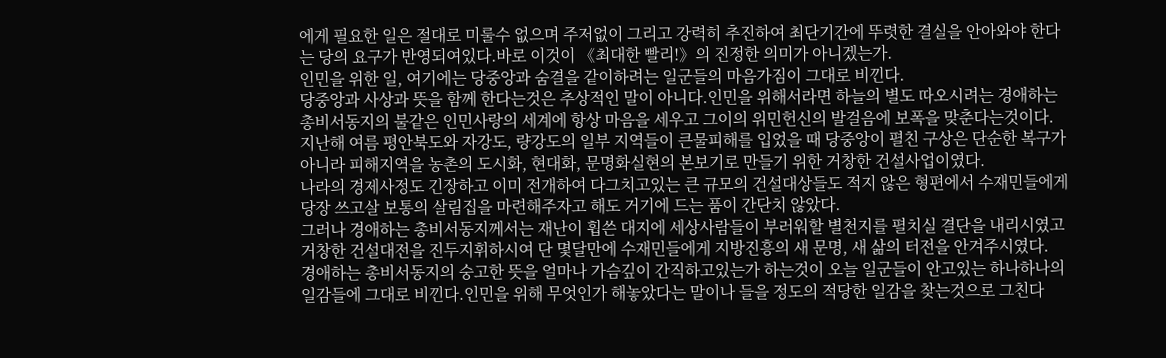에게 필요한 일은 절대로 미룰수 없으며 주저없이 그리고 강력히 추진하여 최단기간에 뚜렷한 결실을 안아와야 한다는 당의 요구가 반영되여있다.바로 이것이 《최대한 빨리!》의 진정한 의미가 아니겠는가.
인민을 위한 일, 여기에는 당중앙과 숨결을 같이하려는 일군들의 마음가짐이 그대로 비낀다.
당중앙과 사상과 뜻을 함께 한다는것은 추상적인 말이 아니다.인민을 위해서라면 하늘의 별도 따오시려는 경애하는 총비서동지의 불같은 인민사랑의 세계에 항상 마음을 세우고 그이의 위민헌신의 발걸음에 보폭을 맞춘다는것이다.
지난해 여름 평안북도와 자강도, 량강도의 일부 지역들이 큰물피해를 입었을 때 당중앙이 펼친 구상은 단순한 복구가 아니라 피해지역을 농촌의 도시화, 현대화, 문명화실현의 본보기로 만들기 위한 거창한 건설사업이였다.
나라의 경제사정도 긴장하고 이미 전개하여 다그치고있는 큰 규모의 건설대상들도 적지 않은 형편에서 수재민들에게 당장 쓰고살 보통의 살림집을 마련해주자고 해도 거기에 드는 품이 간단치 않았다.
그러나 경애하는 총비서동지께서는 재난이 휩쓴 대지에 세상사람들이 부러워할 별천지를 펼치실 결단을 내리시였고 거창한 건설대전을 진두지휘하시여 단 몇달만에 수재민들에게 지방진흥의 새 문명, 새 삶의 터전을 안겨주시였다.
경애하는 총비서동지의 숭고한 뜻을 얼마나 가슴깊이 간직하고있는가 하는것이 오늘 일군들이 안고있는 하나하나의 일감들에 그대로 비낀다.인민을 위해 무엇인가 해놓았다는 말이나 들을 정도의 적당한 일감을 찾는것으로 그친다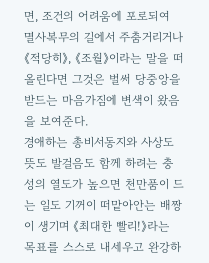면, 조건의 어려움에 포로되여 멸사복무의 길에서 주춤거리거나 《적당히》, 《조월》이라는 말을 떠올린다면 그것은 벌써 당중앙을 받드는 마음가짐에 변색이 왔음을 보여준다.
경애하는 총비서동지와 사상도 뜻도 발걸음도 함께 하려는 충성의 열도가 높으면 천만품이 드는 일도 기꺼이 떠맡아안는 배짱이 생기며 《최대한 빨리!》라는 목표를 스스로 내세우고 완강하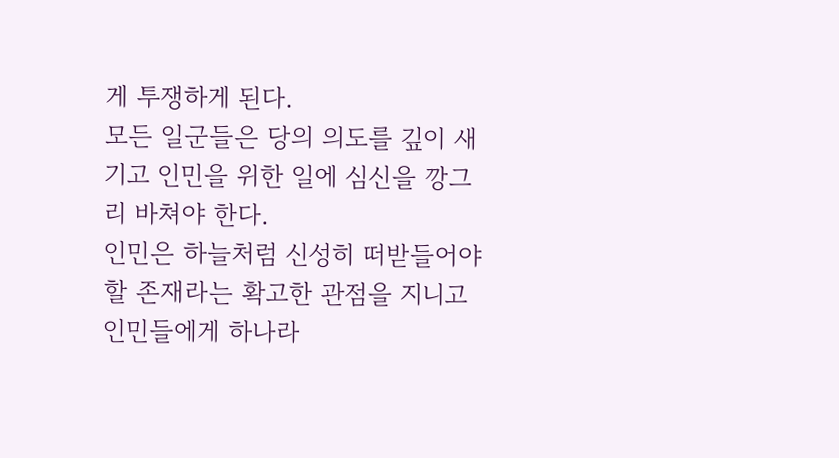게 투쟁하게 된다.
모든 일군들은 당의 의도를 깊이 새기고 인민을 위한 일에 심신을 깡그리 바쳐야 한다.
인민은 하늘처럼 신성히 떠받들어야 할 존재라는 확고한 관점을 지니고 인민들에게 하나라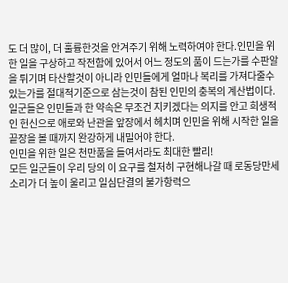도 더 많이, 더 훌륭한것을 안겨주기 위해 노력하여야 한다.인민을 위한 일을 구상하고 작전함에 있어서 어느 정도의 품이 드는가를 수판알을 튀기며 타산할것이 아니라 인민들에게 얼마나 복리를 가져다줄수 있는가를 절대적기준으로 삼는것이 참된 인민의 충복의 계산법이다.
일군들은 인민들과 한 약속은 무조건 지키겠다는 의지를 안고 희생적인 헌신으로 애로와 난관을 앞장에서 헤치며 인민을 위해 시작한 일을 끝장을 볼 때까지 완강하게 내밀어야 한다.
인민을 위한 일은 천만품을 들여서라도 최대한 빨리!
모든 일군들이 우리 당의 이 요구를 철저히 구현해나갈 때 로동당만세소리가 더 높이 울리고 일심단결의 불가항력으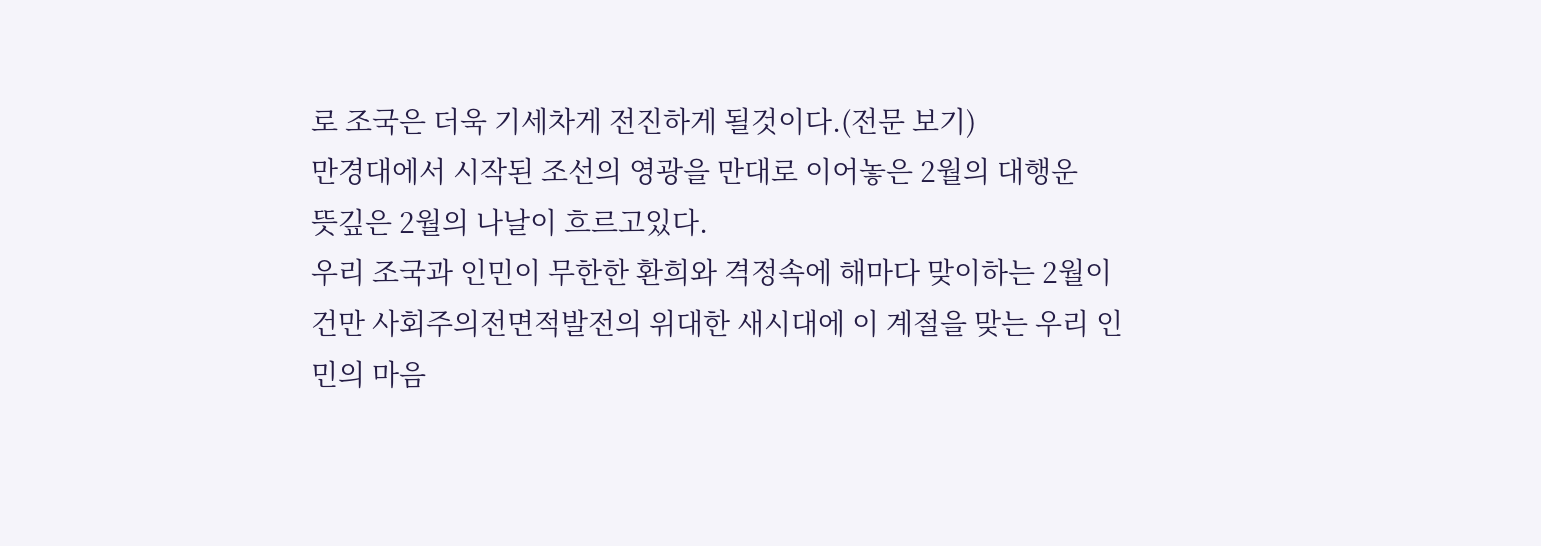로 조국은 더욱 기세차게 전진하게 될것이다.(전문 보기)
만경대에서 시작된 조선의 영광을 만대로 이어놓은 2월의 대행운
뜻깊은 2월의 나날이 흐르고있다.
우리 조국과 인민이 무한한 환희와 격정속에 해마다 맞이하는 2월이건만 사회주의전면적발전의 위대한 새시대에 이 계절을 맞는 우리 인민의 마음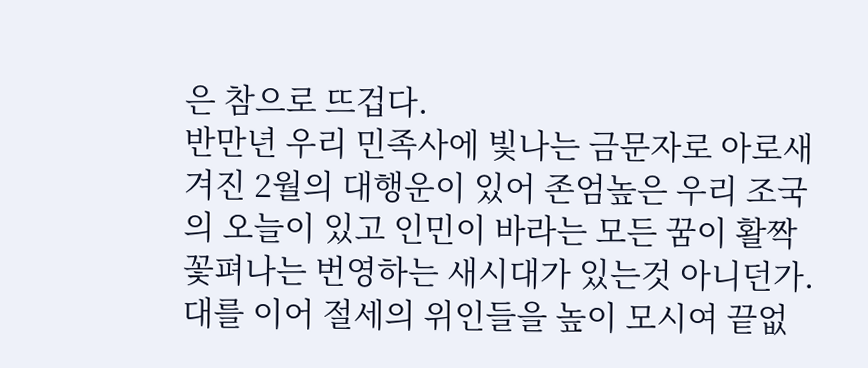은 참으로 뜨겁다.
반만년 우리 민족사에 빛나는 금문자로 아로새겨진 2월의 대행운이 있어 존엄높은 우리 조국의 오늘이 있고 인민이 바라는 모든 꿈이 활짝 꽃펴나는 번영하는 새시대가 있는것 아니던가.
대를 이어 절세의 위인들을 높이 모시여 끝없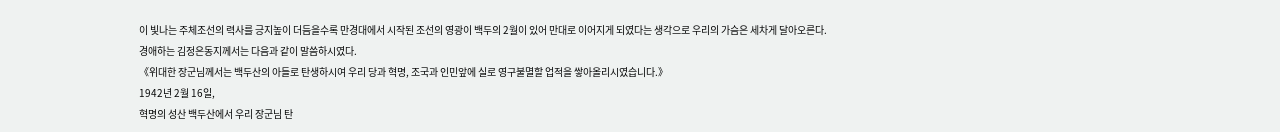이 빛나는 주체조선의 력사를 긍지높이 더듬을수록 만경대에서 시작된 조선의 영광이 백두의 2월이 있어 만대로 이어지게 되였다는 생각으로 우리의 가슴은 세차게 달아오른다.
경애하는 김정은동지께서는 다음과 같이 말씀하시였다.
《위대한 장군님께서는 백두산의 아들로 탄생하시여 우리 당과 혁명, 조국과 인민앞에 실로 영구불멸할 업적을 쌓아올리시였습니다.》
1942년 2월 16일,
혁명의 성산 백두산에서 우리 장군님 탄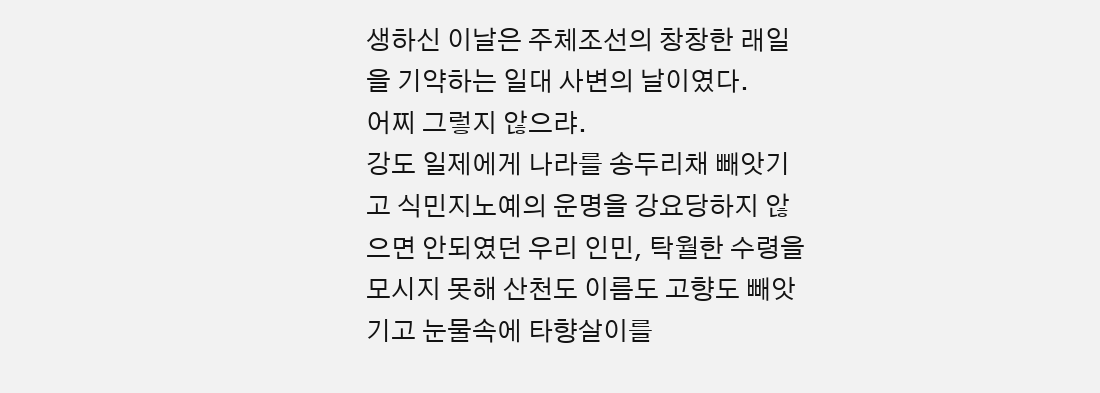생하신 이날은 주체조선의 창창한 래일을 기약하는 일대 사변의 날이였다.
어찌 그렇지 않으랴.
강도 일제에게 나라를 송두리채 빼앗기고 식민지노예의 운명을 강요당하지 않으면 안되였던 우리 인민, 탁월한 수령을 모시지 못해 산천도 이름도 고향도 빼앗기고 눈물속에 타향살이를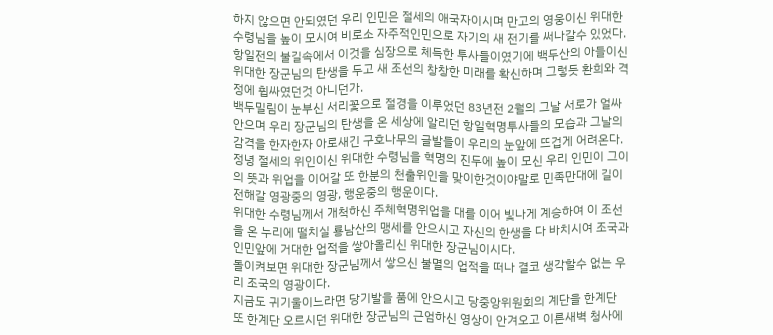하지 않으면 안되였던 우리 인민은 절세의 애국자이시며 만고의 영웅이신 위대한 수령님을 높이 모시여 비로소 자주적인민으로 자기의 새 전기를 써나갈수 있었다.
항일전의 불길속에서 이것을 심장으로 체득한 투사들이였기에 백두산의 아들이신 위대한 장군님의 탄생을 두고 새 조선의 창창한 미래를 확신하며 그렇듯 환희와 격정에 휩싸였던것 아니던가.
백두밀림이 눈부신 서리꽃으로 절경을 이루었던 83년전 2월의 그날 서로가 얼싸안으며 우리 장군님의 탄생을 온 세상에 알리던 항일혁명투사들의 모습과 그날의 감격을 한자한자 아로새긴 구호나무의 글발들이 우리의 눈앞에 뜨겁게 어려온다.
정녕 절세의 위인이신 위대한 수령님을 혁명의 진두에 높이 모신 우리 인민이 그이의 뜻과 위업을 이어갈 또 한분의 천출위인을 맞이한것이야말로 민족만대에 길이 전해갈 영광중의 영광, 행운중의 행운이다.
위대한 수령님께서 개척하신 주체혁명위업을 대를 이어 빛나게 계승하여 이 조선을 온 누리에 떨치실 룡남산의 맹세를 안으시고 자신의 한생을 다 바치시여 조국과 인민앞에 거대한 업적을 쌓아올리신 위대한 장군님이시다.
돌이켜보면 위대한 장군님께서 쌓으신 불멸의 업적을 떠나 결코 생각할수 없는 우리 조국의 영광이다.
지금도 귀기울이느라면 당기발을 품에 안으시고 당중앙위원회의 계단을 한계단 또 한계단 오르시던 위대한 장군님의 근엄하신 영상이 안겨오고 이른새벽 청사에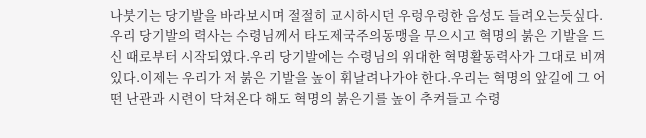나붓기는 당기발을 바라보시며 절절히 교시하시던 우렁우렁한 음성도 들려오는듯싶다.
우리 당기발의 력사는 수령님께서 타도제국주의동맹을 무으시고 혁명의 붉은 기발을 드신 때로부터 시작되였다.우리 당기발에는 수령님의 위대한 혁명활동력사가 그대로 비껴있다.이제는 우리가 저 붉은 기발을 높이 휘날려나가야 한다.우리는 혁명의 앞길에 그 어떤 난관과 시련이 닥쳐온다 해도 혁명의 붉은기를 높이 추켜들고 수령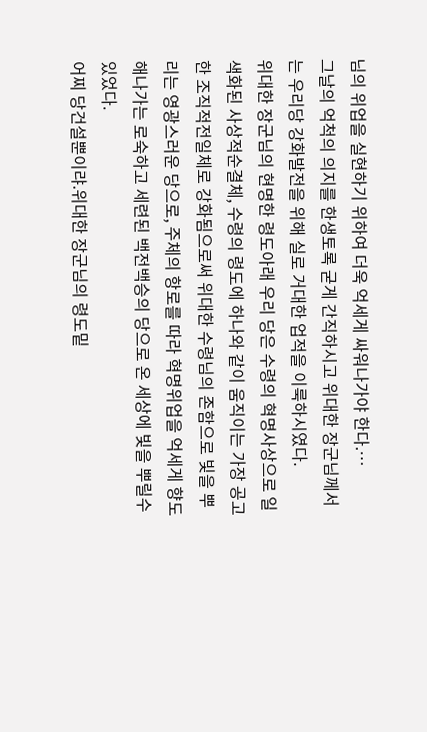님의 위업을 실현하기 위하여 더욱 억세게 싸워나가야 한다.…
그날의 억척의 의지를 한생토록 굳게 간직하시고 위대한 장군님께서는 우리당 강화발전을 위해 실로 거대한 업적을 이룩하시였다.
위대한 장군님의 현명한 령도아래 우리 당은 수령의 혁명사상으로 일색화된 사상적순결체, 수령의 령도에 하나와 같이 움직이는 가장 공고한 조직적전일체로 강화됨으로써 위대한 수령님의 존함으로 빛을 뿌리는 영광스러운 당으로, 주체의 항로를 따라 혁명위업을 억세게 향도해나가는 로숙하고 세련된 백전백승의 당으로 온 세상에 빛을 뿌릴수 있었다.
어찌 당건설뿐이랴.위대한 장군님의 령도밑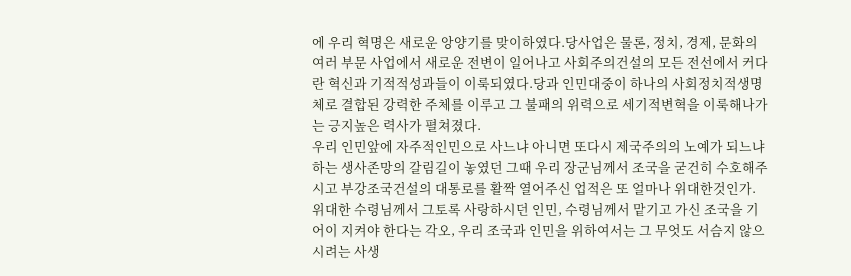에 우리 혁명은 새로운 앙양기를 맞이하였다.당사업은 물론, 정치, 경제, 문화의 여러 부문 사업에서 새로운 전변이 일어나고 사회주의건설의 모든 전선에서 커다란 혁신과 기적적성과들이 이룩되였다.당과 인민대중이 하나의 사회정치적생명체로 결합된 강력한 주체를 이루고 그 불패의 위력으로 세기적변혁을 이룩해나가는 긍지높은 력사가 펼쳐졌다.
우리 인민앞에 자주적인민으로 사느냐 아니면 또다시 제국주의의 노예가 되느냐 하는 생사존망의 갈림길이 놓였던 그때 우리 장군님께서 조국을 굳건히 수호해주시고 부강조국건설의 대통로를 활짝 열어주신 업적은 또 얼마나 위대한것인가.
위대한 수령님께서 그토록 사랑하시던 인민, 수령님께서 맡기고 가신 조국을 기어이 지켜야 한다는 각오, 우리 조국과 인민을 위하여서는 그 무엇도 서슴지 않으시려는 사생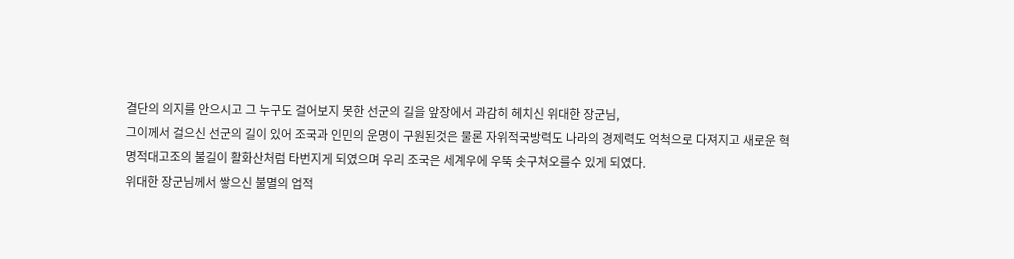결단의 의지를 안으시고 그 누구도 걸어보지 못한 선군의 길을 앞장에서 과감히 헤치신 위대한 장군님,
그이께서 걸으신 선군의 길이 있어 조국과 인민의 운명이 구원된것은 물론 자위적국방력도 나라의 경제력도 억척으로 다져지고 새로운 혁명적대고조의 불길이 활화산처럼 타번지게 되였으며 우리 조국은 세계우에 우뚝 솟구쳐오를수 있게 되였다.
위대한 장군님께서 쌓으신 불멸의 업적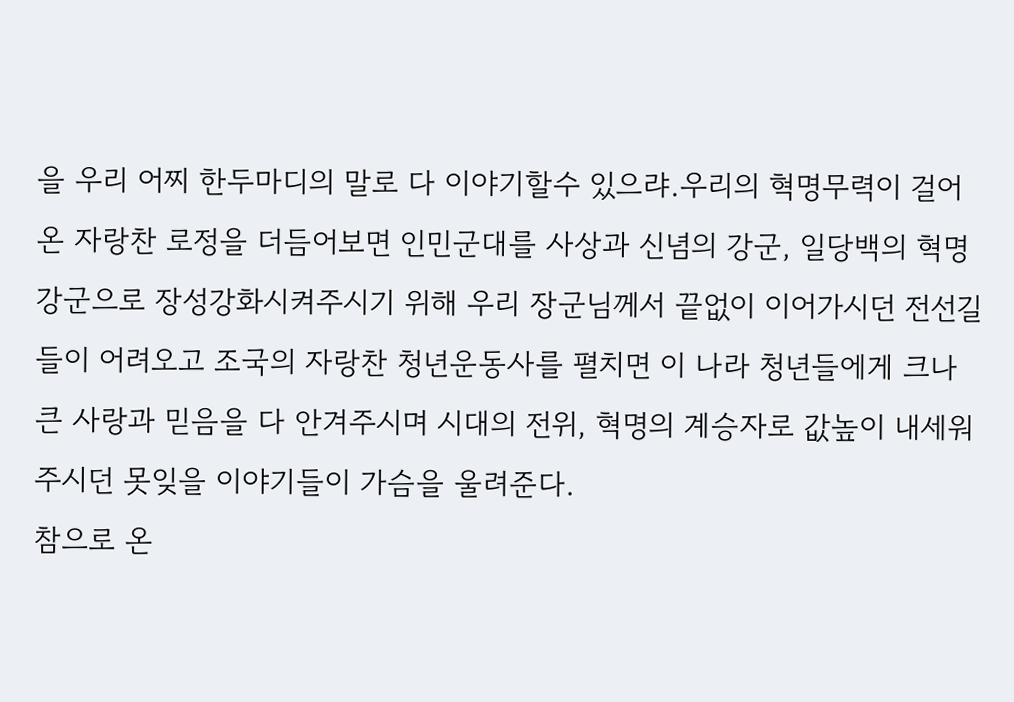을 우리 어찌 한두마디의 말로 다 이야기할수 있으랴.우리의 혁명무력이 걸어온 자랑찬 로정을 더듬어보면 인민군대를 사상과 신념의 강군, 일당백의 혁명강군으로 장성강화시켜주시기 위해 우리 장군님께서 끝없이 이어가시던 전선길들이 어려오고 조국의 자랑찬 청년운동사를 펼치면 이 나라 청년들에게 크나큰 사랑과 믿음을 다 안겨주시며 시대의 전위, 혁명의 계승자로 값높이 내세워주시던 못잊을 이야기들이 가슴을 울려준다.
참으로 온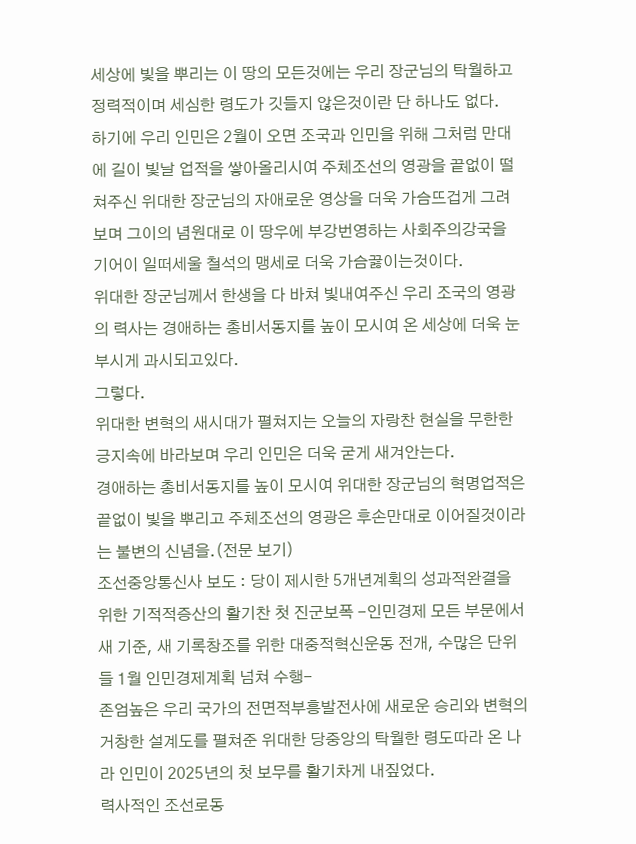세상에 빛을 뿌리는 이 땅의 모든것에는 우리 장군님의 탁월하고 정력적이며 세심한 령도가 깃들지 않은것이란 단 하나도 없다.
하기에 우리 인민은 2월이 오면 조국과 인민을 위해 그처럼 만대에 길이 빛날 업적을 쌓아올리시여 주체조선의 영광을 끝없이 떨쳐주신 위대한 장군님의 자애로운 영상을 더욱 가슴뜨겁게 그려보며 그이의 념원대로 이 땅우에 부강번영하는 사회주의강국을 기어이 일떠세울 철석의 맹세로 더욱 가슴끓이는것이다.
위대한 장군님께서 한생을 다 바쳐 빛내여주신 우리 조국의 영광의 력사는 경애하는 총비서동지를 높이 모시여 온 세상에 더욱 눈부시게 과시되고있다.
그렇다.
위대한 변혁의 새시대가 펼쳐지는 오늘의 자랑찬 현실을 무한한 긍지속에 바라보며 우리 인민은 더욱 굳게 새겨안는다.
경애하는 총비서동지를 높이 모시여 위대한 장군님의 혁명업적은 끝없이 빛을 뿌리고 주체조선의 영광은 후손만대로 이어질것이라는 불변의 신념을.(전문 보기)
조선중앙통신사 보도 : 당이 제시한 5개년계획의 성과적완결을 위한 기적적증산의 활기찬 첫 진군보폭 -인민경제 모든 부문에서 새 기준, 새 기록창조를 위한 대중적혁신운동 전개, 수많은 단위들 1월 인민경제계획 넘쳐 수행-
존엄높은 우리 국가의 전면적부흥발전사에 새로운 승리와 변혁의 거창한 설계도를 펼쳐준 위대한 당중앙의 탁월한 령도따라 온 나라 인민이 2025년의 첫 보무를 활기차게 내짚었다.
력사적인 조선로동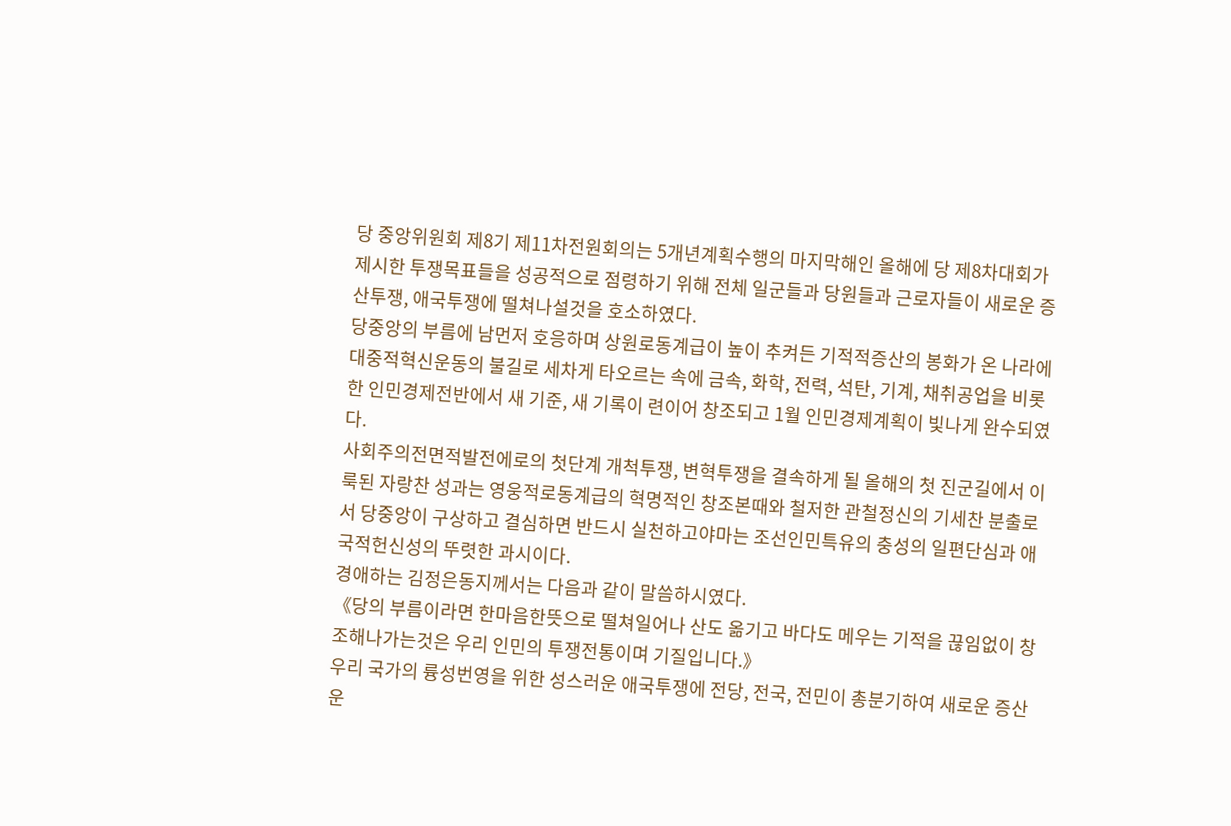당 중앙위원회 제8기 제11차전원회의는 5개년계획수행의 마지막해인 올해에 당 제8차대회가 제시한 투쟁목표들을 성공적으로 점령하기 위해 전체 일군들과 당원들과 근로자들이 새로운 증산투쟁, 애국투쟁에 떨쳐나설것을 호소하였다.
당중앙의 부름에 남먼저 호응하며 상원로동계급이 높이 추켜든 기적적증산의 봉화가 온 나라에 대중적혁신운동의 불길로 세차게 타오르는 속에 금속, 화학, 전력, 석탄, 기계, 채취공업을 비롯한 인민경제전반에서 새 기준, 새 기록이 련이어 창조되고 1월 인민경제계획이 빛나게 완수되였다.
사회주의전면적발전에로의 첫단계 개척투쟁, 변혁투쟁을 결속하게 될 올해의 첫 진군길에서 이룩된 자랑찬 성과는 영웅적로동계급의 혁명적인 창조본때와 철저한 관철정신의 기세찬 분출로서 당중앙이 구상하고 결심하면 반드시 실천하고야마는 조선인민특유의 충성의 일편단심과 애국적헌신성의 뚜렷한 과시이다.
경애하는 김정은동지께서는 다음과 같이 말씀하시였다.
《당의 부름이라면 한마음한뜻으로 떨쳐일어나 산도 옮기고 바다도 메우는 기적을 끊임없이 창조해나가는것은 우리 인민의 투쟁전통이며 기질입니다.》
우리 국가의 륭성번영을 위한 성스러운 애국투쟁에 전당, 전국, 전민이 총분기하여 새로운 증산운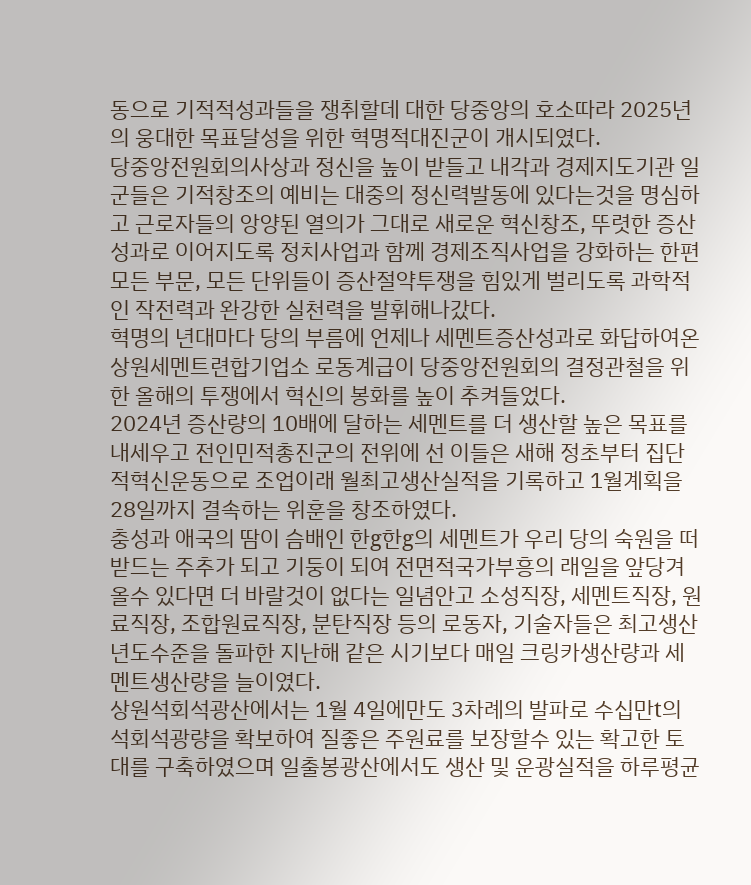동으로 기적적성과들을 쟁취할데 대한 당중앙의 호소따라 2025년의 웅대한 목표달성을 위한 혁명적대진군이 개시되였다.
당중앙전원회의사상과 정신을 높이 받들고 내각과 경제지도기관 일군들은 기적창조의 예비는 대중의 정신력발동에 있다는것을 명심하고 근로자들의 앙양된 열의가 그대로 새로운 혁신창조, 뚜렷한 증산성과로 이어지도록 정치사업과 함께 경제조직사업을 강화하는 한편 모든 부문, 모든 단위들이 증산절약투쟁을 힘있게 벌리도록 과학적인 작전력과 완강한 실천력을 발휘해나갔다.
혁명의 년대마다 당의 부름에 언제나 세멘트증산성과로 화답하여온 상원세멘트련합기업소 로동계급이 당중앙전원회의 결정관철을 위한 올해의 투쟁에서 혁신의 봉화를 높이 추켜들었다.
2024년 증산량의 10배에 달하는 세멘트를 더 생산할 높은 목표를 내세우고 전인민적총진군의 전위에 선 이들은 새해 정초부터 집단적혁신운동으로 조업이래 월최고생산실적을 기록하고 1월계획을 28일까지 결속하는 위훈을 창조하였다.
충성과 애국의 땀이 슴배인 한g한g의 세멘트가 우리 당의 숙원을 떠받드는 주추가 되고 기둥이 되여 전면적국가부흥의 래일을 앞당겨올수 있다면 더 바랄것이 없다는 일념안고 소성직장, 세멘트직장, 원료직장, 조합원료직장, 분탄직장 등의 로동자, 기술자들은 최고생산년도수준을 돌파한 지난해 같은 시기보다 매일 크링카생산량과 세멘트생산량을 늘이였다.
상원석회석광산에서는 1월 4일에만도 3차례의 발파로 수십만t의 석회석광량을 확보하여 질좋은 주원료를 보장할수 있는 확고한 토대를 구축하였으며 일출봉광산에서도 생산 및 운광실적을 하루평균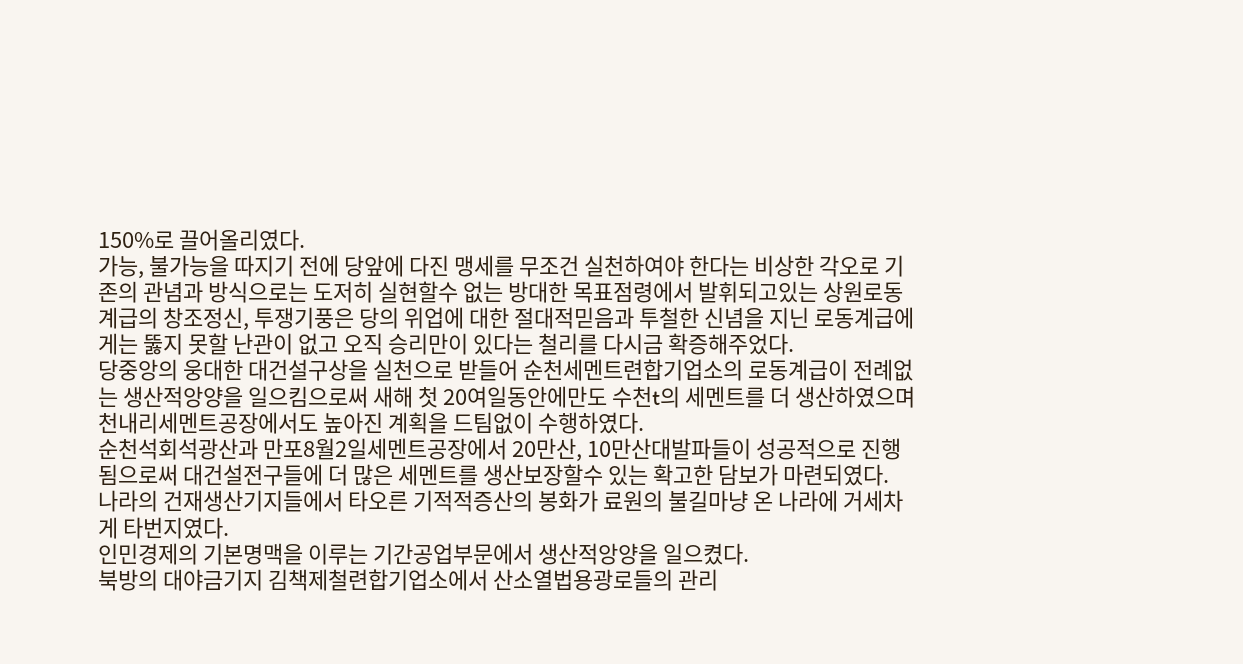150%로 끌어올리였다.
가능, 불가능을 따지기 전에 당앞에 다진 맹세를 무조건 실천하여야 한다는 비상한 각오로 기존의 관념과 방식으로는 도저히 실현할수 없는 방대한 목표점령에서 발휘되고있는 상원로동계급의 창조정신, 투쟁기풍은 당의 위업에 대한 절대적믿음과 투철한 신념을 지닌 로동계급에게는 뚫지 못할 난관이 없고 오직 승리만이 있다는 철리를 다시금 확증해주었다.
당중앙의 웅대한 대건설구상을 실천으로 받들어 순천세멘트련합기업소의 로동계급이 전례없는 생산적앙양을 일으킴으로써 새해 첫 20여일동안에만도 수천t의 세멘트를 더 생산하였으며 천내리세멘트공장에서도 높아진 계획을 드팀없이 수행하였다.
순천석회석광산과 만포8월2일세멘트공장에서 20만산, 10만산대발파들이 성공적으로 진행됨으로써 대건설전구들에 더 많은 세멘트를 생산보장할수 있는 확고한 담보가 마련되였다.
나라의 건재생산기지들에서 타오른 기적적증산의 봉화가 료원의 불길마냥 온 나라에 거세차게 타번지였다.
인민경제의 기본명맥을 이루는 기간공업부문에서 생산적앙양을 일으켰다.
북방의 대야금기지 김책제철련합기업소에서 산소열법용광로들의 관리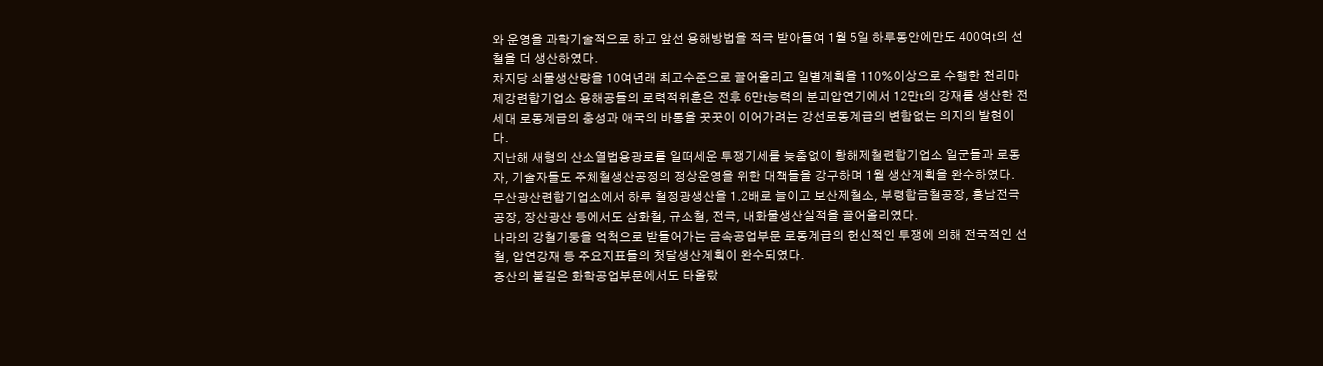와 운영을 과학기술적으로 하고 앞선 용해방법을 적극 받아들여 1월 5일 하루동안에만도 400여t의 선철을 더 생산하였다.
차지당 쇠물생산량을 10여년래 최고수준으로 끌어올리고 일별계획을 110%이상으로 수행한 천리마제강련합기업소 용해공들의 로력적위훈은 전후 6만t능력의 분괴압연기에서 12만t의 강재를 생산한 전세대 로동계급의 충성과 애국의 바통을 꿋꿋이 이어가려는 강선로동계급의 변함없는 의지의 발현이다.
지난해 새형의 산소열법용광로를 일떠세운 투쟁기세를 늦춤없이 황해제철련합기업소 일군들과 로동자, 기술자들도 주체철생산공정의 정상운영을 위한 대책들을 강구하며 1월 생산계획을 완수하였다.
무산광산련합기업소에서 하루 철정광생산을 1.2배로 늘이고 보산제철소, 부령합금철공장, 흥남전극공장, 장산광산 등에서도 삼화철, 규소철, 전극, 내화물생산실적을 끌어올리였다.
나라의 강철기둥을 억척으로 받들어가는 금속공업부문 로동계급의 헌신적인 투쟁에 의해 전국적인 선철, 압연강재 등 주요지표들의 첫달생산계획이 완수되였다.
증산의 불길은 화학공업부문에서도 타올랐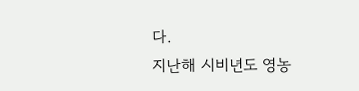다.
지난해 시비년도 영농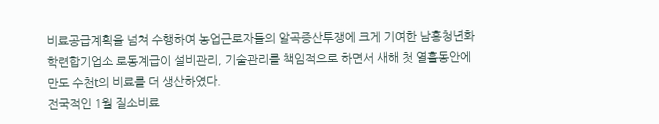비료공급계획을 넘쳐 수행하여 농업근로자들의 알곡증산투쟁에 크게 기여한 남흥청년화학련합기업소 로동계급이 설비관리, 기술관리를 책임적으로 하면서 새해 첫 열흘동안에만도 수천t의 비료를 더 생산하였다.
전국적인 1월 질소비료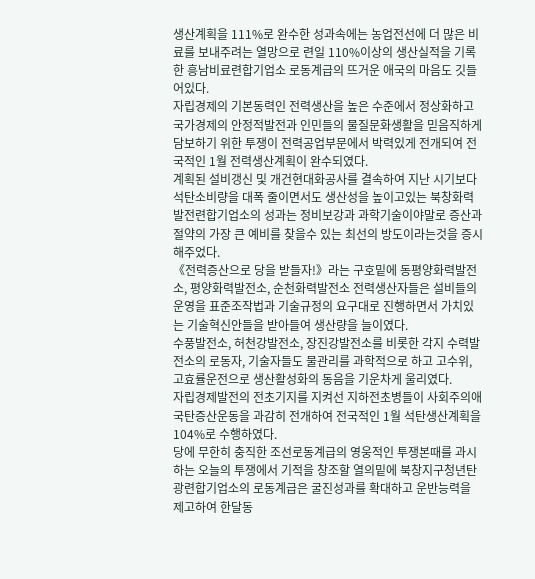생산계획을 111%로 완수한 성과속에는 농업전선에 더 많은 비료를 보내주려는 열망으로 련일 110%이상의 생산실적을 기록한 흥남비료련합기업소 로동계급의 뜨거운 애국의 마음도 깃들어있다.
자립경제의 기본동력인 전력생산을 높은 수준에서 정상화하고 국가경제의 안정적발전과 인민들의 물질문화생활을 믿음직하게 담보하기 위한 투쟁이 전력공업부문에서 박력있게 전개되여 전국적인 1월 전력생산계획이 완수되였다.
계획된 설비갱신 및 개건현대화공사를 결속하여 지난 시기보다 석탄소비량을 대폭 줄이면서도 생산성을 높이고있는 북창화력발전련합기업소의 성과는 정비보강과 과학기술이야말로 증산과 절약의 가장 큰 예비를 찾을수 있는 최선의 방도이라는것을 증시해주었다.
《전력증산으로 당을 받들자!》라는 구호밑에 동평양화력발전소, 평양화력발전소, 순천화력발전소 전력생산자들은 설비들의 운영을 표준조작법과 기술규정의 요구대로 진행하면서 가치있는 기술혁신안들을 받아들여 생산량을 늘이였다.
수풍발전소, 허천강발전소, 장진강발전소를 비롯한 각지 수력발전소의 로동자, 기술자들도 물관리를 과학적으로 하고 고수위, 고효률운전으로 생산활성화의 동음을 기운차게 울리였다.
자립경제발전의 전초기지를 지켜선 지하전초병들이 사회주의애국탄증산운동을 과감히 전개하여 전국적인 1월 석탄생산계획을 104%로 수행하였다.
당에 무한히 충직한 조선로동계급의 영웅적인 투쟁본때를 과시하는 오늘의 투쟁에서 기적을 창조할 열의밑에 북창지구청년탄광련합기업소의 로동계급은 굴진성과를 확대하고 운반능력을 제고하여 한달동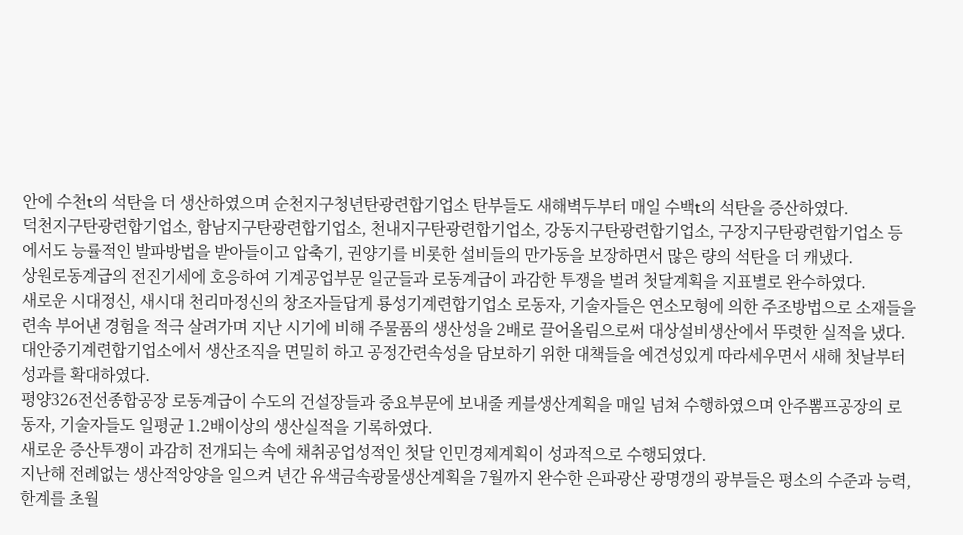안에 수천t의 석탄을 더 생산하였으며 순천지구청년탄광련합기업소 탄부들도 새해벽두부터 매일 수백t의 석탄을 증산하였다.
덕천지구탄광련합기업소, 함남지구탄광련합기업소, 천내지구탄광련합기업소, 강동지구탄광련합기업소, 구장지구탄광련합기업소 등에서도 능률적인 발파방법을 받아들이고 압축기, 권양기를 비롯한 설비들의 만가동을 보장하면서 많은 량의 석탄을 더 캐냈다.
상원로동계급의 전진기세에 호응하여 기계공업부문 일군들과 로동계급이 과감한 투쟁을 벌려 첫달계획을 지표별로 완수하였다.
새로운 시대정신, 새시대 천리마정신의 창조자들답게 룡성기계련합기업소 로동자, 기술자들은 연소모형에 의한 주조방법으로 소재들을 련속 부어낸 경험을 적극 살려가며 지난 시기에 비해 주물품의 생산성을 2배로 끌어올림으로써 대상설비생산에서 뚜렷한 실적을 냈다.
대안중기계련합기업소에서 생산조직을 면밀히 하고 공정간련속성을 담보하기 위한 대책들을 예견성있게 따라세우면서 새해 첫날부터 성과를 확대하였다.
평양326전선종합공장 로동계급이 수도의 건설장들과 중요부문에 보내줄 케블생산계획을 매일 넘쳐 수행하였으며 안주뽐프공장의 로동자, 기술자들도 일평균 1.2배이상의 생산실적을 기록하였다.
새로운 증산투쟁이 과감히 전개되는 속에 채취공업성적인 첫달 인민경제계획이 성과적으로 수행되였다.
지난해 전례없는 생산적앙양을 일으켜 년간 유색금속광물생산계획을 7월까지 완수한 은파광산 광명갱의 광부들은 평소의 수준과 능력, 한계를 초월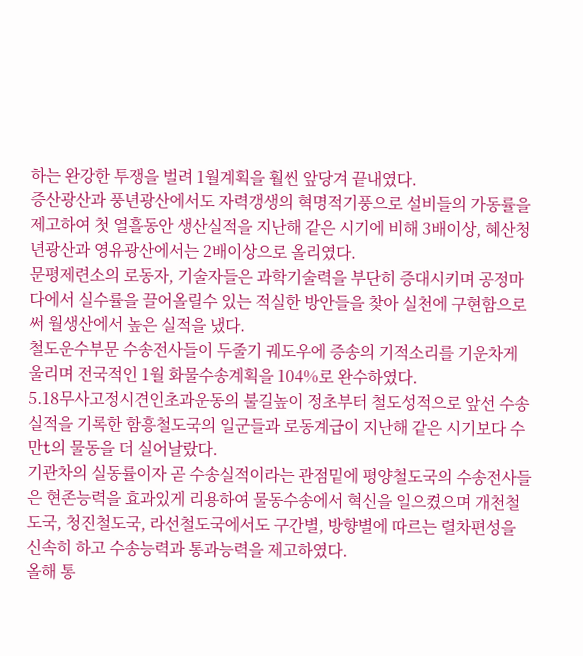하는 완강한 투쟁을 벌려 1월계획을 훨씬 앞당겨 끝내였다.
증산광산과 풍년광산에서도 자력갱생의 혁명적기풍으로 설비들의 가동률을 제고하여 첫 열흘동안 생산실적을 지난해 같은 시기에 비해 3배이상, 혜산청년광산과 영유광산에서는 2배이상으로 올리였다.
문평제련소의 로동자, 기술자들은 과학기술력을 부단히 증대시키며 공정마다에서 실수률을 끌어올릴수 있는 적실한 방안들을 찾아 실천에 구현함으로써 월생산에서 높은 실적을 냈다.
철도운수부문 수송전사들이 두줄기 궤도우에 증송의 기적소리를 기운차게 울리며 전국적인 1월 화물수송계획을 104%로 완수하였다.
5.18무사고정시견인초과운동의 불길높이 정초부터 철도성적으로 앞선 수송실적을 기록한 함흥철도국의 일군들과 로동계급이 지난해 같은 시기보다 수만t의 물동을 더 실어날랐다.
기관차의 실동률이자 곧 수송실적이라는 관점밑에 평양철도국의 수송전사들은 현존능력을 효과있게 리용하여 물동수송에서 혁신을 일으켰으며 개천철도국, 청진철도국, 라선철도국에서도 구간별, 방향별에 따르는 렬차편성을 신속히 하고 수송능력과 통과능력을 제고하였다.
올해 통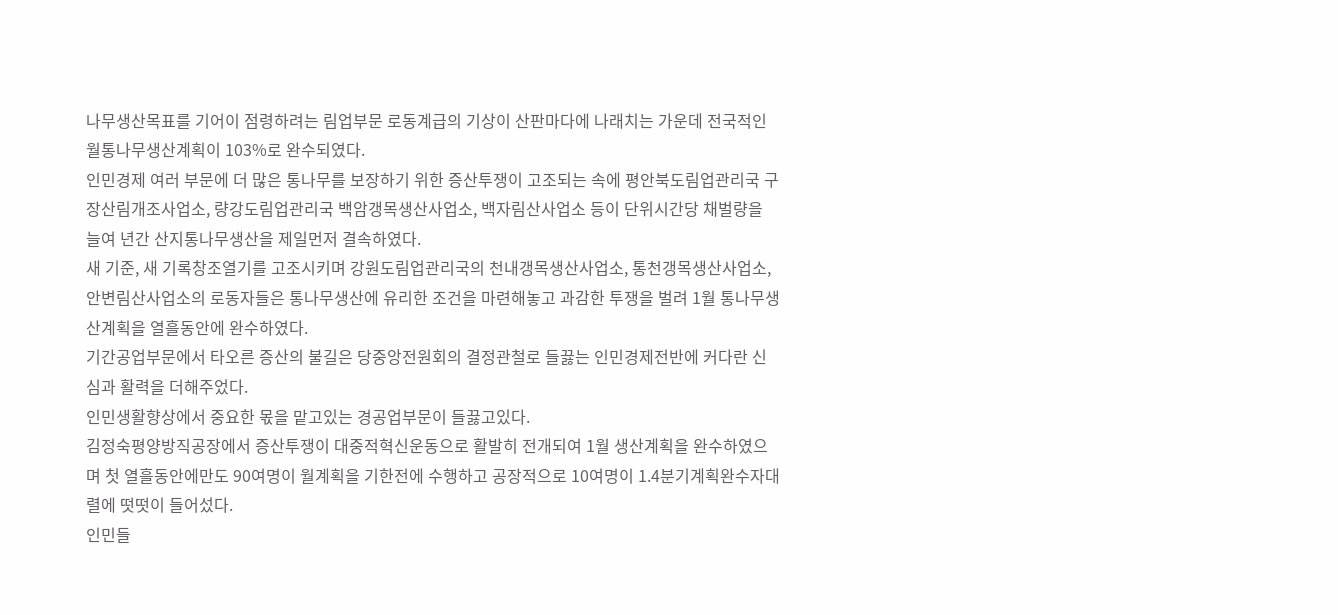나무생산목표를 기어이 점령하려는 림업부문 로동계급의 기상이 산판마다에 나래치는 가운데 전국적인 월통나무생산계획이 103%로 완수되였다.
인민경제 여러 부문에 더 많은 통나무를 보장하기 위한 증산투쟁이 고조되는 속에 평안북도림업관리국 구장산림개조사업소, 량강도림업관리국 백암갱목생산사업소, 백자림산사업소 등이 단위시간당 채벌량을 늘여 년간 산지통나무생산을 제일먼저 결속하였다.
새 기준, 새 기록창조열기를 고조시키며 강원도림업관리국의 천내갱목생산사업소, 통천갱목생산사업소, 안변림산사업소의 로동자들은 통나무생산에 유리한 조건을 마련해놓고 과감한 투쟁을 벌려 1월 통나무생산계획을 열흘동안에 완수하였다.
기간공업부문에서 타오른 증산의 불길은 당중앙전원회의 결정관철로 들끓는 인민경제전반에 커다란 신심과 활력을 더해주었다.
인민생활향상에서 중요한 몫을 맡고있는 경공업부문이 들끓고있다.
김정숙평양방직공장에서 증산투쟁이 대중적혁신운동으로 활발히 전개되여 1월 생산계획을 완수하였으며 첫 열흘동안에만도 90여명이 월계획을 기한전에 수행하고 공장적으로 10여명이 1.4분기계획완수자대렬에 떳떳이 들어섰다.
인민들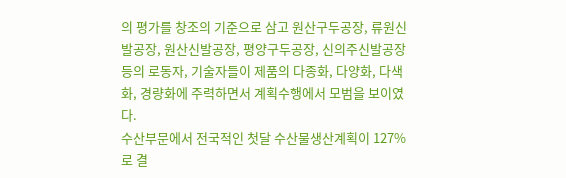의 평가를 창조의 기준으로 삼고 원산구두공장, 류원신발공장, 원산신발공장, 평양구두공장, 신의주신발공장 등의 로동자, 기술자들이 제품의 다종화, 다양화, 다색화, 경량화에 주력하면서 계획수행에서 모범을 보이였다.
수산부문에서 전국적인 첫달 수산물생산계획이 127%로 결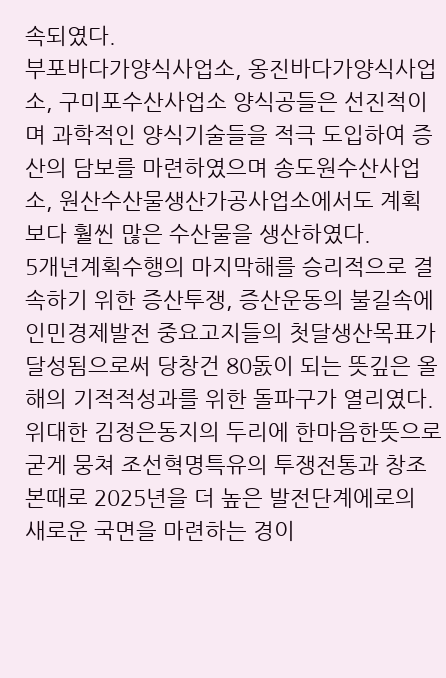속되였다.
부포바다가양식사업소, 옹진바다가양식사업소, 구미포수산사업소 양식공들은 선진적이며 과학적인 양식기술들을 적극 도입하여 증산의 담보를 마련하였으며 송도원수산사업소, 원산수산물생산가공사업소에서도 계획보다 훨씬 많은 수산물을 생산하였다.
5개년계획수행의 마지막해를 승리적으로 결속하기 위한 증산투쟁, 증산운동의 불길속에 인민경제발전 중요고지들의 첫달생산목표가 달성됨으로써 당창건 80돐이 되는 뜻깊은 올해의 기적적성과를 위한 돌파구가 열리였다.
위대한 김정은동지의 두리에 한마음한뜻으로 굳게 뭉쳐 조선혁명특유의 투쟁전통과 창조본때로 2025년을 더 높은 발전단계에로의 새로운 국면을 마련하는 경이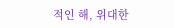적인 해, 위대한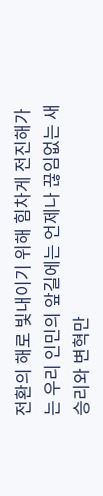전환의 해로 빛내이기 위해 힘차게 전진해가는 우리 인민의 앞길에는 언제나 끊임없는 새 승리와 변혁만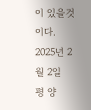이 있을것이다.
2025년 2월 2일
평 양